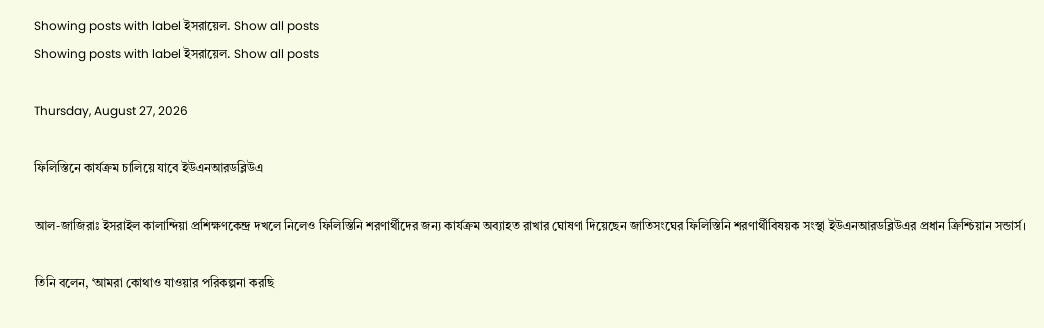Showing posts with label ইসরায়েল. Show all posts
Showing posts with label ইসরায়েল. Show all posts

Thursday, August 27, 2026

ফিলিস্তিনে কার্যক্রম চালিয়ে যাবে ইউএনআরডব্লিউএ

আল-জাজিরাঃ ইসরাইল কালান্দিয়া প্রশিক্ষণকেন্দ্র দখলে নিলেও ফিলিস্তিনি শরণার্থীদের জন্য কার্যক্রম অব্যাহত রাখার ঘোষণা দিয়েছেন জাতিসংঘের ফিলিস্তিনি শরণার্থীবিষয়ক সংস্থা ইউএনআরডব্লিউএর প্রধান ক্রিশ্চিয়ান সন্ডার্স।

তিনি বলেন, ‘আমরা কোথাও যাওয়ার পরিকল্পনা করছি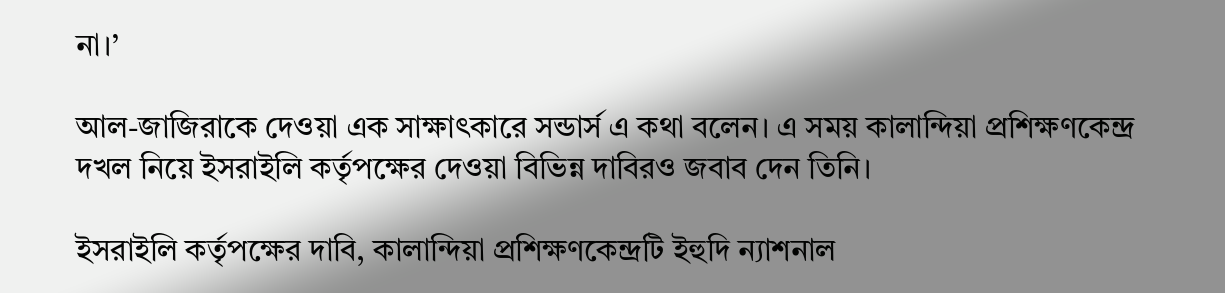না।’

আল-জাজিরাকে দেওয়া এক সাক্ষাৎকারে সন্ডার্স এ কথা বলেন। এ সময় কালান্দিয়া প্রশিক্ষণকেন্দ্র দখল নিয়ে ইসরাইলি কর্তৃপক্ষের দেওয়া বিভিন্ন দাবিরও জবাব দেন তিনি।

ইসরাইলি কর্তৃপক্ষের দাবি, কালান্দিয়া প্রশিক্ষণকেন্দ্রটি ইহুদি ন্যাশনাল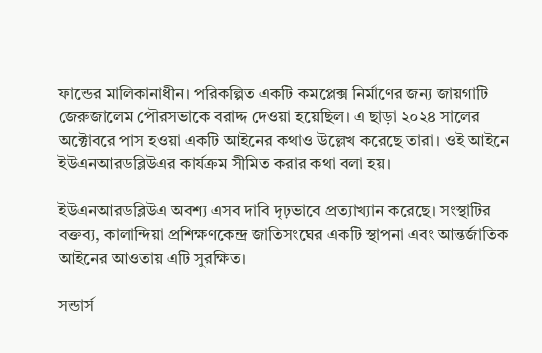ফান্ডের মালিকানাধীন। পরিকল্পিত একটি কমপ্লেক্স নির্মাণের জন্য জায়গাটি জেরুজালেম পৌরসভাকে বরাদ্দ দেওয়া হয়েছিল। এ ছাড়া ২০২৪ সালের অক্টোবরে পাস হওয়া একটি আইনের কথাও উল্লেখ করেছে তারা। ওই আইনে ইউএনআরডব্লিউএর কার্যক্রম সীমিত করার কথা বলা হয়।

ইউএনআরডব্লিউএ অবশ্য এসব দাবি দৃঢ়ভাবে প্রত্যাখ্যান করেছে। সংস্থাটির বক্তব্য, কালান্দিয়া প্রশিক্ষণকেন্দ্র জাতিসংঘের একটি স্থাপনা এবং আন্তর্জাতিক আইনের আওতায় এটি সুরক্ষিত।

সন্ডার্স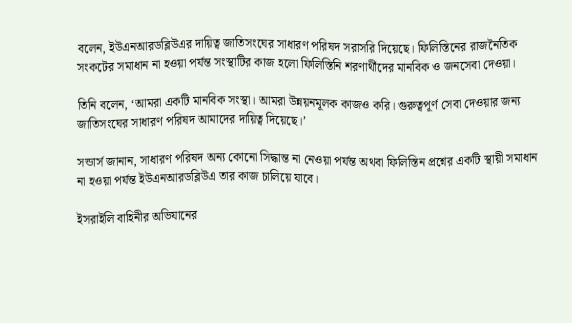বলেন, ইউএনআরডব্লিউএর দায়িত্ব জাতিসংঘের সাধারণ পরিষদ সরাসরি দিয়েছে। ফিলিস্তিনের রাজনৈতিক সংকটের সমাধান না হওয়া পর্যন্ত সংস্থাটির কাজ হলো ফিলিস্তিনি শরণার্থীদের মানবিক ও জনসেবা দেওয়া।

তিনি বলেন, ‘আমরা একটি মানবিক সংস্থা। আমরা উন্নয়নমূলক কাজও করি। গুরুত্বপূর্ণ সেবা দেওয়ার জন্য জাতিসংঘের সাধারণ পরিষদ আমাদের দায়িত্ব দিয়েছে।’

সন্ডার্স জানান, সাধারণ পরিষদ অন্য কোনো সিদ্ধান্ত না নেওয়া পর্যন্ত অথবা ফিলিস্তিন প্রশ্নের একটি স্থায়ী সমাধান না হওয়া পর্যন্ত ইউএনআরডব্লিউএ তার কাজ চালিয়ে যাবে।

ইসরাইলি বাহিনীর অভিযানের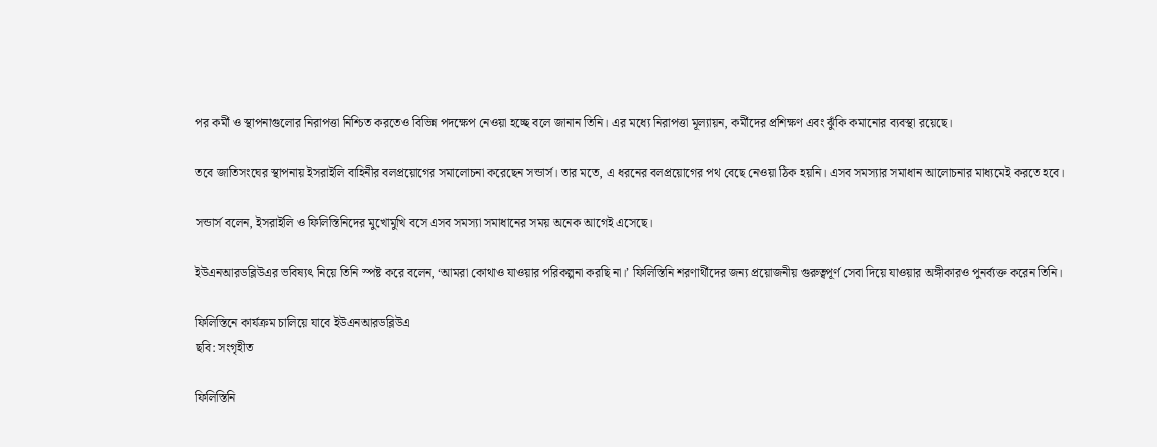পর কর্মী ও স্থাপনাগুলোর নিরাপত্তা নিশ্চিত করতেও বিভিন্ন পদক্ষেপ নেওয়া হচ্ছে বলে জানান তিনি। এর মধ্যে নিরাপত্তা মূল্যায়ন, কর্মীদের প্রশিক্ষণ এবং ঝুঁকি কমানোর ব্যবস্থা রয়েছে।

তবে জাতিসংঘের স্থাপনায় ইসরাইলি বাহিনীর বলপ্রয়োগের সমালোচনা করেছেন সন্ডার্স। তার মতে, এ ধরনের বলপ্রয়োগের পথ বেছে নেওয়া ঠিক হয়নি। এসব সমস্যার সমাধান আলোচনার মাধ্যমেই করতে হবে।

সন্ডার্স বলেন, ইসরাইলি ও ফিলিস্তিনিদের মুখোমুখি বসে এসব সমস্যা সমাধানের সময় অনেক আগেই এসেছে।

ইউএনআরডব্লিউএর ভবিষ্যৎ নিয়ে তিনি স্পষ্ট করে বলেন, ‘আমরা কোথাও যাওয়ার পরিকল্পনা করছি না।’ ফিলিস্তিনি শরণার্থীদের জন্য প্রয়োজনীয় গুরুত্বপূর্ণ সেবা দিয়ে যাওয়ার অঙ্গীকারও পুনর্ব্যক্ত করেন তিনি।

ফিলিস্তিনে কার্যক্রম চালিয়ে যাবে ইউএনআরডব্লিউএ
ছবি: সংগৃহীত

ফিলিস্তিনি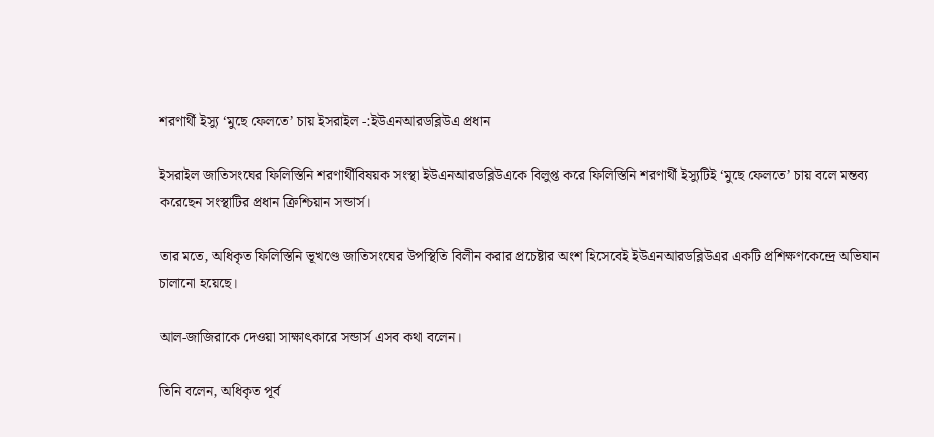শরণার্থী ইস্যু ‘মুছে ফেলতে’ চায় ইসরাইল -:ইউএনআরডব্লিউএ প্রধান

ইসরাইল জাতিসংঘের ফিলিস্তিনি শরণার্থীবিষয়ক সংস্থা ইউএনআরডব্লিউএকে বিলুপ্ত করে ফিলিস্তিনি শরণার্থী ইস্যুটিই ‘মুছে ফেলতে’ চায় বলে মন্তব্য করেছেন সংস্থাটির প্রধান ক্রিশ্চিয়ান সন্ডার্স।

তার মতে, অধিকৃত ফিলিস্তিনি ভূখণ্ডে জাতিসংঘের উপস্থিতি বিলীন করার প্রচেষ্টার অংশ হিসেবেই ইউএনআরডব্লিউএর একটি প্রশিক্ষণকেন্দ্রে অভিযান চালানো হয়েছে।

আল-জাজিরাকে দেওয়া সাক্ষাৎকারে সন্ডার্স এসব কথা বলেন।

তিনি বলেন, অধিকৃত পূর্ব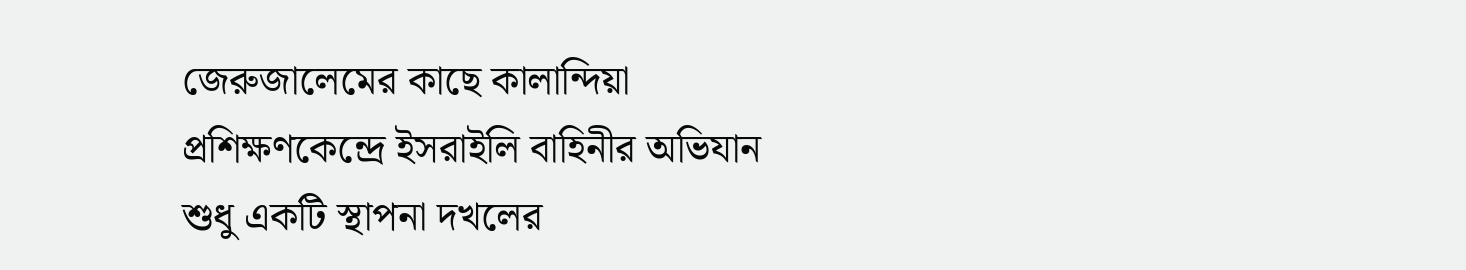জেরুজালেমের কাছে কালান্দিয়া প্রশিক্ষণকেন্দ্রে ইসরাইলি বাহিনীর অভিযান শুধু একটি স্থাপনা দখলের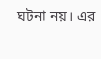ঘটনা নয়। এর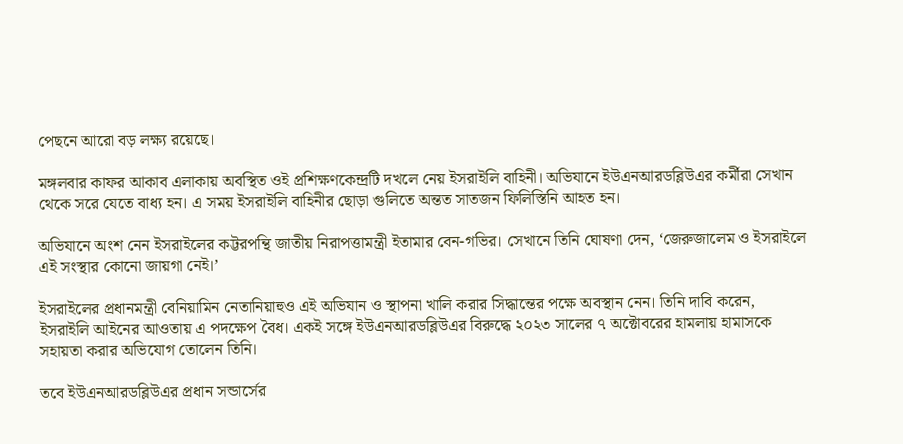পেছনে আরো বড় লক্ষ্য রয়েছে।

মঙ্গলবার কাফর আকাব এলাকায় অবস্থিত ওই প্রশিক্ষণকেন্দ্রটি দখলে নেয় ইসরাইলি বাহিনী। অভিযানে ইউএনআরডব্লিউএর কর্মীরা সেখান থেকে সরে যেতে বাধ্য হন। এ সময় ইসরাইলি বাহিনীর ছোড়া গুলিতে অন্তত সাতজন ফিলিস্তিনি আহত হন।

অভিযানে অংশ নেন ইসরাইলের কট্টরপন্থি জাতীয় নিরাপত্তামন্ত্রী ইতামার বেন-গভির। সেখানে তিনি ঘোষণা দেন, ‘জেরুজালেম ও ইসরাইলে এই সংস্থার কোনো জায়গা নেই।’

ইসরাইলের প্রধানমন্ত্রী বেনিয়ামিন নেতানিয়াহুও এই অভিযান ও স্থাপনা খালি করার সিদ্ধান্তের পক্ষে অবস্থান নেন। তিনি দাবি করেন, ইসরাইলি আইনের আওতায় এ পদক্ষেপ বৈধ। একই সঙ্গে ইউএনআরডব্লিউএর বিরুদ্ধে ২০২৩ সালের ৭ অক্টোবরের হামলায় হামাসকে সহায়তা করার অভিযোগ তোলেন তিনি।

তবে ইউএনআরডব্লিউএর প্রধান সন্ডার্সের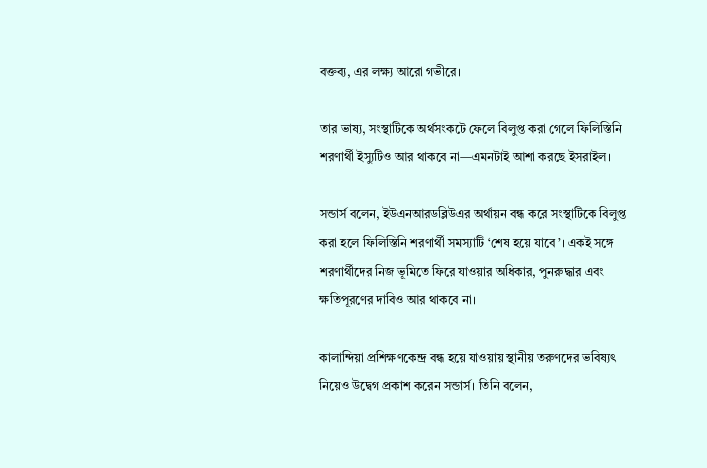বক্তব্য, এর লক্ষ্য আরো গভীরে।

তার ভাষ্য, সংস্থাটিকে অর্থসংকটে ফেলে বিলুপ্ত করা গেলে ফিলিস্তিনি শরণার্থী ইস্যুটিও আর থাকবে না—এমনটাই আশা করছে ইসরাইল।

সন্ডার্স বলেন, ইউএনআরডব্লিউএর অর্থায়ন বন্ধ করে সংস্থাটিকে বিলুপ্ত করা হলে ফিলিস্তিনি শরণার্থী সমস্যাটি ‘শেষ হয়ে যাবে’। একই সঙ্গে শরণার্থীদের নিজ ভূমিতে ফিরে যাওয়ার অধিকার, পুনরুদ্ধার এবং ক্ষতিপূরণের দাবিও আর থাকবে না।

কালান্দিয়া প্রশিক্ষণকেন্দ্র বন্ধ হয়ে যাওয়ায় স্থানীয় তরুণদের ভবিষ্যৎ নিয়েও উদ্বেগ প্রকাশ করেন সন্ডার্স। তিনি বলেন,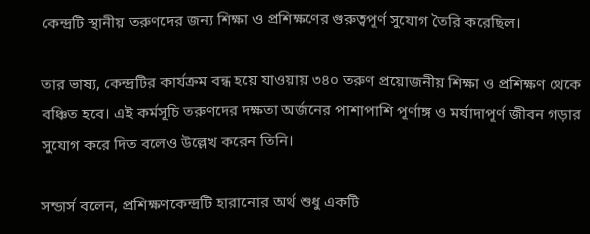কেন্দ্রটি স্থানীয় তরুণদের জন্য শিক্ষা ও প্রশিক্ষণের গুরুত্বপূর্ণ সুযোগ তৈরি করেছিল।

তার ভাষ্য, কেন্দ্রটির কার্যক্রম বন্ধ হয়ে যাওয়ায় ৩৪০ তরুণ প্রয়োজনীয় শিক্ষা ও প্রশিক্ষণ থেকে বঞ্চিত হবে। এই কর্মসূচি তরুণদের দক্ষতা অর্জনের পাশাপাশি পূর্ণাঙ্গ ও মর্যাদাপূর্ণ জীবন গড়ার সুযোগ করে দিত বলেও উল্লেখ করেন তিনি।

সন্ডার্স বলেন, প্রশিক্ষণকেন্দ্রটি হারানোর অর্থ শুধু একটি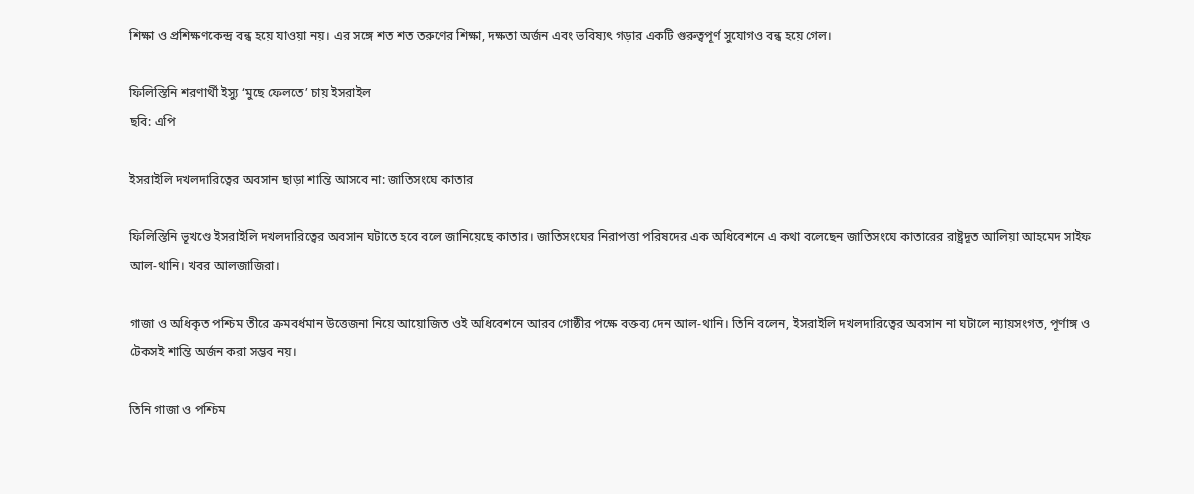শিক্ষা ও প্রশিক্ষণকেন্দ্র বন্ধ হয়ে যাওয়া নয়। এর সঙ্গে শত শত তরুণের শিক্ষা, দক্ষতা অর্জন এবং ভবিষ্যৎ গড়ার একটি গুরুত্বপূর্ণ সুযোগও বন্ধ হয়ে গেল।

ফিলিস্তিনি শরণার্থী ইস্যু ‘মুছে ফেলতে’ চায় ইসরাইল
ছবি: এপি

ইসরাইলি দখলদারিত্বের অবসান ছাড়া শান্তি আসবে না: জাতিসংঘে কাতার

ফিলিস্তিনি ভূখণ্ডে ইসরাইলি দখলদারিত্বের অবসান ঘটাতে হবে বলে জানিয়েছে কাতার। জাতিসংঘের নিরাপত্তা পরিষদের এক অধিবেশনে এ কথা বলেছেন জাতিসংঘে কাতারের রাষ্ট্রদূত আলিয়া আহমেদ সাইফ আল-থানি। খবর আলজাজিরা।

গাজা ও অধিকৃত পশ্চিম তীরে ক্রমবর্ধমান উত্তেজনা নিয়ে আয়োজিত ওই অধিবেশনে আরব গোষ্ঠীর পক্ষে বক্তব্য দেন আল-থানি। তিনি বলেন, ইসরাইলি দখলদারিত্বের অবসান না ঘটালে ন্যায়সংগত, পূর্ণাঙ্গ ও টেকসই শান্তি অর্জন করা সম্ভব নয়।

তিনি গাজা ও পশ্চিম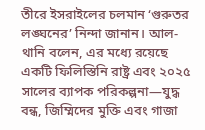তীরে ইসরাইলের চলমান ‘গুরুতর লঙ্ঘনের’ নিন্দা জানান। আল-থানি বলেন, এর মধ্যে রয়েছে একটি ফিলিস্তিনি রাষ্ট্র এবং ২০২৫ সালের ব্যাপক পরিকল্পনা—যুদ্ধ বন্ধ, জিম্মিদের মুক্তি এবং গাজা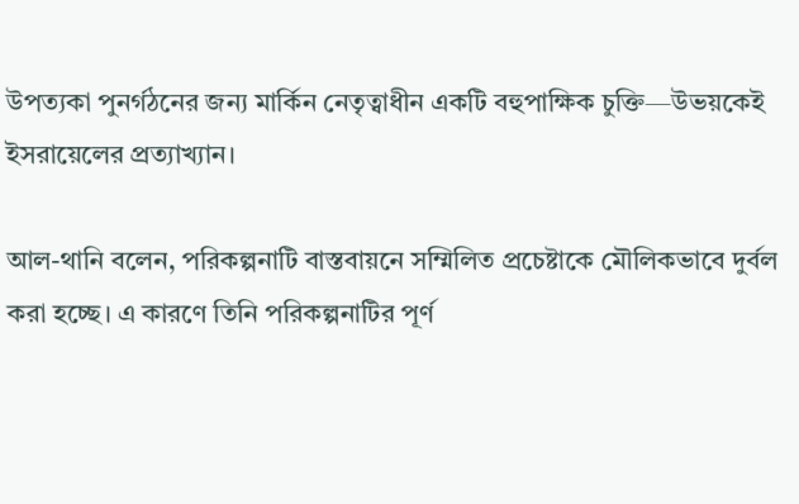উপত্যকা পুনর্গঠনের জন্য মার্কিন নেতৃত্বাধীন একটি বহুপাক্ষিক চুক্তি—উভয়কেই ইসরায়েলের প্রত্যাখ্যান।

আল-থানি বলেন, পরিকল্পনাটি বাস্তবায়নে সম্মিলিত প্রচেষ্টাকে মৌলিকভাবে দুর্বল করা হচ্ছে। এ কারণে তিনি পরিকল্পনাটির পূর্ণ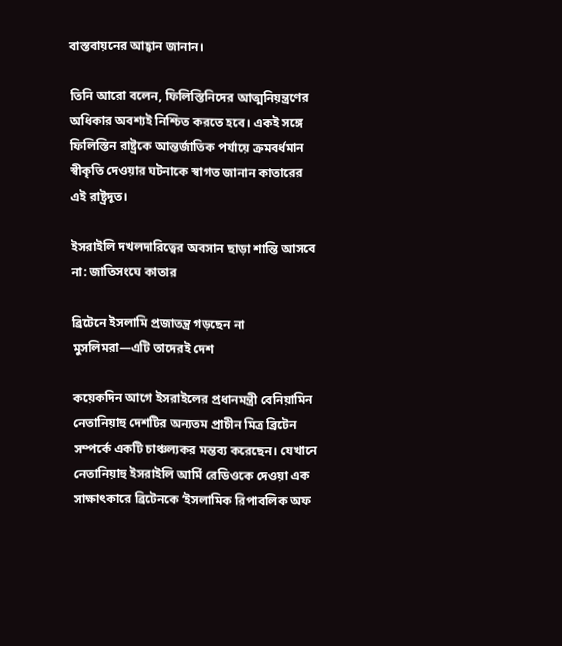বাস্তবায়নের আহ্বান জানান।

তিনি আরো বলেন, ফিলিস্তিনিদের আত্মনিয়ন্ত্রণের অধিকার অবশ্যই নিশ্চিত করতে হবে। একই সঙ্গে ফিলিস্তিন রাষ্ট্রকে আন্তর্জাতিক পর্যায়ে ক্রমবর্ধমান স্বীকৃতি দেওয়ার ঘটনাকে স্বাগত জানান কাতারের এই রাষ্ট্রদূত।

ইসরাইলি দখলদারিত্বের অবসান ছাড়া শান্তি আসবে না: জাতিসংঘে কাতার

ব্রিটেনে ইসলামি প্রজাতন্ত্র গড়ছেন না মুসলিমরা—এটি তাদেরই দেশ

কয়েকদিন আগে ইসরাইলের প্রধানমন্ত্রী বেনিয়ামিন নেতানিয়াহু দেশটির অন্যতম প্রাচীন মিত্র ব্রিটেন সম্পর্কে একটি চাঞ্চল্যকর মন্তব্য করেছেন। যেখানে নেতানিয়াহু ইসরাইলি আর্মি রেডিওকে দেওয়া এক সাক্ষাৎকারে ব্রিটেনকে ‘ইসলামিক রিপাবলিক অফ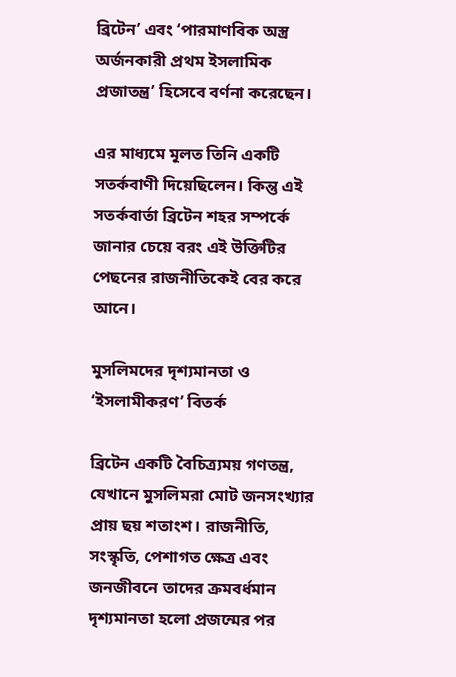ব্রিটেন’ এবং ‘পারমাণবিক অস্ত্র অর্জনকারী প্রথম ইসলামিক প্রজাতন্ত্র’ হিসেবে বর্ণনা করেছেন।

এর মাধ্যমে মূলত তিনি একটি সতর্কবাণী দিয়েছিলেন। কিন্তু এই সতর্কবার্তা ব্রিটেন শহর সম্পর্কে জানার চেয়ে বরং এই উক্তিটির পেছনের রাজনীতিকেই বের করে আনে।

মুসলিমদের দৃশ্যমানতা ও ‘ইসলামীকরণ’ বিতর্ক

ব্রিটেন একটি বৈচিত্র্যময় গণতন্ত্র, যেখানে মুসলিমরা মোট জনসংখ্যার প্রায় ছয় শতাংশ। রাজনীতি, সংস্কৃতি, পেশাগত ক্ষেত্র এবং জনজীবনে তাদের ক্রমবর্ধমান দৃশ্যমানতা হলো প্রজন্মের পর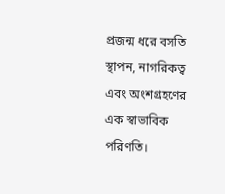প্রজন্ম ধরে বসতি স্থাপন, নাগরিকত্ব এবং অংশগ্রহণের এক স্বাভাবিক পরিণতি।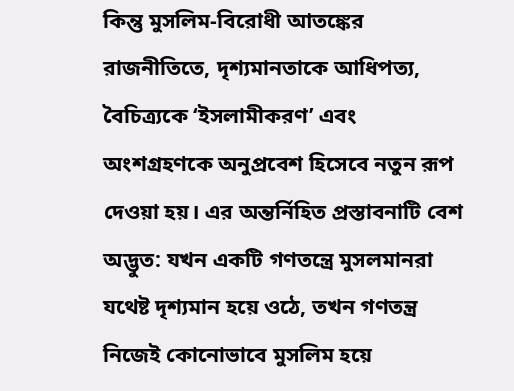কিন্তু মুসলিম-বিরোধী আতঙ্কের রাজনীতিতে, দৃশ্যমানতাকে আধিপত্য, বৈচিত্র্যকে ‘ইসলামীকরণ’ এবং অংশগ্রহণকে অনুপ্রবেশ হিসেবে নতুন রূপ দেওয়া হয়। এর অন্তর্নিহিত প্রস্তাবনাটি বেশ অদ্ভুত: যখন একটি গণতন্ত্রে মুসলমানরা যথেষ্ট দৃশ্যমান হয়ে ওঠে, তখন গণতন্ত্র নিজেই কোনোভাবে মুসলিম হয়ে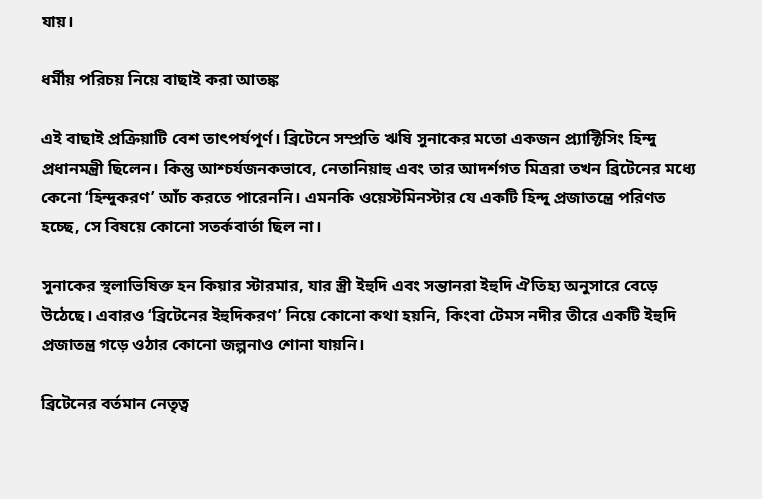যায়।

ধর্মীয় পরিচয় নিয়ে বাছাই করা আতঙ্ক

এই বাছাই প্রক্রিয়াটি বেশ তাৎপর্যপূর্ণ। ব্রিটেনে সম্প্রতি ঋষি সুনাকের মতো একজন প্র্যাক্টিসিং হিন্দু প্রধানমন্ত্রী ছিলেন। কিন্তু আশ্চর্যজনকভাবে, নেতানিয়াহু এবং তার আদর্শগত মিত্ররা তখন ব্রিটেনের মধ্যে কেনো ‘হিন্দুকরণ’ আঁচ করতে পারেননি। এমনকি ওয়েস্টমিনস্টার যে একটি হিন্দু প্রজাতন্ত্রে পরিণত হচ্ছে, সে বিষয়ে কোনো সতর্কবার্তা ছিল না।

সুনাকের স্থলাভিষিক্ত হন কিয়ার স্টারমার, যার স্ত্রী ইহুদি এবং সন্তানরা ইহুদি ঐতিহ্য অনুসারে বেড়ে উঠেছে। এবারও ‘ব্রিটেনের ইহুদিকরণ’ নিয়ে কোনো কথা হয়নি, কিংবা টেমস নদীর তীরে একটি ইহুদি প্রজাতন্ত্র গড়ে ওঠার কোনো জল্পনাও শোনা যায়নি।

ব্রিটেনের বর্তমান নেতৃত্ব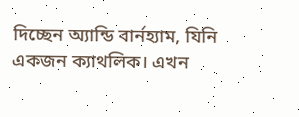দিচ্ছেন অ্যান্ডি বার্নহ্যাম, যিনি একজন ক্যাথলিক। এখন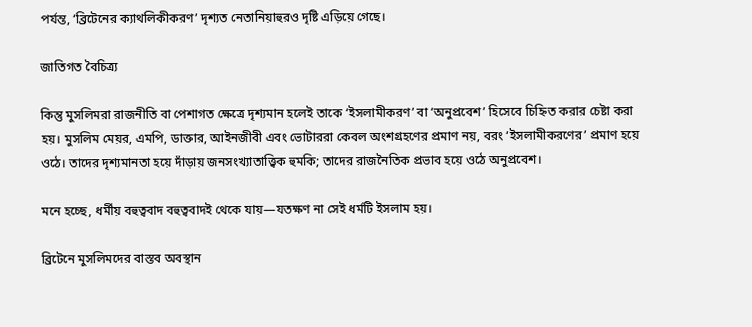পর্যন্ত, ‘ব্রিটেনের ক্যাথলিকীকরণ’ দৃশ্যত নেতানিয়াহুরও দৃষ্টি এড়িয়ে গেছে।

জাতিগত বৈচিত্র্য

কিন্তু মুসলিমরা রাজনীতি বা পেশাগত ক্ষেত্রে দৃশ্যমান হলেই তাকে ‘ইসলামীকরণ’ বা ‘অনুপ্রবেশ’ হিসেবে চিহ্নিত করার চেষ্টা করা হয়। মুসলিম মেয়র, এমপি, ডাক্তার, আইনজীবী এবং ভোটাররা কেবল অংশগ্রহণের প্রমাণ নয়, বরং ‘ইসলামীকরণের’ প্রমাণ হয়ে ওঠে। তাদের দৃশ্যমানতা হয়ে দাঁড়ায় জনসংখ্যাতাত্ত্বিক হুমকি; তাদের রাজনৈতিক প্রভাব হয়ে ওঠে অনুপ্রবেশ।

মনে হচ্ছে, ধর্মীয় বহুত্ববাদ বহুত্ববাদই থেকে যায়—যতক্ষণ না সেই ধর্মটি ইসলাম হয়।

ব্রিটেনে মুসলিমদের বাস্তব অবস্থান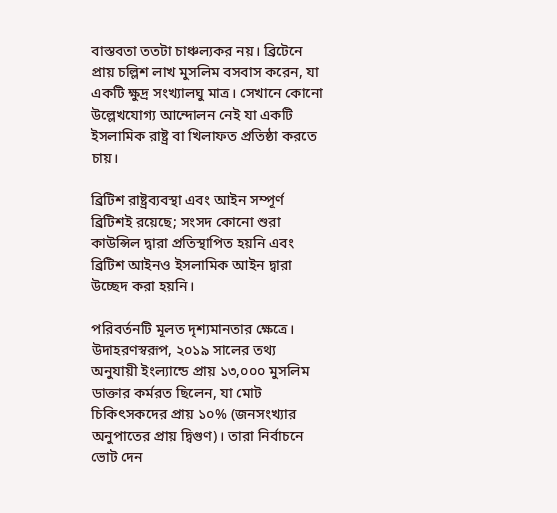বাস্তবতা ততটা চাঞ্চল্যকর নয়। ব্রিটেনে প্রায় চল্লিশ লাখ মুসলিম বসবাস করেন, যা একটি ক্ষুদ্র সংখ্যালঘু মাত্র। সেখানে কোনো উল্লেখযোগ্য আন্দোলন নেই যা একটি ইসলামিক রাষ্ট্র বা খিলাফত প্রতিষ্ঠা করতে চায়।

ব্রিটিশ রাষ্ট্রব্যবস্থা এবং আইন সম্পূর্ণ ব্রিটিশই রয়েছে; সংসদ কোনো শুরা কাউন্সিল দ্বারা প্রতিস্থাপিত হয়নি এবং ব্রিটিশ আইনও ইসলামিক আইন দ্বারা উচ্ছেদ করা হয়নি।

পরিবর্তনটি মূলত দৃশ্যমানতার ক্ষেত্রে। উদাহরণস্বরূপ, ২০১৯ সালের তথ্য অনুযায়ী ইংল্যান্ডে প্রায় ১৩,০০০ মুসলিম ডাক্তার কর্মরত ছিলেন, যা মোট চিকিৎসকদের প্রায় ১০% (জনসংখ্যার অনুপাতের প্রায় দ্বিগুণ)। তারা নির্বাচনে ভোট দেন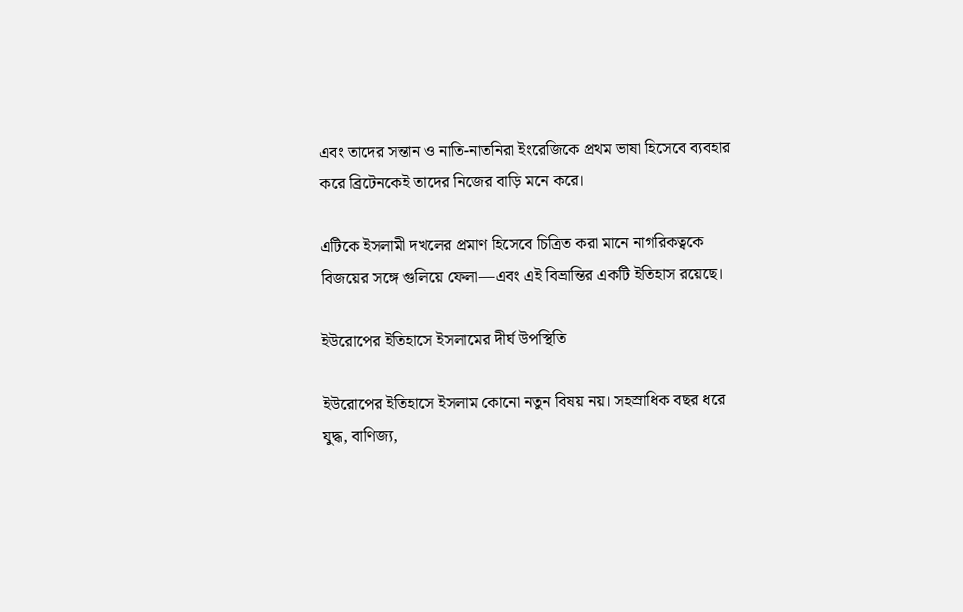এবং তাদের সন্তান ও নাতি-নাতনিরা ইংরেজিকে প্রথম ভাষা হিসেবে ব্যবহার করে ব্রিটেনকেই তাদের নিজের বাড়ি মনে করে।

এটিকে ইসলামী দখলের প্রমাণ হিসেবে চিত্রিত করা মানে নাগরিকত্বকে বিজয়ের সঙ্গে গুলিয়ে ফেলা—এবং এই বিভ্রান্তির একটি ইতিহাস রয়েছে।

ইউরোপের ইতিহাসে ইসলামের দীর্ঘ উপস্থিতি

ইউরোপের ইতিহাসে ইসলাম কোনো নতুন বিষয় নয়। সহস্রাধিক বছর ধরে যুদ্ধ, বাণিজ্য,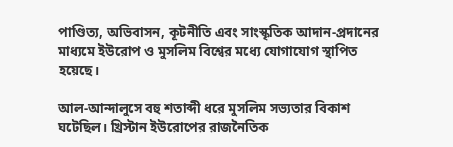পাণ্ডিত্য, অভিবাসন, কূটনীতি এবং সাংস্কৃতিক আদান-প্রদানের মাধ্যমে ইউরোপ ও মুসলিম বিশ্বের মধ্যে যোগাযোগ স্থাপিত হয়েছে।

আল-আন্দালুসে বহু শতাব্দী ধরে মুসলিম সভ্যতার বিকাশ ঘটেছিল। খ্রিস্টান ইউরোপের রাজনৈতিক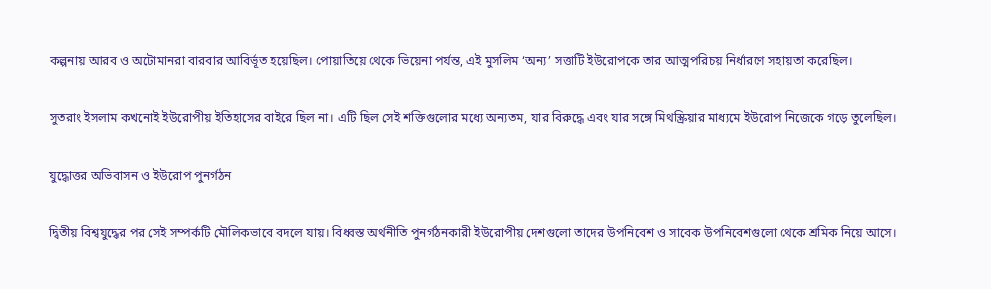কল্পনায় আরব ও অটোমানরা বারবার আবির্ভূত হয়েছিল। পোয়াতিয়ে থেকে ভিয়েনা পর্যন্ত, এই মুসলিম ‘অন্য’ সত্তাটি ইউরোপকে তার আত্মপরিচয় নির্ধারণে সহায়তা করেছিল।

সুতরাং ইসলাম কখনোই ইউরোপীয় ইতিহাসের বাইরে ছিল না। এটি ছিল সেই শক্তিগুলোর মধ্যে অন্যতম, যার বিরুদ্ধে এবং যার সঙ্গে মিথস্ক্রিয়ার মাধ্যমে ইউরোপ নিজেকে গড়ে তুলেছিল।

যুদ্ধোত্তর অভিবাসন ও ইউরোপ পুনর্গঠন

দ্বিতীয় বিশ্বযুদ্ধের পর সেই সম্পর্কটি মৌলিকভাবে বদলে যায়। বিধ্বস্ত অর্থনীতি পুনর্গঠনকারী ইউরোপীয় দেশগুলো তাদের উপনিবেশ ও সাবেক উপনিবেশগুলো থেকে শ্রমিক নিয়ে আসে।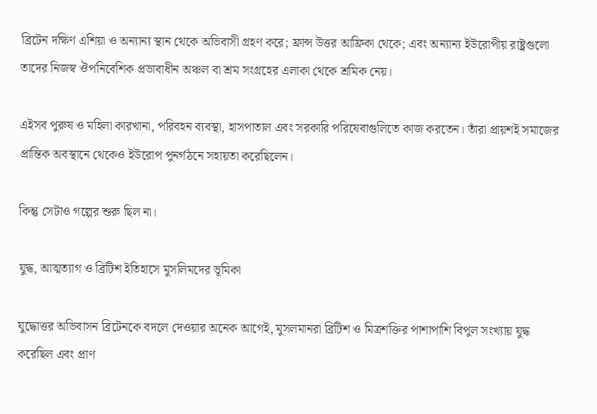ব্রিটেন দক্ষিণ এশিয়া ও অন্যান্য স্থান থেকে অভিবাসী গ্রহণ করে; ফ্রান্স উত্তর আফ্রিকা থেকে; এবং অন্যান্য ইউরোপীয় রাষ্ট্রগুলো তাদের নিজস্ব ঔপনিবেশিক প্রভাবাধীন অঞ্চল বা শ্রম সংগ্রহের এলাকা থেকে শ্রমিক নেয়।

এইসব পুরুষ ও মহিলা কারখানা, পরিবহন ব্যবস্থা, হাসপাতাল এবং সরকারি পরিষেবাগুলিতে কাজ করতেন। তাঁরা প্রায়শই সমাজের প্রান্তিক অবস্থানে থেকেও ইউরোপ পুনর্গঠনে সহায়তা করেছিলেন।

কিন্তু সেটাও গল্পের শুরু ছিল না।

যুদ্ধ, আত্মত্যাগ ও ব্রিটিশ ইতিহাসে মুসলিমদের ভূমিকা

যুদ্ধোত্তর অভিবাসন ব্রিটেনকে বদলে দেওয়ার অনেক আগেই, মুসলমানরা ব্রিটিশ ও মিত্রশক্তির পাশাপাশি বিপুল সংখ্যায় যুদ্ধ করেছিল এবং প্রাণ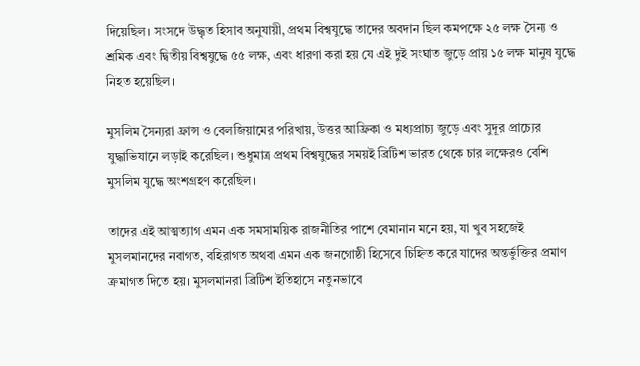দিয়েছিল। সংসদে উদ্ধৃত হিসাব অনুযায়ী, প্রথম বিশ্বযুদ্ধে তাদের অবদান ছিল কমপক্ষে ২৫ লক্ষ সৈন্য ও শ্রমিক এবং দ্বিতীয় বিশ্বযুদ্ধে ৫৫ লক্ষ, এবং ধারণা করা হয় যে এই দুই সংঘাত জুড়ে প্রায় ১৫ লক্ষ মানুষ যুদ্ধে নিহত হয়েছিল।

মুসলিম সৈন্যরা ফ্রান্স ও বেলজিয়ামের পরিখায়, উত্তর আফ্রিকা ও মধ্যপ্রাচ্য জুড়ে এবং সুদূর প্রাচ্যের যুদ্ধাভিযানে লড়াই করেছিল। শুধুমাত্র প্রথম বিশ্বযুদ্ধের সময়ই ব্রিটিশ ভারত থেকে চার লক্ষেরও বেশি মুসলিম যুদ্ধে অংশগ্রহণ করেছিল।

তাদের এই আত্মত্যাগ এমন এক সমসাময়িক রাজনীতির পাশে বেমানান মনে হয়, যা খুব সহজেই মুসলমানদের নবাগত, বহিরাগত অথবা এমন এক জনগোষ্ঠী হিসেবে চিহ্নিত করে যাদের অন্তর্ভুক্তির প্রমাণ ক্রমাগত দিতে হয়। মুসলমানরা ব্রিটিশ ইতিহাসে নতুনভাবে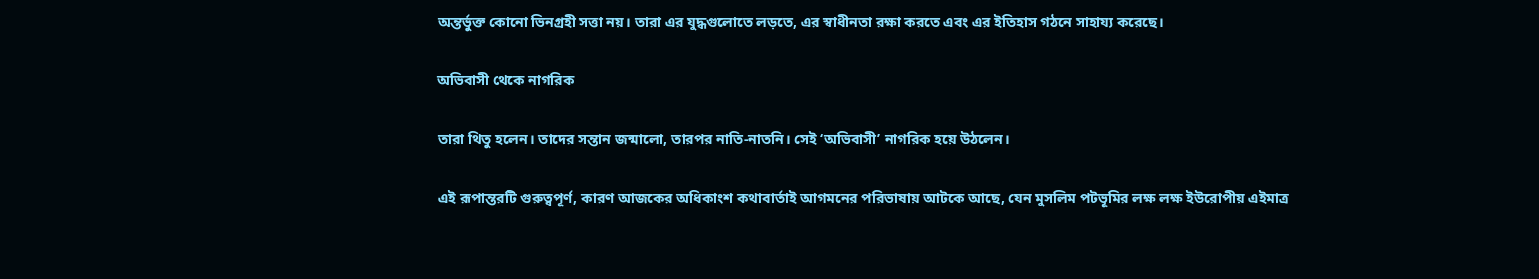অন্তর্ভুক্ত কোনো ভিনগ্রহী সত্তা নয়। তারা এর যুদ্ধগুলোতে লড়তে, এর স্বাধীনতা রক্ষা করতে এবং এর ইতিহাস গঠনে সাহায্য করেছে।

অভিবাসী থেকে নাগরিক

তারা থিতু হলেন। তাদের সন্তান জন্মালো, তারপর নাতি-নাতনি। সেই ‘অভিবাসী’ নাগরিক হয়ে উঠলেন।

এই রূপান্তরটি গুরুত্বপূর্ণ, কারণ আজকের অধিকাংশ কথাবার্তাই আগমনের পরিভাষায় আটকে আছে, যেন মুসলিম পটভূমির লক্ষ লক্ষ ইউরোপীয় এইমাত্র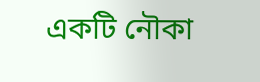একটি নৌকা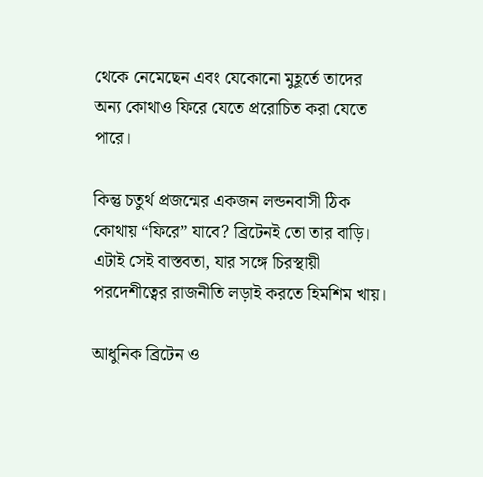থেকে নেমেছেন এবং যেকোনো মুহূর্তে তাদের অন্য কোথাও ফিরে যেতে প্ররোচিত করা যেতে পারে।

কিন্তু চতুর্থ প্রজন্মের একজন লন্ডনবাসী ঠিক কোথায় “ফিরে” যাবে? ব্রিটেনই তো তার বাড়ি। এটাই সেই বাস্তবতা, যার সঙ্গে চিরস্থায়ী পরদেশীত্বের রাজনীতি লড়াই করতে হিমশিম খায়।

আধুনিক ব্রিটেন ও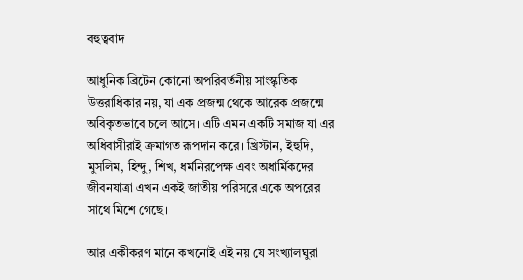বহুত্ববাদ

আধুনিক ব্রিটেন কোনো অপরিবর্তনীয় সাংস্কৃতিক উত্তরাধিকার নয়, যা এক প্রজন্ম থেকে আরেক প্রজন্মে অবিকৃতভাবে চলে আসে। এটি এমন একটি সমাজ যা এর অধিবাসীরাই ক্রমাগত রূপদান করে। খ্রিস্টান, ইহুদি, মুসলিম, হিন্দু, শিখ, ধর্মনিরপেক্ষ এবং অধার্মিকদের জীবনযাত্রা এখন একই জাতীয় পরিসরে একে অপরের সাথে মিশে গেছে।

আর একীকরণ মানে কখনোই এই নয় যে সংখ্যালঘুরা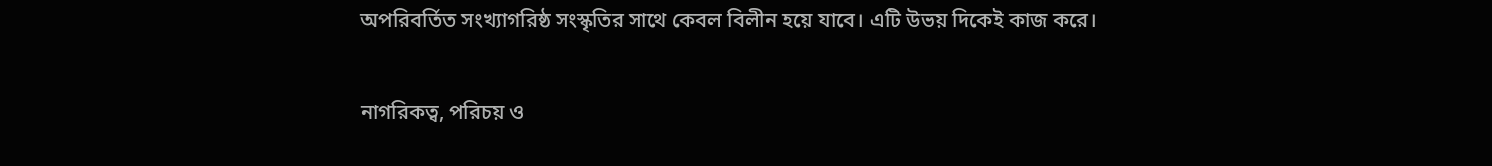অপরিবর্তিত সংখ্যাগরিষ্ঠ সংস্কৃতির সাথে কেবল বিলীন হয়ে যাবে। এটি উভয় দিকেই কাজ করে।

নাগরিকত্ব, পরিচয় ও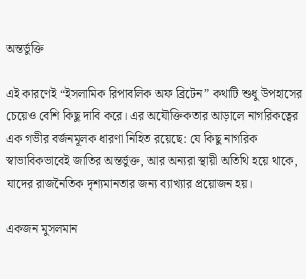অন্তর্ভুক্তি

এই কারণেই “ইসলামিক রিপাবলিক অফ ব্রিটেন” কথাটি শুধু উপহাসের চেয়েও বেশি কিছু দাবি করে। এর অযৌক্তিকতার আড়ালে নাগরিকত্বের এক গভীর বর্জনমূলক ধারণা নিহিত রয়েছে: যে কিছু নাগরিক স্বাভাবিকভাবেই জাতির অন্তর্ভুক্ত, আর অন্যরা স্থায়ী অতিথি হয়ে থাকে, যাদের রাজনৈতিক দৃশ্যমানতার জন্য ব্যাখ্যার প্রয়োজন হয়।

একজন মুসলমান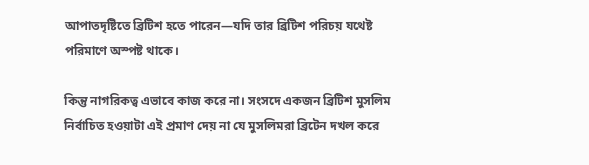আপাতদৃষ্টিতে ব্রিটিশ হতে পারেন—যদি তার ব্রিটিশ পরিচয় যথেষ্ট পরিমাণে অস্পষ্ট থাকে।

কিন্তু নাগরিকত্ব এভাবে কাজ করে না। সংসদে একজন ব্রিটিশ মুসলিম নির্বাচিত হওয়াটা এই প্রমাণ দেয় না যে মুসলিমরা ব্রিটেন দখল করে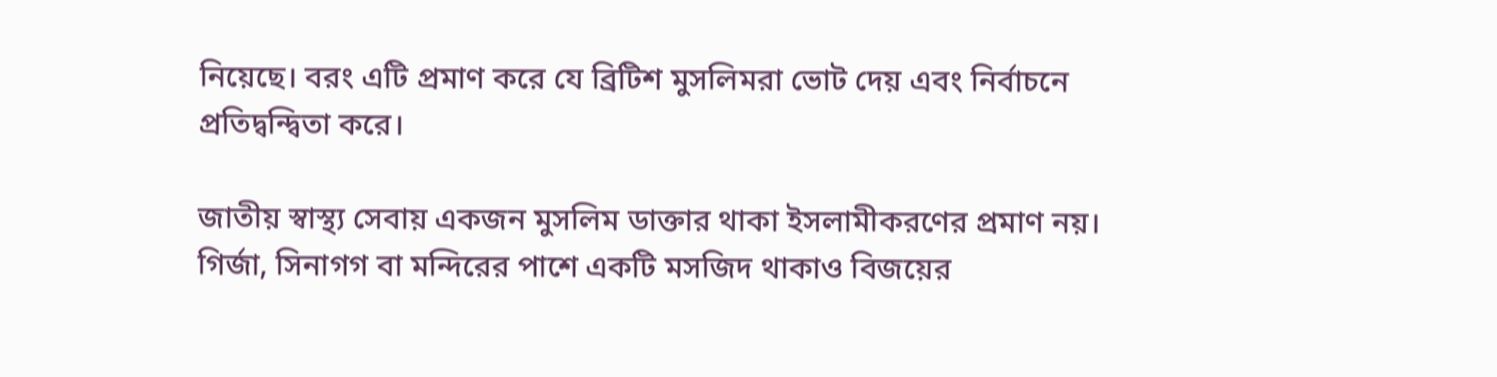নিয়েছে। বরং এটি প্রমাণ করে যে ব্রিটিশ মুসলিমরা ভোট দেয় এবং নির্বাচনে প্রতিদ্বন্দ্বিতা করে।

জাতীয় স্বাস্থ্য সেবায় একজন মুসলিম ডাক্তার থাকা ইসলামীকরণের প্রমাণ নয়। গির্জা, সিনাগগ বা মন্দিরের পাশে একটি মসজিদ থাকাও বিজয়ের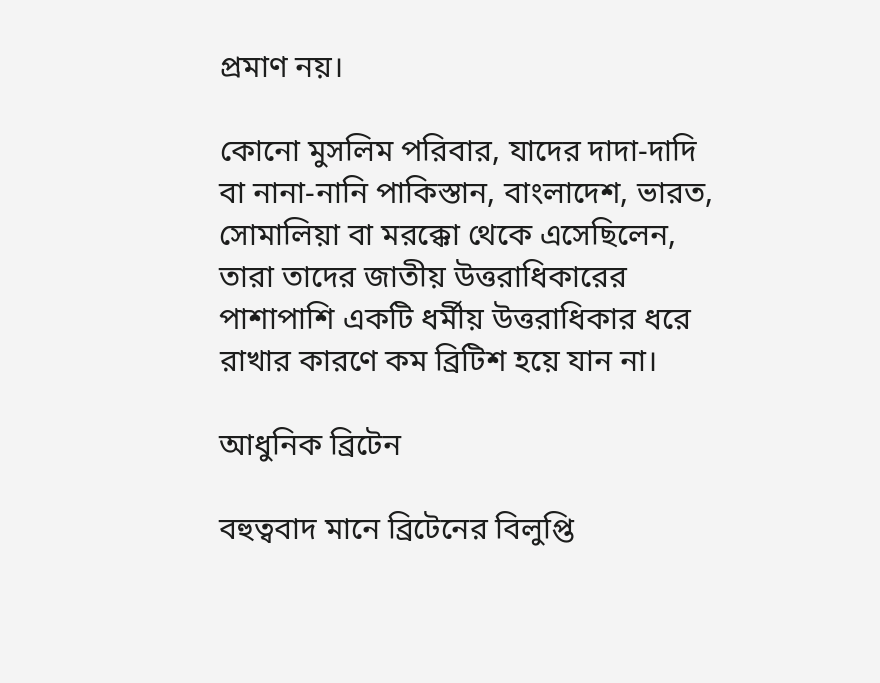প্রমাণ নয়।

কোনো মুসলিম পরিবার, যাদের দাদা-দাদি বা নানা-নানি পাকিস্তান, বাংলাদেশ, ভারত, সোমালিয়া বা মরক্কো থেকে এসেছিলেন, তারা তাদের জাতীয় উত্তরাধিকারের পাশাপাশি একটি ধর্মীয় উত্তরাধিকার ধরে রাখার কারণে কম ব্রিটিশ হয়ে যান না।

আধুনিক ব্রিটেন

বহুত্ববাদ মানে ব্রিটেনের বিলুপ্তি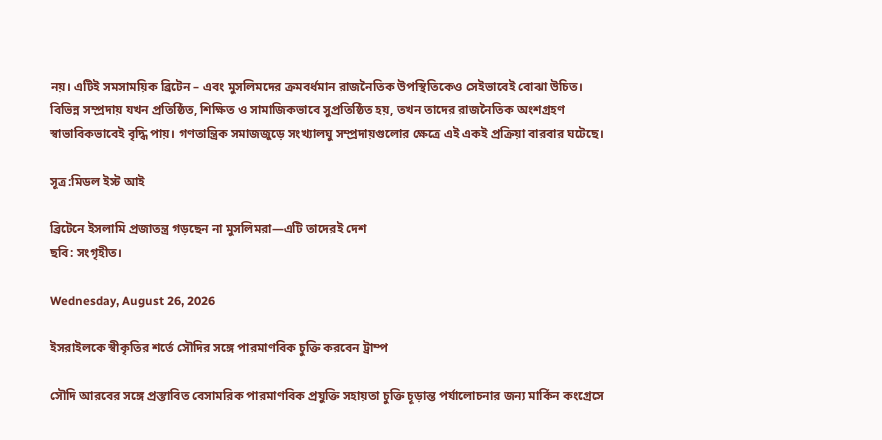নয়। এটিই সমসাময়িক ব্রিটেন – এবং মুসলিমদের ক্রমবর্ধমান রাজনৈতিক উপস্থিতিকেও সেইভাবেই বোঝা উচিত। বিভিন্ন সম্প্রদায় যখন প্রতিষ্ঠিত, শিক্ষিত ও সামাজিকভাবে সুপ্রতিষ্ঠিত হয়, তখন তাদের রাজনৈতিক অংশগ্রহণ স্বাভাবিকভাবেই বৃদ্ধি পায়। গণতান্ত্রিক সমাজজুড়ে সংখ্যালঘু সম্প্রদায়গুলোর ক্ষেত্রে এই একই প্রক্রিয়া বারবার ঘটেছে।

সূত্র:মিডল ইস্ট আই

ব্রিটেনে ইসলামি প্রজাতন্ত্র গড়ছেন না মুসলিমরা—এটি তাদেরই দেশ
ছবি: সংগৃহীত।

Wednesday, August 26, 2026

ইসরাইলকে স্বীকৃতির শর্তে সৌদির সঙ্গে পারমাণবিক চুক্তি করবেন ট্রাম্প

সৌদি আরবের সঙ্গে প্রস্তাবিত বেসামরিক পারমাণবিক প্রযুক্তি সহায়তা চুক্তি চূড়ান্ত পর্যালোচনার জন্য মার্কিন কংগ্রেসে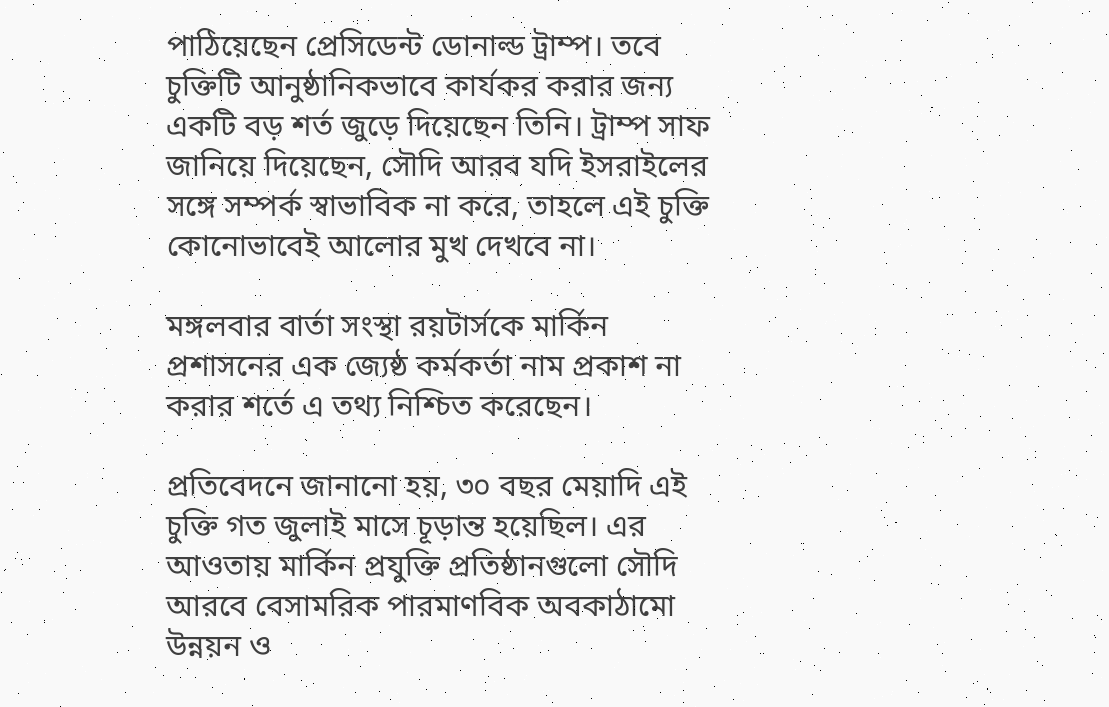পাঠিয়েছেন প্রেসিডেন্ট ডোনাল্ড ট্রাম্প। তবে চুক্তিটি আনুষ্ঠানিকভাবে কার্যকর করার জন্য একটি বড় শর্ত জুড়ে দিয়েছেন তিনি। ট্রাম্প সাফ জানিয়ে দিয়েছেন, সৌদি আরব যদি ইসরাইলের সঙ্গে সম্পর্ক স্বাভাবিক না করে, তাহলে এই চুক্তি কোনোভাবেই আলোর মুখ দেখবে না।

মঙ্গলবার বার্তা সংস্থা রয়টার্সকে মার্কিন প্রশাসনের এক জ্যেষ্ঠ কর্মকর্তা নাম প্রকাশ না করার শর্তে এ তথ্য নিশ্চিত করেছেন।

প্রতিবেদনে জানানো হয়, ৩০ বছর মেয়াদি এই চুক্তি গত জুলাই মাসে চূড়ান্ত হয়েছিল। এর আওতায় মার্কিন প্রযুক্তি প্রতিষ্ঠানগুলো সৌদি আরবে বেসামরিক পারমাণবিক অবকাঠামো উন্নয়ন ও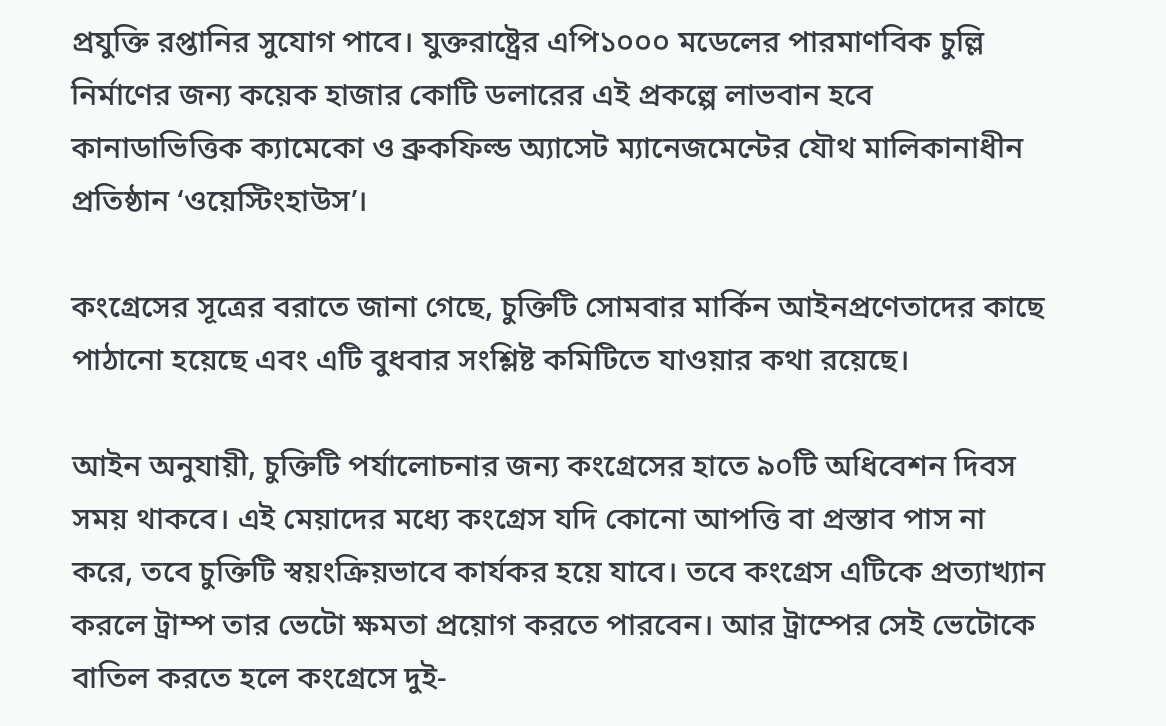প্রযুক্তি রপ্তানির সুযোগ পাবে। যুক্তরাষ্ট্রের এপি১০০০ মডেলের পারমাণবিক চুল্লি নির্মাণের জন্য কয়েক হাজার কোটি ডলারের এই প্রকল্পে লাভবান হবে কানাডাভিত্তিক ক্যামেকো ও ব্রুকফিল্ড অ্যাসেট ম্যানেজমেন্টের যৌথ মালিকানাধীন প্রতিষ্ঠান ‘ওয়েস্টিংহাউস’।

কংগ্রেসের সূত্রের বরাতে জানা গেছে, চুক্তিটি সোমবার মার্কিন আইনপ্রণেতাদের কাছে পাঠানো হয়েছে এবং এটি বুধবার সংশ্লিষ্ট কমিটিতে যাওয়ার কথা রয়েছে।

আইন অনুযায়ী, চুক্তিটি পর্যালোচনার জন্য কংগ্রেসের হাতে ৯০টি অধিবেশন দিবস সময় থাকবে। এই মেয়াদের মধ্যে কংগ্রেস যদি কোনো আপত্তি বা প্রস্তাব পাস না করে, তবে চুক্তিটি স্বয়ংক্রিয়ভাবে কার্যকর হয়ে যাবে। তবে কংগ্রেস এটিকে প্রত্যাখ্যান করলে ট্রাম্প তার ভেটো ক্ষমতা প্রয়োগ করতে পারবেন। আর ট্রাম্পের সেই ভেটোকে বাতিল করতে হলে কংগ্রেসে দুই-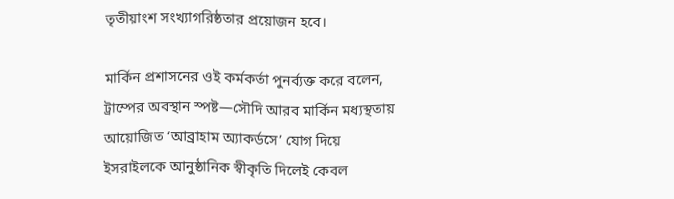তৃতীয়াংশ সংখ্যাগরিষ্ঠতার প্রয়োজন হবে।

মার্কিন প্রশাসনের ওই কর্মকর্তা পুনর্ব্যক্ত করে বলেন, ট্রাম্পের অবস্থান স্পষ্ট—সৌদি আরব মার্কিন মধ্যস্থতায় আয়োজিত ‘আব্রাহাম অ্যাকর্ডসে’ যোগ দিয়ে ইসরাইলকে আনুষ্ঠানিক স্বীকৃতি দিলেই কেবল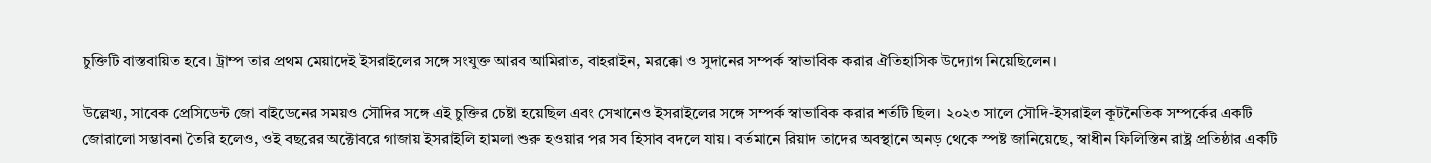চুক্তিটি বাস্তবায়িত হবে। ট্রাম্প তার প্রথম মেয়াদেই ইসরাইলের সঙ্গে সংযুক্ত আরব আমিরাত, বাহরাইন, মরক্কো ও সুদানের সম্পর্ক স্বাভাবিক করার ঐতিহাসিক উদ্যোগ নিয়েছিলেন।

উল্লেখ্য, সাবেক প্রেসিডেন্ট জো বাইডেনের সময়ও সৌদির সঙ্গে এই চুক্তির চেষ্টা হয়েছিল এবং সেখানেও ইসরাইলের সঙ্গে সম্পর্ক স্বাভাবিক করার শর্তটি ছিল। ২০২৩ সালে সৌদি-ইসরাইল কূটনৈতিক সম্পর্কের একটি জোরালো সম্ভাবনা তৈরি হলেও, ওই বছরের অক্টোবরে গাজায় ইসরাইলি হামলা শুরু হওয়ার পর সব হিসাব বদলে যায়। বর্তমানে রিয়াদ তাদের অবস্থানে অনড় থেকে স্পষ্ট জানিয়েছে, স্বাধীন ফিলিস্তিন রাষ্ট্র প্রতিষ্ঠার একটি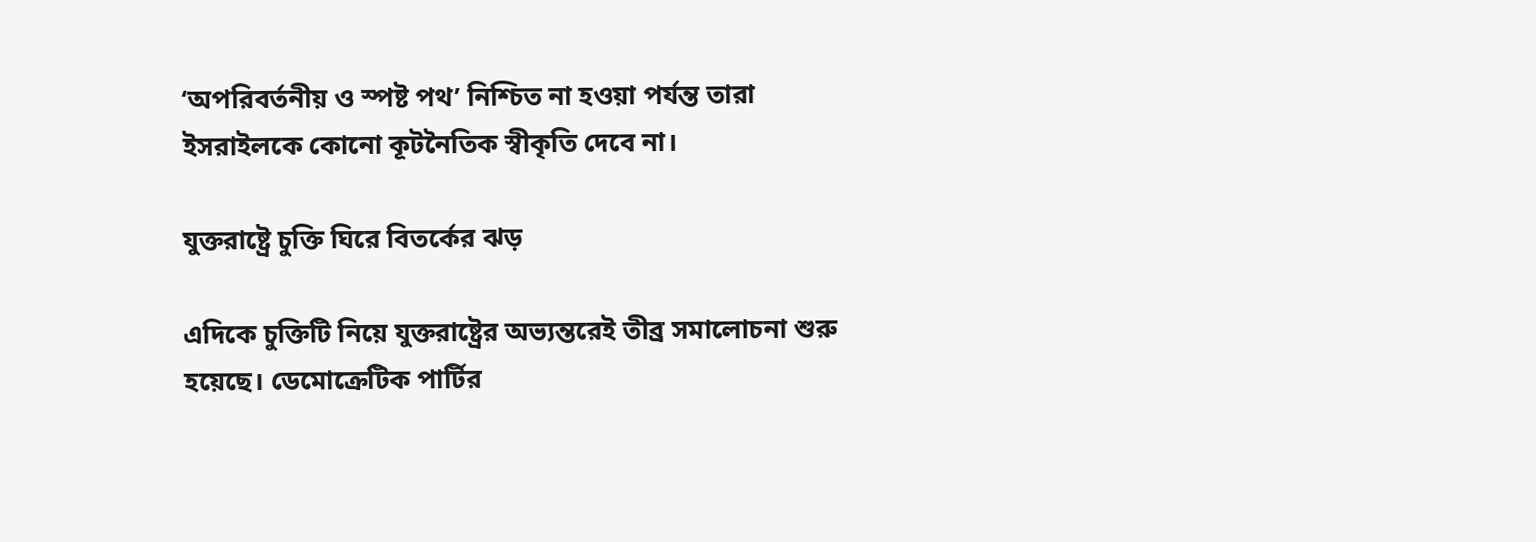‘অপরিবর্তনীয় ও স্পষ্ট পথ’ নিশ্চিত না হওয়া পর্যন্ত তারা ইসরাইলকে কোনো কূটনৈতিক স্বীকৃতি দেবে না।

যুক্তরাষ্ট্রে চুক্তি ঘিরে বিতর্কের ঝড়

এদিকে চুক্তিটি নিয়ে যুক্তরাষ্ট্রের অভ্যন্তরেই তীব্র সমালোচনা শুরু হয়েছে। ডেমোক্রেটিক পার্টির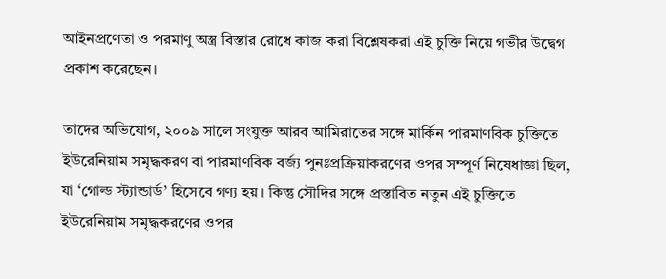আইনপ্রণেতা ও পরমাণু অস্ত্র বিস্তার রোধে কাজ করা বিশ্লেষকরা এই চুক্তি নিয়ে গভীর উদ্বেগ প্রকাশ করেছেন।

তাদের অভিযোগ, ২০০৯ সালে সংযুক্ত আরব আমিরাতের সঙ্গে মার্কিন পারমাণবিক চুক্তিতে ইউরেনিয়াম সমৃদ্ধকরণ বা পারমাণবিক বর্জ্য পুনঃপ্রক্রিয়াকরণের ওপর সম্পূর্ণ নিষেধাজ্ঞা ছিল, যা ‘গোল্ড স্ট্যান্ডার্ড’ হিসেবে গণ্য হয়। কিন্তু সৌদির সঙ্গে প্রস্তাবিত নতুন এই চুক্তিতে ইউরেনিয়াম সমৃদ্ধকরণের ওপর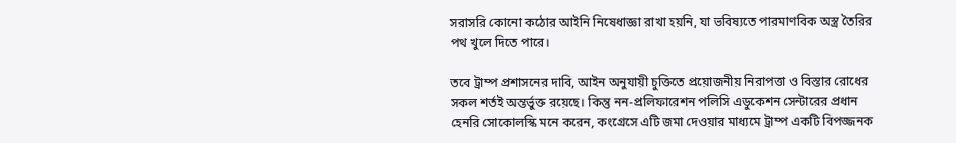সরাসরি কোনো কঠোর আইনি নিষেধাজ্ঞা রাখা হয়নি, যা ভবিষ্যতে পারমাণবিক অস্ত্র তৈরির পথ খুলে দিতে পারে।

তবে ট্রাম্প প্রশাসনের দাবি, আইন অনুযায়ী চুক্তিতে প্রয়োজনীয় নিরাপত্তা ও বিস্তার রোধের সকল শর্তই অন্তর্ভুক্ত রয়েছে। কিন্তু নন-প্রলিফারেশন পলিসি এডুকেশন সেন্টারের প্রধান হেনরি সোকোলস্কি মনে করেন, কংগ্রেসে এটি জমা দেওয়ার মাধ্যমে ট্রাম্প একটি বিপজ্জনক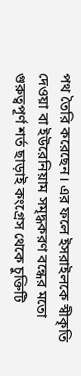পথ তৈরি করেছেন। এর ফলে ইসরাইলকে স্বীকৃতি দেওয়া বা ইউরেনিয়াম সমৃদ্ধকরণ বন্ধের মতো গুরুত্বপূর্ণ শর্ত ছাড়াই কংগ্রেস থেকে চুক্তিটি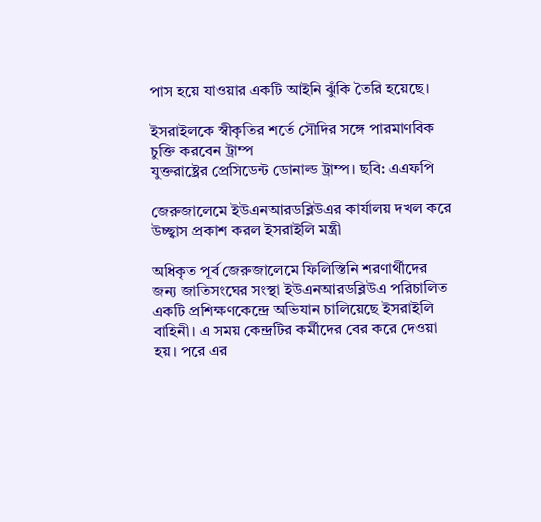পাস হয়ে যাওয়ার একটি আইনি ঝুঁকি তৈরি হয়েছে।

ইসরাইলকে স্বীকৃতির শর্তে সৌদির সঙ্গে পারমাণবিক চুক্তি করবেন ট্রাম্প
যুক্তরাষ্ট্রের প্রেসিডেন্ট ডোনাল্ড ট্রাম্প। ছবি: এএফপি

জেরুজালেমে ইউএনআরডব্লিউএর কার্যালয় দখল করে উচ্ছ্বাস প্রকাশ করল ইসরাইলি মন্ত্রী

অধিকৃত পূর্ব জেরুজালেমে ফিলিস্তিনি শরণার্থীদের জন্য জাতিসংঘের সংস্থা ইউএনআরডব্লিউএ পরিচালিত একটি প্রশিক্ষণকেন্দ্রে অভিযান চালিয়েছে ইসরাইলি বাহিনী। এ সময় কেন্দ্রটির কর্মীদের বের করে দেওয়া হয়। পরে এর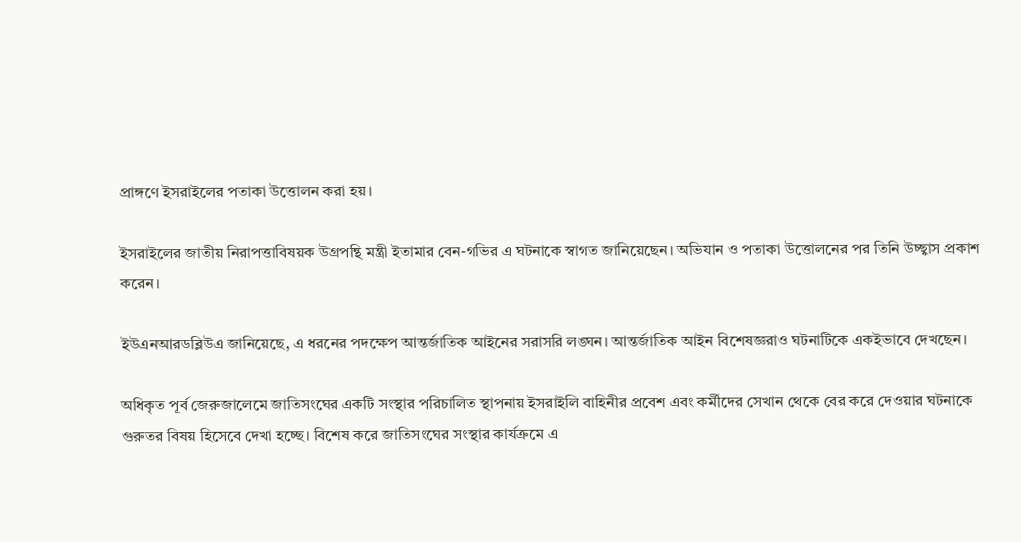প্রাঙ্গণে ইসরাইলের পতাকা উত্তোলন করা হয়।

ইসরাইলের জাতীয় নিরাপত্তাবিষয়ক উগ্রপন্থি মন্ত্রী ইতামার বেন-গভির এ ঘটনাকে স্বাগত জানিয়েছেন। অভিযান ও পতাকা উত্তোলনের পর তিনি উচ্ছ্বাস প্রকাশ করেন।

ইউএনআরডব্লিউএ জানিয়েছে, এ ধরনের পদক্ষেপ আন্তর্জাতিক আইনের সরাসরি লঙ্ঘন। আন্তর্জাতিক আইন বিশেষজ্ঞরাও ঘটনাটিকে একইভাবে দেখছেন।

অধিকৃত পূর্ব জেরুজালেমে জাতিসংঘের একটি সংস্থার পরিচালিত স্থাপনায় ইসরাইলি বাহিনীর প্রবেশ এবং কর্মীদের সেখান থেকে বের করে দেওয়ার ঘটনাকে গুরুতর বিষয় হিসেবে দেখা হচ্ছে। বিশেষ করে জাতিসংঘের সংস্থার কার্যক্রমে এ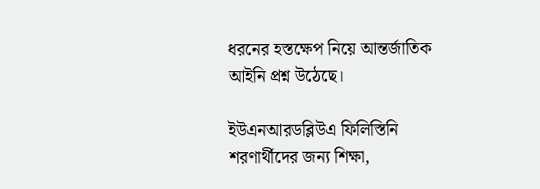ধরনের হস্তক্ষেপ নিয়ে আন্তর্জাতিক আইনি প্রশ্ন উঠেছে।

ইউএনআরডব্লিউএ ফিলিস্তিনি শরণার্থীদের জন্য শিক্ষা,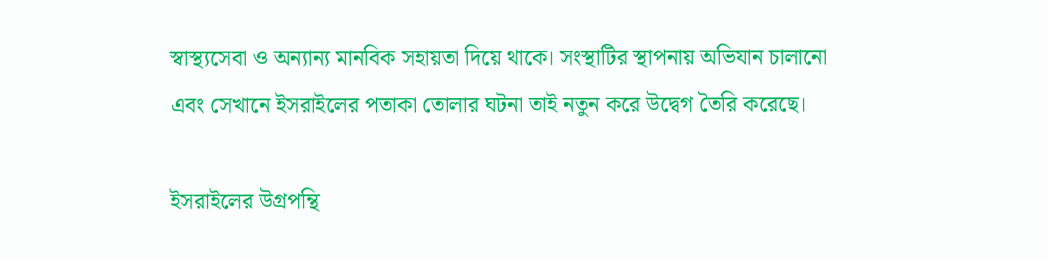স্বাস্থ্যসেবা ও অন্যান্য মানবিক সহায়তা দিয়ে থাকে। সংস্থাটির স্থাপনায় অভিযান চালানো এবং সেখানে ইসরাইলের পতাকা তোলার ঘটনা তাই নতুন করে উদ্বেগ তৈরি করেছে।

ইসরাইলের উগ্রপন্থি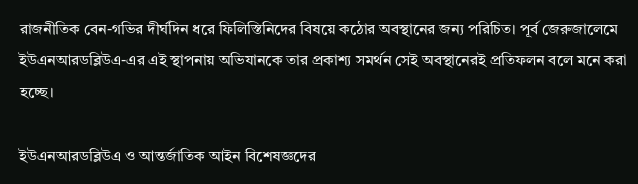রাজনীতিক বেন-গভির দীর্ঘদিন ধরে ফিলিস্তিনিদের বিষয়ে কঠোর অবস্থানের জন্য পরিচিত। পূর্ব জেরুজালেমে ইউএনআরডব্লিউএ-এর এই স্থাপনায় অভিযানকে তার প্রকাশ্য সমর্থন সেই অবস্থানেরই প্রতিফলন বলে মনে করা হচ্ছে।

ইউএনআরডব্লিউএ ও আন্তর্জাতিক আইন বিশেষজ্ঞদের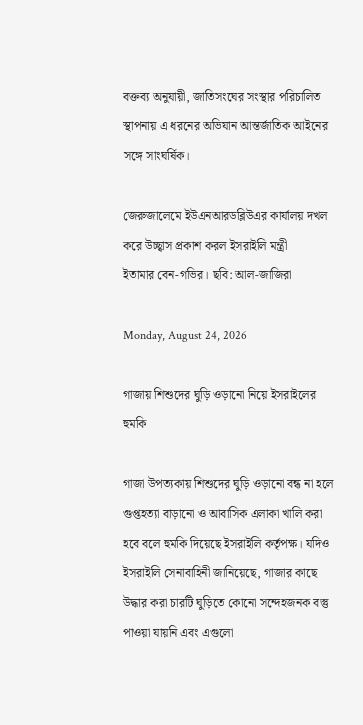বক্তব্য অনুযায়ী, জাতিসংঘের সংস্থার পরিচালিত স্থাপনায় এ ধরনের অভিযান আন্তর্জাতিক আইনের সঙ্গে সাংঘর্ষিক।

জেরুজালেমে ইউএনআরডব্লিউএর কার্যালয় দখল করে উচ্ছ্বাস প্রকাশ করল ইসরাইলি মন্ত্রী
ইতামার বেন-গভির। ছবি: আল-জাজিরা

Monday, August 24, 2026

গাজায় শিশুদের ঘুড়ি ওড়ানো নিয়ে ইসরাইলের হুমকি

গাজা উপত্যকায় শিশুদের ঘুড়ি ওড়ানো বন্ধ না হলে গুপ্তহত্যা বাড়ানো ও আবাসিক এলাকা খালি করা হবে বলে হুমকি দিয়েছে ইসরাইলি কর্তৃপক্ষ। যদিও ইসরাইলি সেনাবাহিনী জানিয়েছে, গাজার কাছে উদ্ধার করা চারটি ঘুড়িতে কোনো সন্দেহজনক বস্তু পাওয়া যায়নি এবং এগুলো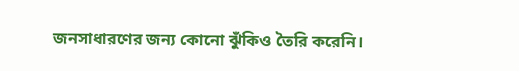জনসাধারণের জন্য কোনো ঝুঁকিও তৈরি করেনি।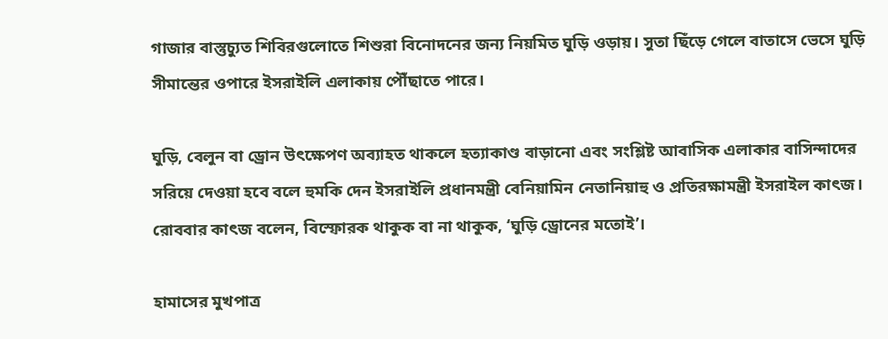গাজার বাস্তুচ্যুত শিবিরগুলোতে শিশুরা বিনোদনের জন্য নিয়মিত ঘুড়ি ওড়ায়। সুতা ছিঁড়ে গেলে বাতাসে ভেসে ঘুড়ি সীমান্তের ওপারে ইসরাইলি এলাকায় পৌঁছাতে পারে।

ঘুড়ি, বেলুন বা ড্রোন উৎক্ষেপণ অব্যাহত থাকলে হত্যাকাণ্ড বাড়ানো এবং সংশ্লিষ্ট আবাসিক এলাকার বাসিন্দাদের সরিয়ে দেওয়া হবে বলে হুমকি দেন ইসরাইলি প্রধানমন্ত্রী বেনিয়ামিন নেতানিয়াহু ও প্রতিরক্ষামন্ত্রী ইসরাইল কাৎজ। রোববার কাৎজ বলেন, বিস্ফোরক থাকুক বা না থাকুক, ‘ঘুড়ি ড্রোনের মতোই’।

হামাসের মুখপাত্র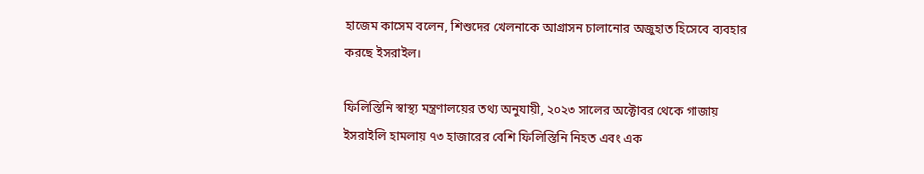হাজেম কাসেম বলেন, শিশুদের খেলনাকে আগ্রাসন চালানোর অজুহাত হিসেবে ব্যবহার করছে ইসরাইল।

ফিলিস্তিনি স্বাস্থ্য মন্ত্রণালয়ের তথ্য অনুযায়ী, ২০২৩ সালের অক্টোবর থেকে গাজায় ইসরাইলি হামলায় ৭৩ হাজারের বেশি ফিলিস্তিনি নিহত এবং এক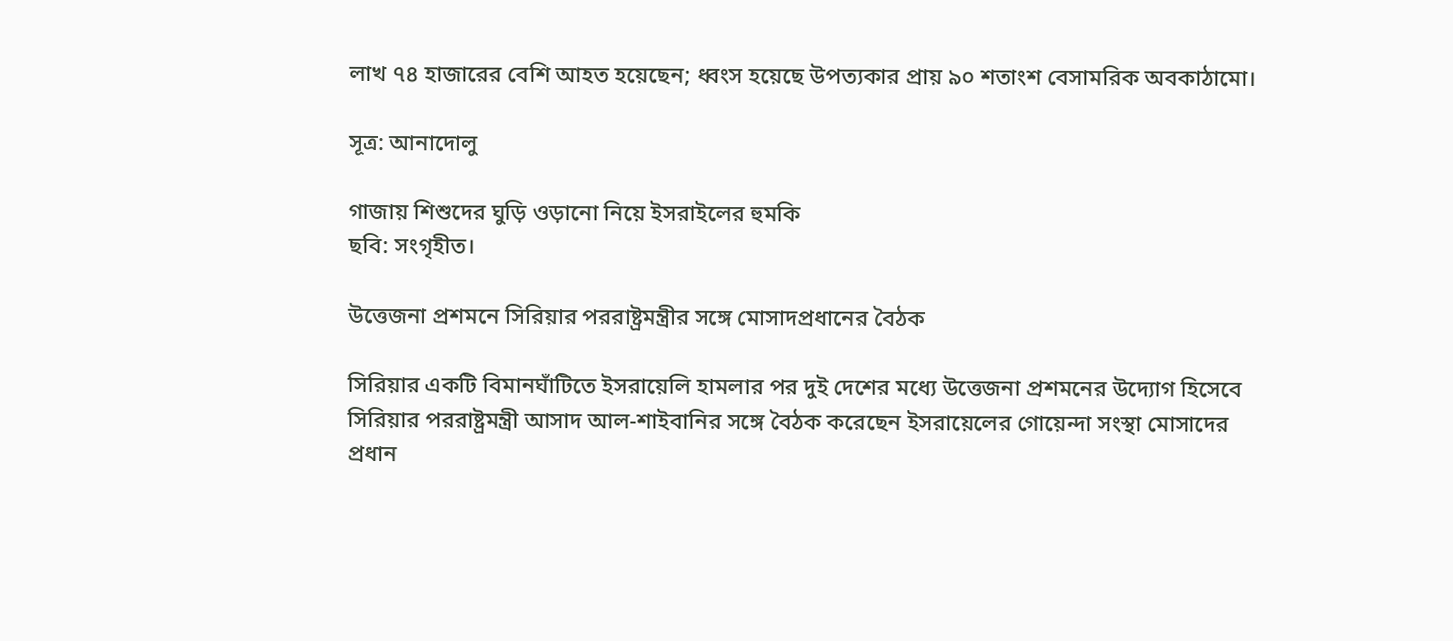লাখ ৭৪ হাজারের বেশি আহত হয়েছেন; ধ্বংস হয়েছে উপত্যকার প্রায় ৯০ শতাংশ বেসামরিক অবকাঠামো।

সূত্র: আনাদোলু

গাজায় শিশুদের ঘুড়ি ওড়ানো নিয়ে ইসরাইলের হুমকি
ছবি: সংগৃহীত।

উত্তেজনা প্রশমনে সিরিয়ার পররাষ্ট্রমন্ত্রীর সঙ্গে মোসাদপ্রধানের বৈঠক

সিরিয়ার একটি বিমানঘাঁটিতে ইসরায়েলি হামলার পর দুই দেশের মধ্যে উত্তেজনা প্রশমনের উদ্যোগ হিসেবে সিরিয়ার পররাষ্ট্রমন্ত্রী আসাদ আল-শাইবানির সঙ্গে বৈঠক করেছেন ইসরায়েলের গোয়েন্দা সংস্থা মোসাদের প্রধান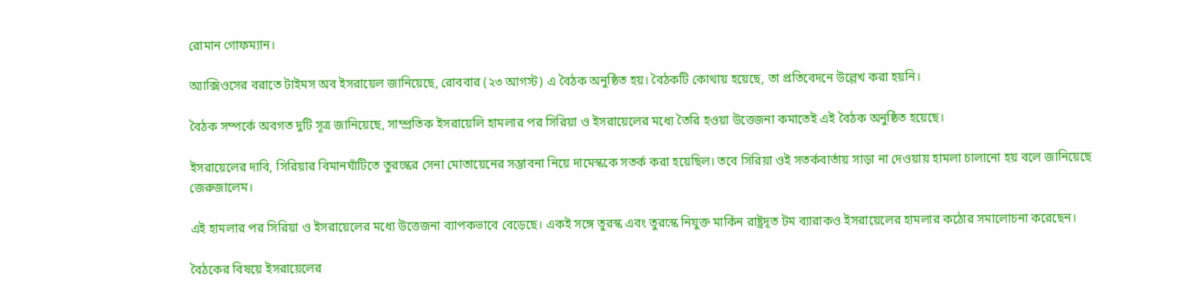রোমান গোফম্যান।

অ্যাক্সিওসের বরাতে টাইমস অব ইসরায়েল জানিয়েছে, রোববার (২৩ আগস্ট) এ বৈঠক অনুষ্ঠিত হয়। বৈঠকটি কোথায় হয়েছে, তা প্রতিবেদনে উল্লেখ করা হয়নি।

বৈঠক সম্পর্কে অবগত দুটি সূত্র জানিয়েছে, সাম্প্রতিক ইসরায়েলি হামলার পর সিরিয়া ও ইসরায়েলের মধ্যে তৈরি হওয়া উত্তেজনা কমাতেই এই বৈঠক অনুষ্ঠিত হয়েছে।

ইসরায়েলের দাবি, সিরিয়ার বিমানঘাঁটিতে তুরস্কের সেনা মোতায়েনের সম্ভাবনা নিয়ে দামেস্ককে সতর্ক করা হয়েছিল। তবে সিরিয়া ওই সতর্কবার্তায় সাড়া না দেওয়ায় হামলা চালানো হয় বলে জানিয়েছে জেরুজালেম।

এই হামলার পর সিরিয়া ও ইসরায়েলের মধ্যে উত্তেজনা ব্যাপকভাবে বেড়েছে। একই সঙ্গে তুরস্ক এবং তুরস্কে নিযুক্ত মার্কিন রাষ্ট্রদূত টম ব্যারাকও ইসরায়েলের হামলার কঠোর সমালোচনা করেছেন।

বৈঠকের বিষয়ে ইসরায়েলের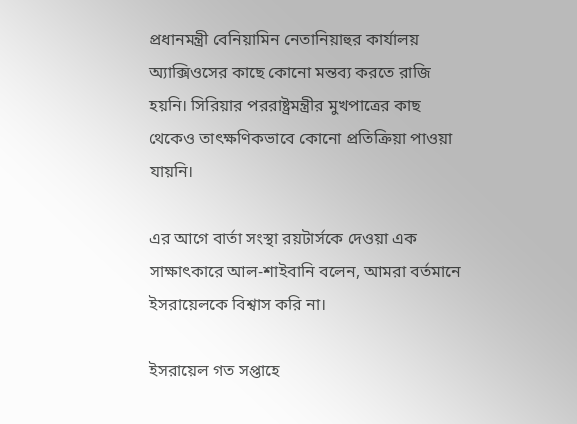প্রধানমন্ত্রী বেনিয়ামিন নেতানিয়াহুর কার্যালয় অ্যাক্সিওসের কাছে কোনো মন্তব্য করতে রাজি হয়নি। সিরিয়ার পররাষ্ট্রমন্ত্রীর মুখপাত্রের কাছ থেকেও তাৎক্ষণিকভাবে কোনো প্রতিক্রিয়া পাওয়া যায়নি।

এর আগে বার্তা সংস্থা রয়টার্সকে দেওয়া এক সাক্ষাৎকারে আল-শাইবানি বলেন, আমরা বর্তমানে ইসরায়েলকে বিশ্বাস করি না।

ইসরায়েল গত সপ্তাহে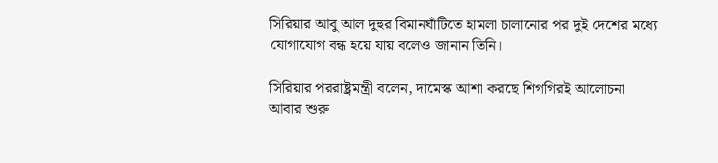সিরিয়ার আবু আল দুহুর বিমানঘাঁটিতে হামলা চালানোর পর দুই দেশের মধ্যে যোগাযোগ বন্ধ হয়ে যায় বলেও জানান তিনি।

সিরিয়ার পররাষ্ট্রমন্ত্রী বলেন, দামেস্ক আশা করছে শিগগিরই আলোচনা আবার শুরু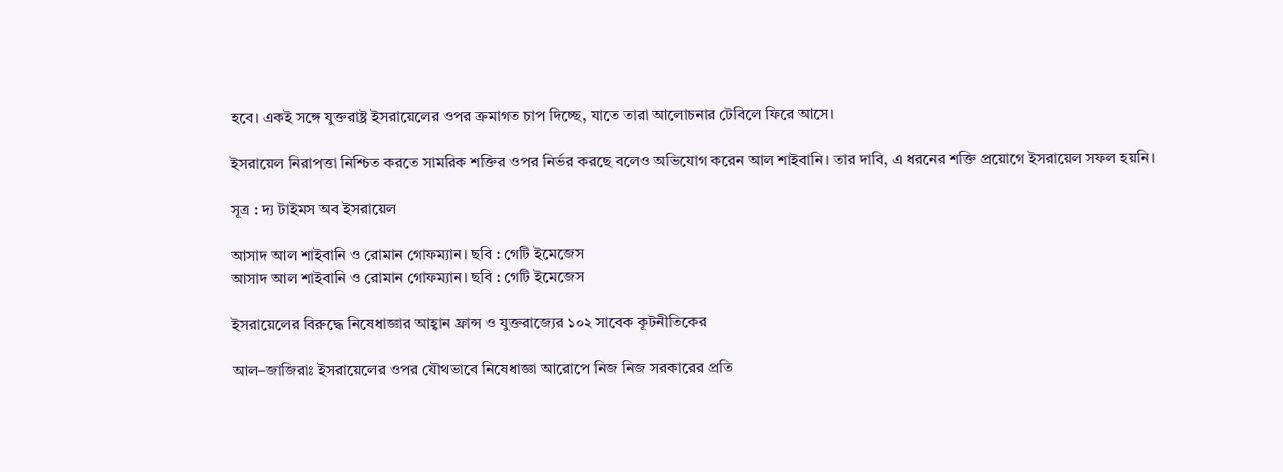হবে। একই সঙ্গে যুক্তরাষ্ট্র ইসরায়েলের ওপর ক্রমাগত চাপ দিচ্ছে, যাতে তারা আলোচনার টেবিলে ফিরে আসে।

ইসরায়েল নিরাপত্তা নিশ্চিত করতে সামরিক শক্তির ওপর নির্ভর করছে বলেও অভিযোগ করেন আল শাইবানি। তার দাবি, এ ধরনের শক্তি প্রয়োগে ইসরায়েল সফল হয়নি।

সূত্র : দ্য টাইমস অব ইসরায়েল

আসাদ আল শাইবানি ও রোমান গোফম্যান। ছবি : গেটি ইমেজেস
আসাদ আল শাইবানি ও রোমান গোফম্যান। ছবি : গেটি ইমেজেস

ইসরায়েলের বিরুদ্ধে নিষেধাজ্ঞার আহ্বান ফ্রান্স ও যুক্তরাজ্যের ১০২ সাবেক কূটনীতিকের

আল–জাজিরাঃ ইসরায়েলের ওপর যৌথভাবে নিষেধাজ্ঞা আরোপে নিজ নিজ সরকারের প্রতি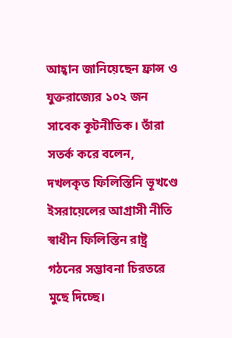আহ্বান জানিয়েছেন ফ্রান্স ও যুক্তরাজ্যের ১০২ জন সাবেক কূটনীতিক। তাঁরা সতর্ক করে বলেন, দখলকৃত ফিলিস্তিনি ভূখণ্ডে ইসরায়েলের আগ্রাসী নীতি স্বাধীন ফিলিস্তিন রাষ্ট্র গঠনের সম্ভাবনা চিরতরে মুছে দিচ্ছে।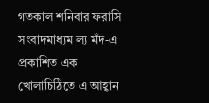গতকাল শনিবার ফরাসি সংবাদমাধ্যম ল্য মঁদ-এ প্রকাশিত এক খোলাচিঠিতে এ আহ্বান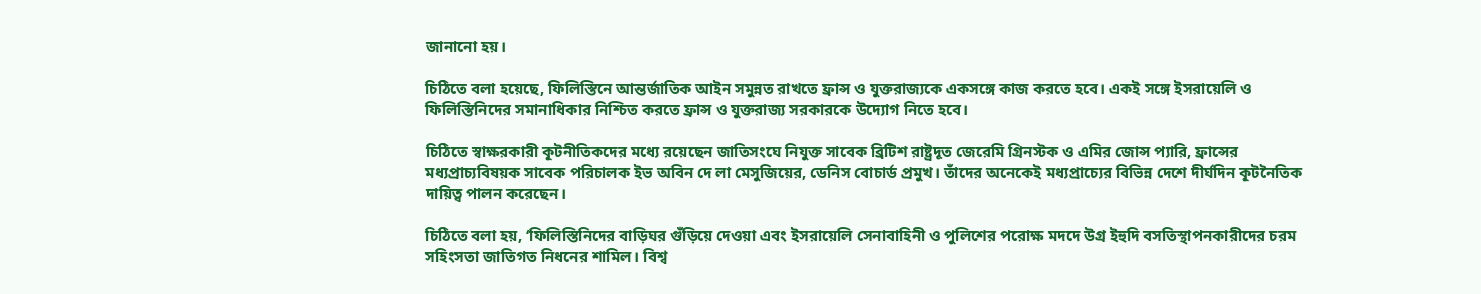জানানো হয়।

চিঠিতে বলা হয়েছে, ফিলিস্তিনে আন্তর্জাতিক আইন সমুন্নত রাখতে ফ্রান্স ও যুক্তরাজ্যকে একসঙ্গে কাজ করতে হবে। একই সঙ্গে ইসরায়েলি ও ফিলিস্তিনিদের সমানাধিকার নিশ্চিত করতে ফ্রান্স ও যুক্তরাজ্য সরকারকে উদ্যোগ নিতে হবে।

চিঠিতে স্বাক্ষরকারী কূটনীতিকদের মধ্যে রয়েছেন জাতিসংঘে নিযুক্ত সাবেক ব্রিটিশ রাষ্ট্রদূত জেরেমি গ্রিনস্টক ও এমির জোন্স প্যারি, ফ্রান্সের মধ্যপ্রাচ্যবিষয়ক সাবেক পরিচালক ইভ অবিন দে লা মেসুজিয়ের, ডেনিস বোচার্ড প্রমুখ। তাঁদের অনেকেই মধ্যপ্রাচ্যের বিভিন্ন দেশে দীর্ঘদিন কূটনৈতিক দায়িত্ব পালন করেছেন।

চিঠিতে বলা হয়, ‘ফিলিস্তিনিদের বাড়িঘর গুঁড়িয়ে দেওয়া এবং ইসরায়েলি সেনাবাহিনী ও পুলিশের পরোক্ষ মদদে উগ্র ইহুদি বসতিস্থাপনকারীদের চরম সহিংসতা জাতিগত নিধনের শামিল। বিশ্ব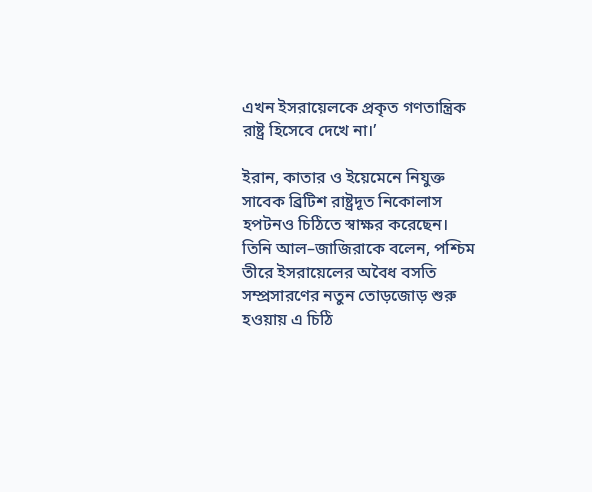এখন ইসরায়েলকে প্রকৃত গণতান্ত্রিক রাষ্ট্র হিসেবে দেখে না।’

ইরান, কাতার ও ইয়েমেনে নিযুক্ত সাবেক ব্রিটিশ রাষ্ট্রদূত নিকোলাস হপটনও চিঠিতে স্বাক্ষর করেছেন। তিনি আল–জাজিরাকে বলেন, পশ্চিম তীরে ইসরায়েলের অবৈধ বসতি সম্প্রসারণের নতুন তোড়জোড় শুরু হওয়ায় এ চিঠি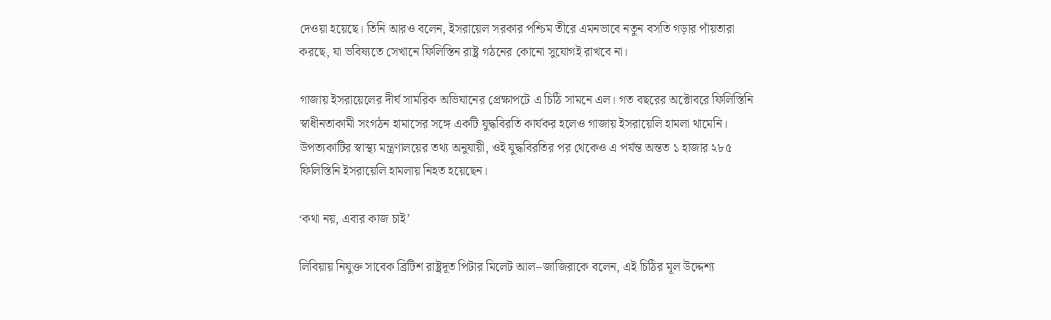দেওয়া হয়েছে। তিনি আরও বলেন, ইসরায়েল সরকার পশ্চিম তীরে এমনভাবে নতুন বসতি গড়ার পাঁয়তারা করছে, যা ভবিষ্যতে সেখানে ফিলিস্তিন রাষ্ট্র গঠনের কোনো সুযোগই রাখবে না।

গাজায় ইসরায়েলের দীর্ঘ সামরিক অভিযানের প্রেক্ষাপটে এ চিঠি সামনে এল। গত বছরের অক্টোবরে ফিলিস্তিনি স্বাধীনতাকামী সংগঠন হামাসের সঙ্গে একটি যুদ্ধবিরতি কার্যকর হলেও গাজায় ইসরায়েলি হামলা থামেনি। উপত্যকাটির স্বাস্থ্য মন্ত্রণালয়ের তথ্য অনুযায়ী, ওই যুদ্ধবিরতির পর থেকেও এ পর্যন্ত অন্তত ১ হাজার ২৮৫ ফিলিস্তিনি ইসরায়েলি হামলায় নিহত হয়েছেন।

‘কথা নয়, এবার কাজ চাই’

লিবিয়ায় নিযুক্ত সাবেক ব্রিটিশ রাষ্ট্রদূত পিটার মিলেট আল–জাজিরাকে বলেন, এই চিঠির মূল উদ্দেশ্য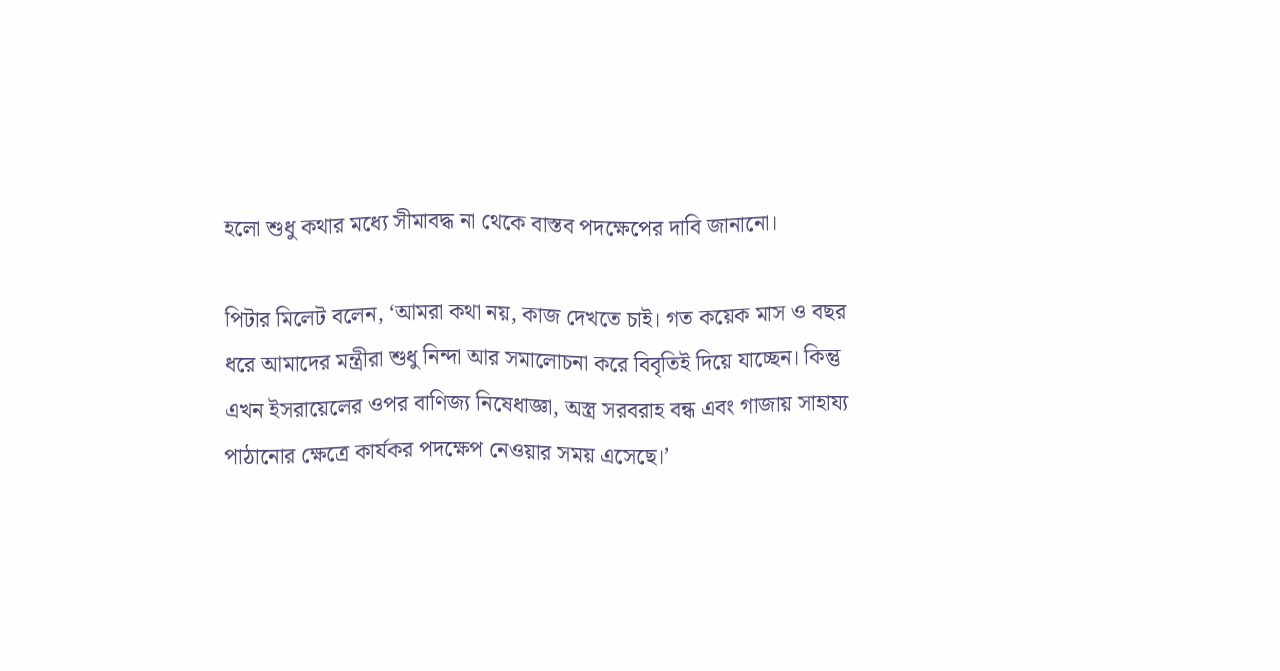হলো শুধু কথার মধ্যে সীমাবদ্ধ না থেকে বাস্তব পদক্ষেপের দাবি জানানো।

পিটার মিলেট বলেন, ‘আমরা কথা নয়, কাজ দেখতে চাই। গত কয়েক মাস ও বছর ধরে আমাদের মন্ত্রীরা শুধু নিন্দা আর সমালোচনা করে বিবৃতিই দিয়ে যাচ্ছেন। কিন্তু এখন ইসরায়েলের ওপর বাণিজ্য নিষেধাজ্ঞা, অস্ত্র সরবরাহ বন্ধ এবং গাজায় সাহায্য পাঠানোর ক্ষেত্রে কার্যকর পদক্ষেপ নেওয়ার সময় এসেছে।’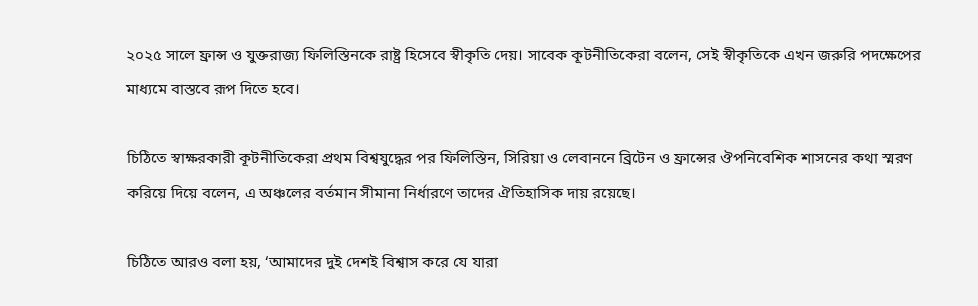২০২৫ সালে ফ্রান্স ও যুক্তরাজ্য ফিলিস্তিনকে রাষ্ট্র হিসেবে স্বীকৃতি দেয়। সাবেক কূটনীতিকেরা বলেন, সেই স্বীকৃতিকে এখন জরুরি পদক্ষেপের মাধ্যমে বাস্তবে রূপ দিতে হবে।

চিঠিতে স্বাক্ষরকারী কূটনীতিকেরা প্রথম বিশ্বযুদ্ধের পর ফিলিস্তিন, সিরিয়া ও লেবাননে ব্রিটেন ও ফ্রান্সের ঔপনিবেশিক শাসনের কথা স্মরণ করিয়ে দিয়ে বলেন, এ অঞ্চলের বর্তমান সীমানা নির্ধারণে তাদের ঐতিহাসিক দায় রয়েছে।

চিঠিতে আরও বলা হয়, ‘আমাদের দুই দেশই বিশ্বাস করে যে যারা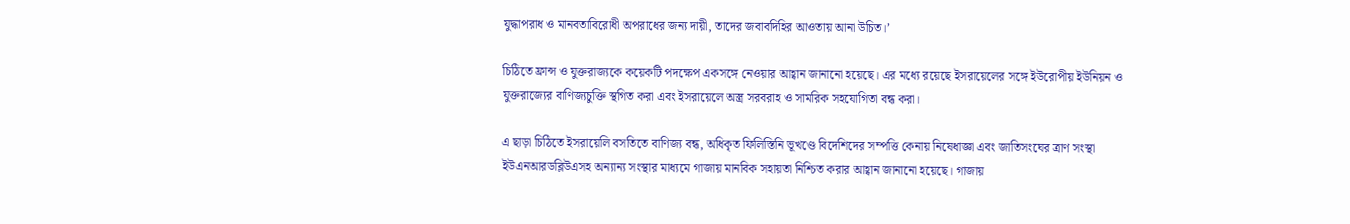যুদ্ধাপরাধ ও মানবতাবিরোধী অপরাধের জন্য দায়ী, তাদের জবাবদিহির আওতায় আনা উচিত।’

চিঠিতে ফ্রান্স ও যুক্তরাজ্যকে কয়েকটি পদক্ষেপ একসঙ্গে নেওয়ার আহ্বান জানানো হয়েছে। এর মধ্যে রয়েছে ইসরায়েলের সঙ্গে ইউরোপীয় ইউনিয়ন ও যুক্তরাজ্যের বাণিজ্যচুক্তি স্থগিত করা এবং ইসরায়েলে অস্ত্র সরবরাহ ও সামরিক সহযোগিতা বন্ধ করা।

এ ছাড়া চিঠিতে ইসরায়েলি বসতিতে বাণিজ্য বন্ধ, অধিকৃত ফিলিস্তিনি ভূখণ্ডে বিদেশিদের সম্পত্তি কেনায় নিষেধাজ্ঞা এবং জাতিসংঘের ত্রাণ সংস্থা ইউএনআরডব্লিউএসহ অন্যান্য সংস্থার মাধ্যমে গাজায় মানবিক সহায়তা নিশ্চিত করার আহ্বান জানানো হয়েছে। গাজায়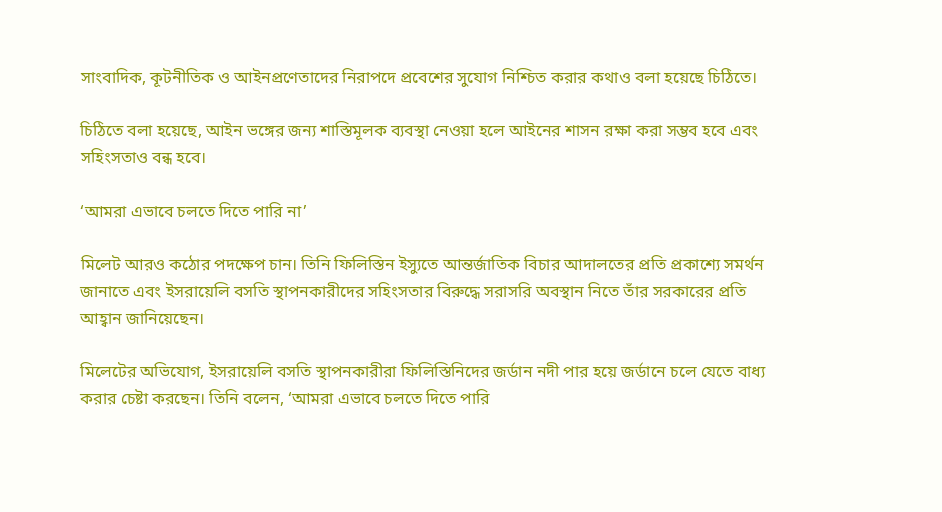সাংবাদিক, কূটনীতিক ও আইনপ্রণেতাদের নিরাপদে প্রবেশের সুযোগ নিশ্চিত করার কথাও বলা হয়েছে চিঠিতে।

চিঠিতে বলা হয়েছে, আইন ভঙ্গের জন্য শাস্তিমূলক ব্যবস্থা নেওয়া হলে আইনের শাসন রক্ষা করা সম্ভব হবে এবং সহিংসতাও বন্ধ হবে।

‘আমরা এভাবে চলতে দিতে পারি না’

মিলেট আরও কঠোর পদক্ষেপ চান। তিনি ফিলিস্তিন ইস্যুতে আন্তর্জাতিক বিচার আদালতের প্রতি প্রকাশ্যে সমর্থন জানাতে এবং ইসরায়েলি বসতি স্থাপনকারীদের সহিংসতার বিরুদ্ধে সরাসরি অবস্থান নিতে তাঁর সরকারের প্রতি আহ্বান জানিয়েছেন।

মিলেটের অভিযোগ, ইসরায়েলি বসতি স্থাপনকারীরা ফিলিস্তিনিদের জর্ডান নদী পার হয়ে জর্ডানে চলে যেতে বাধ্য করার চেষ্টা করছেন। তিনি বলেন, ‘আমরা এভাবে চলতে দিতে পারি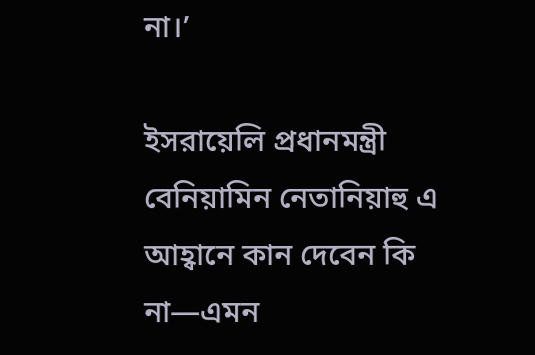না।’

ইসরায়েলি প্রধানমন্ত্রী বেনিয়ামিন নেতানিয়াহু এ আহ্বানে কান দেবেন কি না—এমন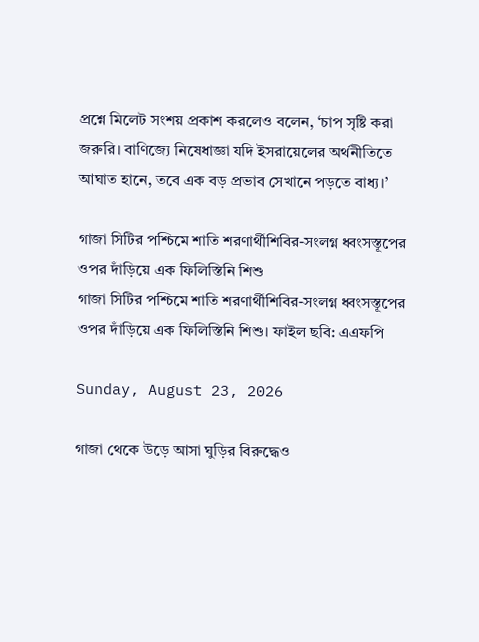প্রশ্নে মিলেট সংশয় প্রকাশ করলেও বলেন, ‘চাপ সৃষ্টি করা জরুরি। বাণিজ্যে নিষেধাজ্ঞা যদি ইসরায়েলের অর্থনীতিতে আঘাত হানে, তবে এক বড় প্রভাব সেখানে পড়তে বাধ্য।’

গাজা সিটির পশ্চিমে শাতি শরণার্থীশিবির-সংলগ্ন ধ্বংসস্তূপের ওপর দাঁড়িয়ে এক ফিলিস্তিনি শিশু
গাজা সিটির পশ্চিমে শাতি শরণার্থীশিবির-সংলগ্ন ধ্বংসস্তূপের ওপর দাঁড়িয়ে এক ফিলিস্তিনি শিশু। ফাইল ছবি: এএফপি

Sunday, August 23, 2026

গাজা থেকে উড়ে আসা ঘুড়ির বিরুদ্ধেও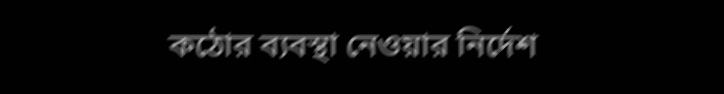কঠোর ব্যবস্থা নেওয়ার নির্দেশ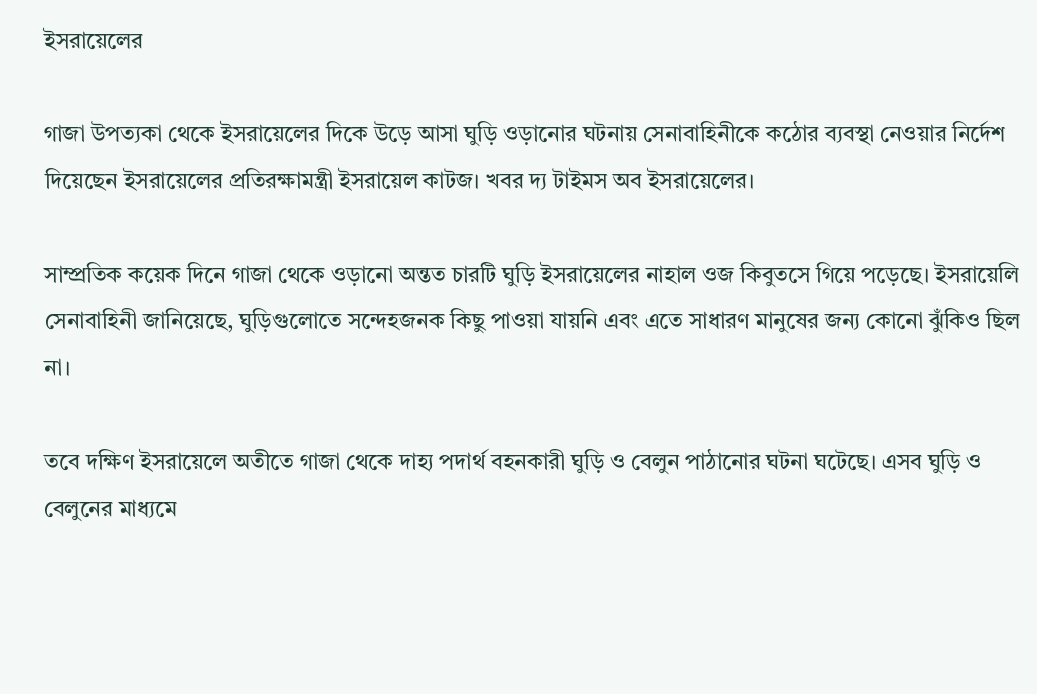ইসরায়েলের

গাজা উপত্যকা থেকে ইসরায়েলের দিকে উড়ে আসা ঘুড়ি ওড়ানোর ঘটনায় সেনাবাহিনীকে কঠোর ব্যবস্থা নেওয়ার নির্দেশ দিয়েছেন ইসরায়েলের প্রতিরক্ষামন্ত্রী ইসরায়েল কাটজ। খবর দ্য টাইমস অব ইসরায়েলের।

সাম্প্রতিক কয়েক দিনে গাজা থেকে ওড়ানো অন্তত চারটি ঘুড়ি ইসরায়েলের নাহাল ওজ কিবুতসে গিয়ে পড়েছে। ইসরায়েলি সেনাবাহিনী জানিয়েছে, ঘুড়িগুলোতে সন্দেহজনক কিছু পাওয়া যায়নি এবং এতে সাধারণ মানুষের জন্য কোনো ঝুঁকিও ছিল না।

তবে দক্ষিণ ইসরায়েলে অতীতে গাজা থেকে দাহ্য পদার্থ বহনকারী ঘুড়ি ও বেলুন পাঠানোর ঘটনা ঘটেছে। এসব ঘুড়ি ও বেলুনের মাধ্যমে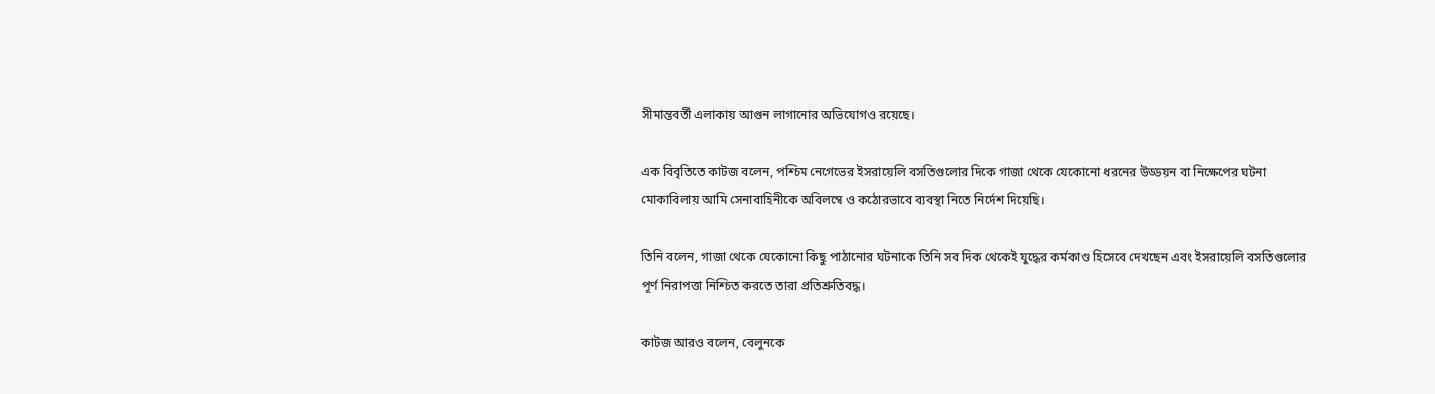সীমান্তবর্তী এলাকায় আগুন লাগানোর অভিযোগও রয়েছে।

এক বিবৃতিতে কাটজ বলেন, পশ্চিম নেগেভের ইসরায়েলি বসতিগুলোর দিকে গাজা থেকে যেকোনো ধরনের উড্ডয়ন বা নিক্ষেপের ঘটনা মোকাবিলায় আমি সেনাবাহিনীকে অবিলম্বে ও কঠোরভাবে ব্যবস্থা নিতে নির্দেশ দিয়েছি।

তিনি বলেন, গাজা থেকে যেকোনো কিছু পাঠানোর ঘটনাকে তিনি সব দিক থেকেই যুদ্ধের কর্মকাণ্ড হিসেবে দেখছেন এবং ইসরায়েলি বসতিগুলোর পূর্ণ নিরাপত্তা নিশ্চিত করতে তারা প্রতিশ্রুতিবদ্ধ।

কাটজ আরও বলেন, বেলুনকে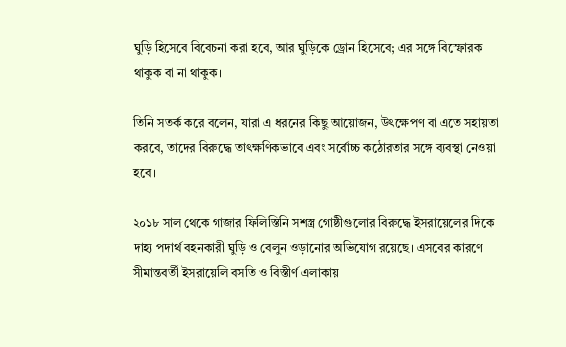ঘুড়ি হিসেবে বিবেচনা করা হবে, আর ঘুড়িকে ড্রোন হিসেবে; এর সঙ্গে বিস্ফোরক থাকুক বা না থাকুক।

তিনি সতর্ক করে বলেন, যারা এ ধরনের কিছু আয়োজন, উৎক্ষেপণ বা এতে সহায়তা করবে, তাদের বিরুদ্ধে তাৎক্ষণিকভাবে এবং সর্বোচ্চ কঠোরতার সঙ্গে ব্যবস্থা নেওয়া হবে।

২০১৮ সাল থেকে গাজার ফিলিস্তিনি সশস্ত্র গোষ্ঠীগুলোর বিরুদ্ধে ইসরায়েলের দিকে দাহ্য পদার্থ বহনকারী ঘুড়ি ও বেলুন ওড়ানোর অভিযোগ রয়েছে। এসবের কারণে সীমান্তবর্তী ইসরায়েলি বসতি ও বিস্তীর্ণ এলাকায়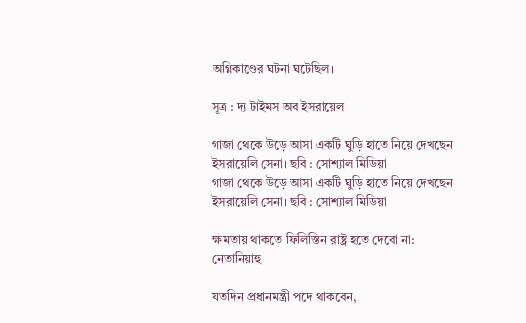অগ্নিকাণ্ডের ঘটনা ঘটেছিল।

সূত্র : দ্য টাইমস অব ইসরায়েল

গাজা থেকে উড়ে আসা একটি ঘুড়ি হাতে নিয়ে দেখছেন ইসরায়েলি সেনা। ছবি : সোশ্যাল মিডিয়া
গাজা থেকে উড়ে আসা একটি ঘুড়ি হাতে নিয়ে দেখছেন ইসরায়েলি সেনা। ছবি : সোশ্যাল মিডিয়া

ক্ষমতায় থাকতে ফিলিস্তিন রাষ্ট্র হতে দেবো না: নেতানিয়াহু

যতদিন প্রধানমন্ত্রী পদে থাকবেন,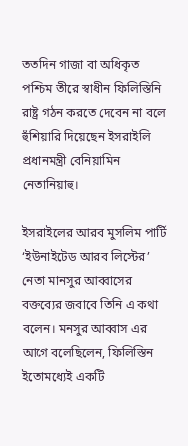ততদিন গাজা বা অধিকৃত পশ্চিম তীরে স্বাধীন ফিলিস্তিনি রাষ্ট্র গঠন করতে দেবেন না বলে হুঁশিয়ারি দিয়েছেন ইসরাইলি প্রধানমন্ত্রী বেনিয়ামিন নেতানিয়াহু।

ইসরাইলের আরব মুসলিম পার্টি ‘ইউনাইটেড আরব লিস্টের’ নেতা মানসুর আব্বাসের বক্তব্যের জবাবে তিনি এ কথা বলেন। মনসুর আব্বাস এর আগে বলেছিলেন, ফিলিস্তিন ইতোমধ্যেই একটি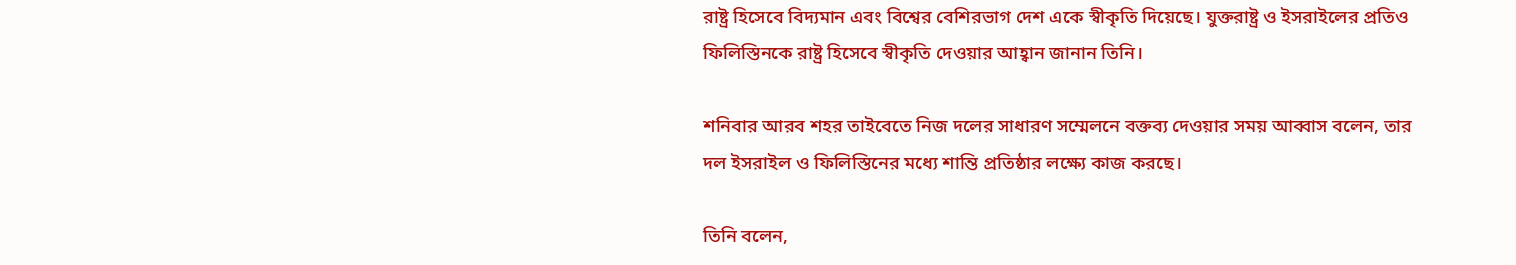রাষ্ট্র হিসেবে বিদ্যমান এবং বিশ্বের বেশিরভাগ দেশ একে স্বীকৃতি দিয়েছে। যুক্তরাষ্ট্র ও ইসরাইলের প্রতিও ফিলিস্তিনকে রাষ্ট্র হিসেবে স্বীকৃতি দেওয়ার আহ্বান জানান তিনি।

শনিবার আরব শহর তাইবেতে নিজ দলের সাধারণ সম্মেলনে বক্তব্য দেওয়ার সময় আব্বাস বলেন, তার দল ইসরাইল ও ফিলিস্তিনের মধ্যে শান্তি প্রতিষ্ঠার লক্ষ্যে কাজ করছে।

তিনি বলেন,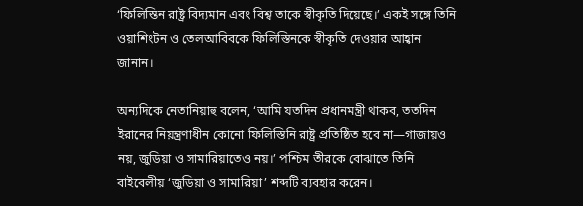‘ফিলিস্তিন রাষ্ট্র বিদ্যমান এবং বিশ্ব তাকে স্বীকৃতি দিয়েছে।’ একই সঙ্গে তিনি ওয়াশিংটন ও তেলআবিবকে ফিলিস্তিনকে স্বীকৃতি দেওয়ার আহ্বান জানান।

অন্যদিকে নেতানিয়াহু বলেন, ‘আমি যতদিন প্রধানমন্ত্রী থাকব, ততদিন ইরানের নিয়ন্ত্রণাধীন কোনো ফিলিস্তিনি রাষ্ট্র প্রতিষ্ঠিত হবে না—গাজায়ও নয়, জুডিয়া ও সামারিয়াতেও নয়।’ পশ্চিম তীরকে বোঝাতে তিনি বাইবেলীয় ‘জুডিয়া ও সামারিয়া’ শব্দটি ব্যবহার করেন।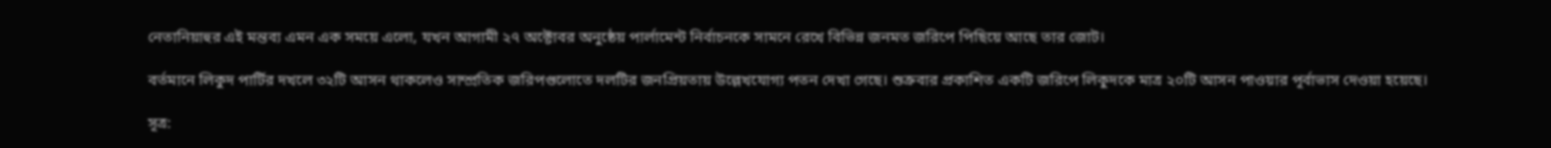নেতানিয়াহুর এই মন্তব্য এমন এক সময়ে এলো, যখন আগামী ২৭ অক্টোবর অনুষ্ঠেয় পার্লামেন্ট নির্বাচনকে সামনে রেখে বিভিন্ন জনমত জরিপে পিছিয়ে আছে তার জোট।

বর্তমানে লিকুদ পার্টির দখলে ৩২টি আসন থাকলেও সাম্প্রতিক জরিপগুলোতে দলটির জনপ্রিয়তায় উল্লেখযোগ্য পতন দেখা গেছে। শুক্রবার প্রকাশিত একটি জরিপে লিকুদকে মাত্র ২০টি আসন পাওয়ার পূর্বাভাস দেওয়া হয়েছে।

সূত্র: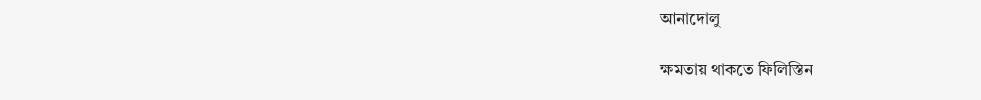আনাদোলু

ক্ষমতায় থাকতে ফিলিস্তিন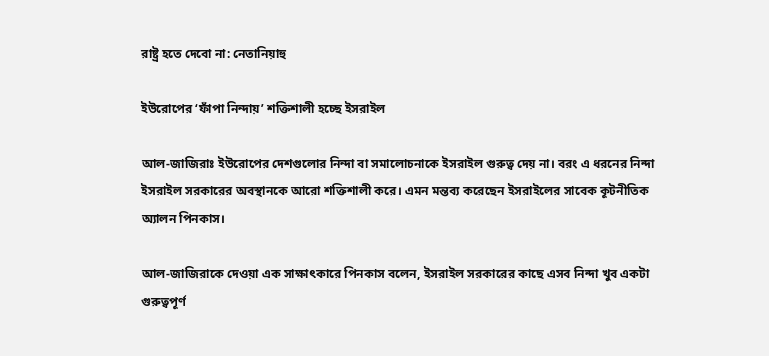রাষ্ট্র হতে দেবো না: নেতানিয়াহু

ইউরোপের ‘ফাঁপা নিন্দায়’ শক্তিশালী হচ্ছে ইসরাইল

আল-জাজিরাঃ ইউরোপের দেশগুলোর নিন্দা বা সমালোচনাকে ইসরাইল গুরুত্ব দেয় না। বরং এ ধরনের নিন্দা ইসরাইল সরকারের অবস্থানকে আরো শক্তিশালী করে। এমন মন্তব্য করেছেন ইসরাইলের সাবেক কূটনীতিক অ্যালন পিনকাস।

আল-জাজিরাকে দেওয়া এক সাক্ষাৎকারে পিনকাস বলেন, ইসরাইল সরকারের কাছে এসব নিন্দা খুব একটা গুরুত্বপূর্ণ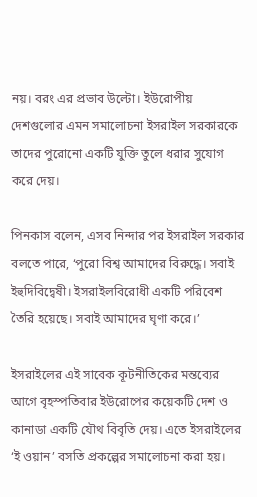নয়। বরং এর প্রভাব উল্টো। ইউরোপীয় দেশগুলোর এমন সমালোচনা ইসরাইল সরকারকে তাদের পুরোনো একটি যুক্তি তুলে ধরার সুযোগ করে দেয়।

পিনকাস বলেন, এসব নিন্দার পর ইসরাইল সরকার বলতে পারে, ‘পুরো বিশ্ব আমাদের বিরুদ্ধে। সবাই ইহুদিবিদ্বেষী। ইসরাইলবিরোধী একটি পরিবেশ তৈরি হয়েছে। সবাই আমাদের ঘৃণা করে।’

ইসরাইলের এই সাবেক কূটনীতিকের মন্তব্যের আগে বৃহস্পতিবার ইউরোপের কয়েকটি দেশ ও কানাডা একটি যৌথ বিবৃতি দেয়। এতে ইসরাইলের ‘ই ওয়ান’ বসতি প্রকল্পের সমালোচনা করা হয়।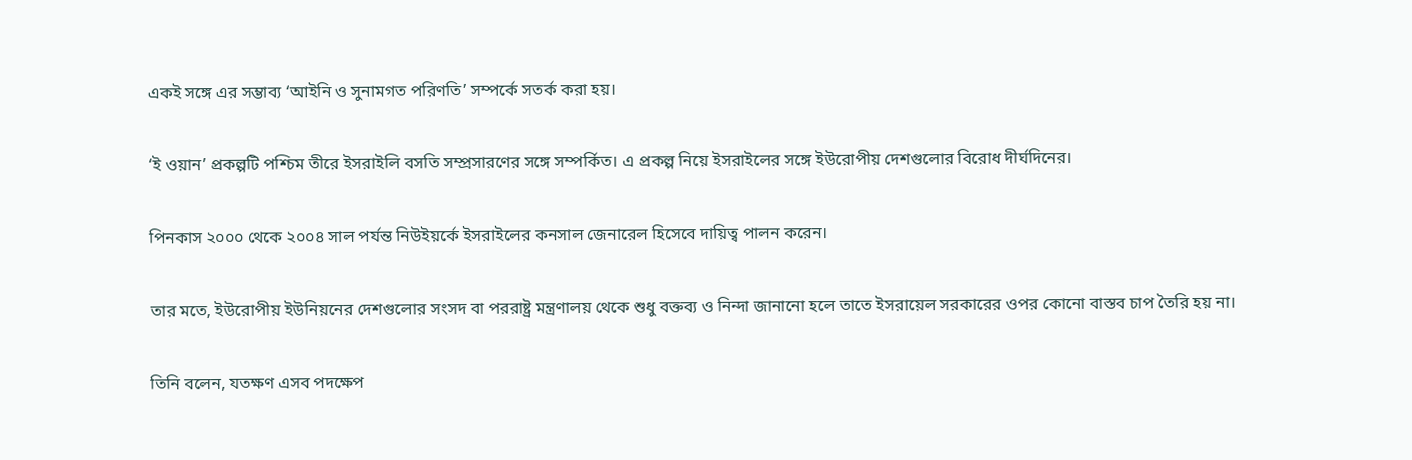একই সঙ্গে এর সম্ভাব্য ‘আইনি ও সুনামগত পরিণতি’ সম্পর্কে সতর্ক করা হয়।

‘ই ওয়ান’ প্রকল্পটি পশ্চিম তীরে ইসরাইলি বসতি সম্প্রসারণের সঙ্গে সম্পর্কিত। এ প্রকল্প নিয়ে ইসরাইলের সঙ্গে ইউরোপীয় দেশগুলোর বিরোধ দীর্ঘদিনের।

পিনকাস ২০০০ থেকে ২০০৪ সাল পর্যন্ত নিউইয়র্কে ইসরাইলের কনসাল জেনারেল হিসেবে দায়িত্ব পালন করেন।

তার মতে, ইউরোপীয় ইউনিয়নের দেশগুলোর সংসদ বা পররাষ্ট্র মন্ত্রণালয় থেকে শুধু বক্তব্য ও নিন্দা জানানো হলে তাতে ইসরায়েল সরকারের ওপর কোনো বাস্তব চাপ তৈরি হয় না।

তিনি বলেন, যতক্ষণ এসব পদক্ষেপ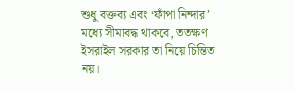শুধু বক্তব্য এবং ‘ফাঁপা নিন্দার’ মধ্যে সীমাবদ্ধ থাকবে, ততক্ষণ ইসরাইল সরকার তা নিয়ে চিন্তিত নয়।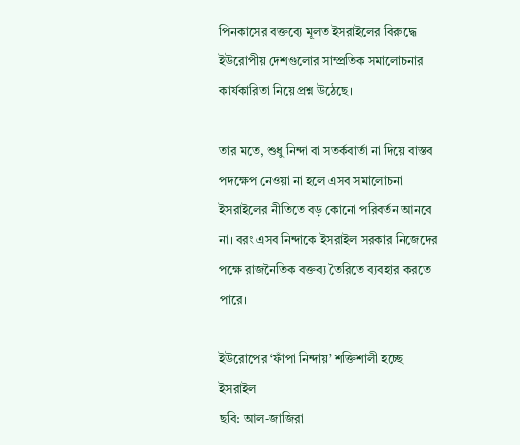পিনকাসের বক্তব্যে মূলত ইসরাইলের বিরুদ্ধে ইউরোপীয় দেশগুলোর সাম্প্রতিক সমালোচনার কার্যকারিতা নিয়ে প্রশ্ন উঠেছে।

তার মতে, শুধু নিন্দা বা সতর্কবার্তা না দিয়ে বাস্তব পদক্ষেপ নেওয়া না হলে এসব সমালোচনা ইসরাইলের নীতিতে বড় কোনো পরিবর্তন আনবে না। বরং এসব নিন্দাকে ইসরাইল সরকার নিজেদের পক্ষে রাজনৈতিক বক্তব্য তৈরিতে ব্যবহার করতে পারে।

ইউরোপের ‘ফাঁপা নিন্দায়’ শক্তিশালী হচ্ছে ইসরাইল
ছবি: আল-জাজিরা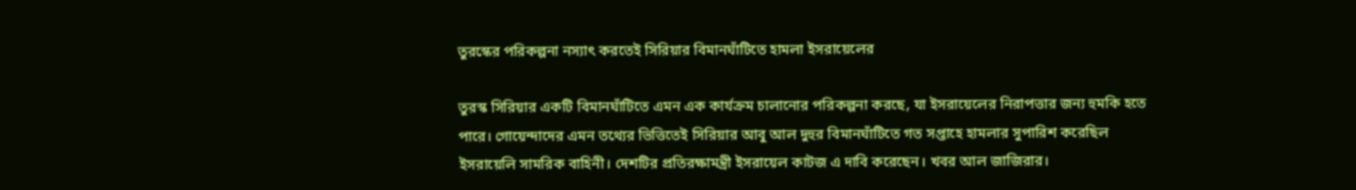তুরস্কের পরিকল্পনা নস্যাৎ করতেই সিরিয়ার বিমানঘাঁটিতে হামলা ইসরায়েলের

তুরস্ক সিরিয়ার একটি বিমানঘাঁটিতে এমন এক কার্যক্রম চালানোর পরিকল্পনা করছে, যা ইসরায়েলের নিরাপত্তার জন্য হুমকি হতে পারে। গোয়েন্দাদের এমন তথ্যের ভিত্তিতেই সিরিয়ার আবু আল দুহুর বিমানঘাঁটিতে গত সপ্তাহে হামলার সুপারিশ করেছিল ইসরায়েলি সামরিক বাহিনী। দেশটির প্রতিরক্ষামন্ত্রী ইসরায়েল কাটজ এ দাবি করেছেন। খবর আল জাজিরার।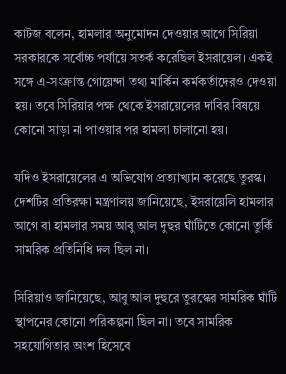কাটজ বলেন, হামলার অনুমোদন দেওয়ার আগে সিরিয়া সরকারকে সর্বোচ্চ পর্যায়ে সতর্ক করেছিল ইসরায়েল। একই সঙ্গে এ-সংক্রান্ত গোয়েন্দা তথ্য মার্কিন কর্মকর্তাদেরও দেওয়া হয়। তবে সিরিয়ার পক্ষ থেকে ইসরায়েলের দাবির বিষয়ে কোনো সাড়া না পাওয়ার পর হামলা চালানো হয়।

যদিও ইসরায়েলের এ অভিযোগ প্রত্যাখ্যান করেছে তুরস্ক। দেশটির প্রতিরক্ষা মন্ত্রণালয় জানিয়েছে, ইসরায়েলি হামলার আগে বা হামলার সময় আবু আল দুহুর ঘাঁটিতে কোনো তুর্কি সামরিক প্রতিনিধি দল ছিল না।

সিরিয়াও জানিয়েছে, আবু আল দুহুরে তুরস্কের সামরিক ঘাঁটি স্থাপনের কোনো পরিকল্পনা ছিল না। তবে সামরিক সহযোগিতার অংশ হিসেবে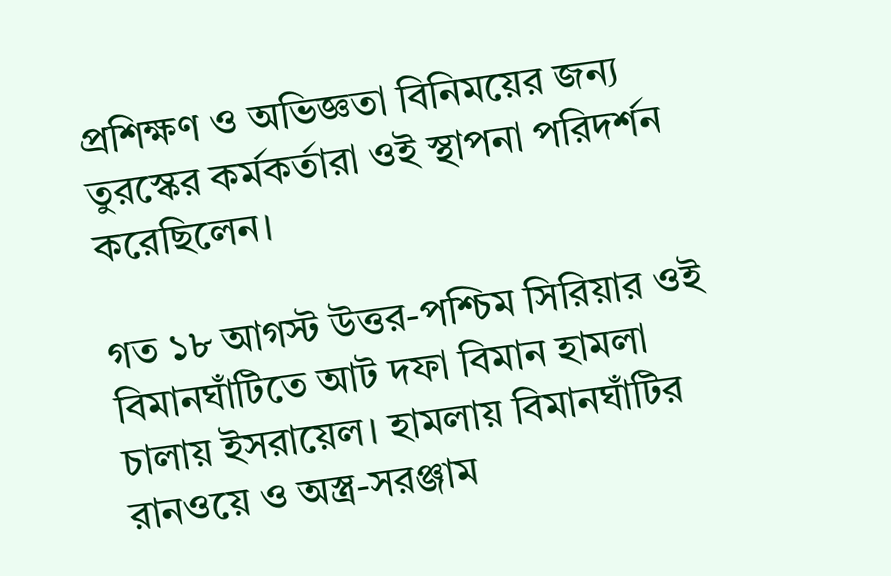প্রশিক্ষণ ও অভিজ্ঞতা বিনিময়ের জন্য তুরস্কের কর্মকর্তারা ওই স্থাপনা পরিদর্শন করেছিলেন।

গত ১৮ আগস্ট উত্তর-পশ্চিম সিরিয়ার ওই বিমানঘাঁটিতে আট দফা বিমান হামলা চালায় ইসরায়েল। হামলায় বিমানঘাঁটির রানওয়ে ও অস্ত্র-সরঞ্জাম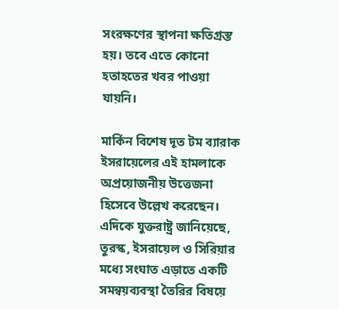সংরক্ষণের স্থাপনা ক্ষতিগ্রস্ত হয়। তবে এতে কোনো হতাহতের খবর পাওয়া যায়নি।

মার্কিন বিশেষ দূত টম ব্যারাক ইসরায়েলের এই হামলাকে অপ্রয়োজনীয় উত্তেজনা হিসেবে উল্লেখ করেছেন। এদিকে যুক্তরাষ্ট্র জানিয়েছে, তুরস্ক, ইসরায়েল ও সিরিয়ার মধ্যে সংঘাত এড়াতে একটি সমন্বয়ব্যবস্থা তৈরির বিষয়ে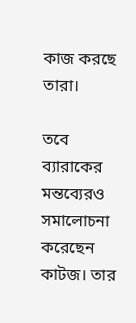কাজ করছে তারা।

তবে ব্যারাকের মন্তব্যেরও সমালোচনা করেছেন কাটজ। তার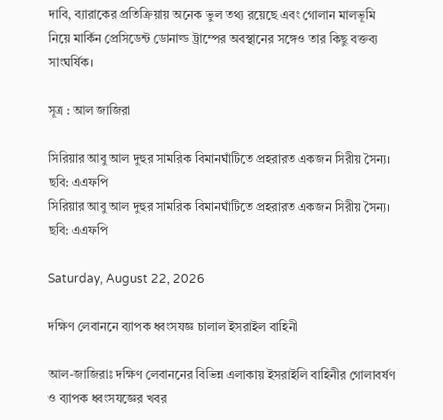দাবি, ব্যারাকের প্রতিক্রিয়ায় অনেক ভুল তথ্য রয়েছে এবং গোলান মালভূমি নিয়ে মার্কিন প্রেসিডেন্ট ডোনাল্ড ট্রাম্পের অবস্থানের সঙ্গেও তার কিছু বক্তব্য সাংঘর্ষিক।

সূত্র : আল জাজিরা

সিরিয়ার আবু আল দুহুর সামরিক বিমানঘাঁটিতে প্রহরারত একজন সিরীয় সৈন্য। ছবি: এএফপি
সিরিয়ার আবু আল দুহুর সামরিক বিমানঘাঁটিতে প্রহরারত একজন সিরীয় সৈন্য। ছবি: এএফপি

Saturday, August 22, 2026

দক্ষিণ লেবাননে ব্যাপক ধ্বংসযজ্ঞ চালাল ইসরাইল বাহিনী

আল-জাজিরাঃ দক্ষিণ লেবাননের বিভিন্ন এলাকায় ইসরাইলি বাহিনীর গোলাবর্ষণ ও ব্যাপক ধ্বংসযজ্ঞের খবর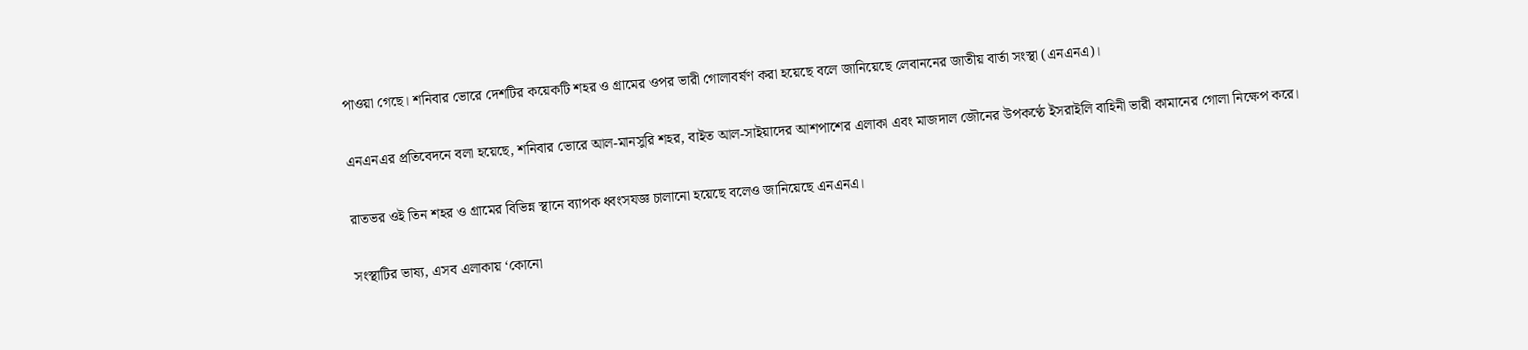পাওয়া গেছে। শনিবার ভোরে দেশটির কয়েকটি শহর ও গ্রামের ওপর ভারী গোলাবর্ষণ করা হয়েছে বলে জানিয়েছে লেবাননের জাতীয় বার্তা সংস্থা (এনএনএ)।

এনএনএর প্রতিবেদনে বলা হয়েছে, শনিবার ভোরে আল-মানসুরি শহর, বাইত আল-সাইয়াদের আশপাশের এলাকা এবং মাজদাল জৌনের উপকণ্ঠে ইসরাইলি বাহিনী ভারী কামানের গোলা নিক্ষেপ করে।

রাতভর ওই তিন শহর ও গ্রামের বিভিন্ন স্থানে ব্যাপক ধ্বংসযজ্ঞ চালানো হয়েছে বলেও জানিয়েছে এনএনএ।

সংস্থাটির ভাষ্য, এসব এলাকায় ‘কোনো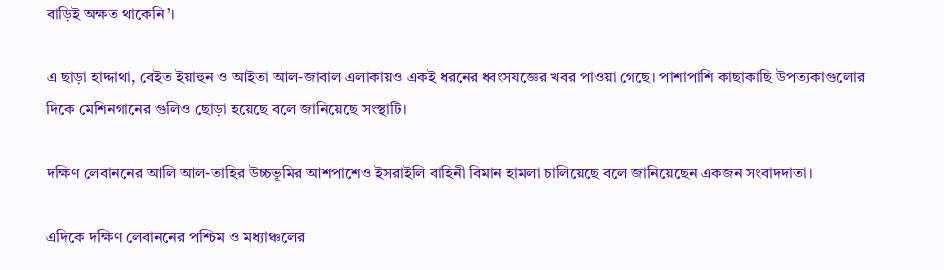বাড়িই অক্ষত থাকেনি’।

এ ছাড়া হাদ্দাথা, বেইত ইয়াহুন ও আইতা আল-জাবাল এলাকায়ও একই ধরনের ধ্বংসযজ্ঞের খবর পাওয়া গেছে। পাশাপাশি কাছাকাছি উপত্যকাগুলোর দিকে মেশিনগানের গুলিও ছোড়া হয়েছে বলে জানিয়েছে সংস্থাটি।

দক্ষিণ লেবাননের আলি আল-তাহির উচ্চভূমির আশপাশেও ইসরাইলি বাহিনী বিমান হামলা চালিয়েছে বলে জানিয়েছেন একজন সংবাদদাতা।

এদিকে দক্ষিণ লেবাননের পশ্চিম ও মধ্যাঞ্চলের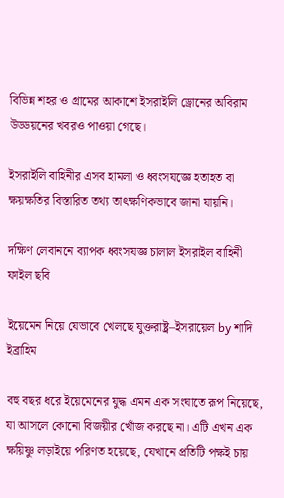বিভিন্ন শহর ও গ্রামের আকাশে ইসরাইলি ড্রোনের অবিরাম উড্ডয়নের খবরও পাওয়া গেছে।

ইসরাইলি বাহিনীর এসব হামলা ও ধ্বংসযজ্ঞে হতাহত বা ক্ষয়ক্ষতির বিস্তারিত তথ্য তাৎক্ষণিকভাবে জানা যায়নি।

দক্ষিণ লেবাননে ব্যাপক ধ্বংসযজ্ঞ চালাল ইসরাইল বাহিনী
ফাইল ছবি

ইয়েমেন নিয়ে যেভাবে খেলছে যুক্তরাষ্ট্র–ইসরায়েল by শাদি ইব্রাহিম

বহু বছর ধরে ইয়েমেনের যুদ্ধ এমন এক সংঘাতে রূপ নিয়েছে, যা আসলে কোনো বিজয়ীর খোঁজ করছে না। এটি এখন এক ক্ষয়িষ্ণু লড়াইয়ে পরিণত হয়েছে, যেখানে প্রতিটি পক্ষই চায়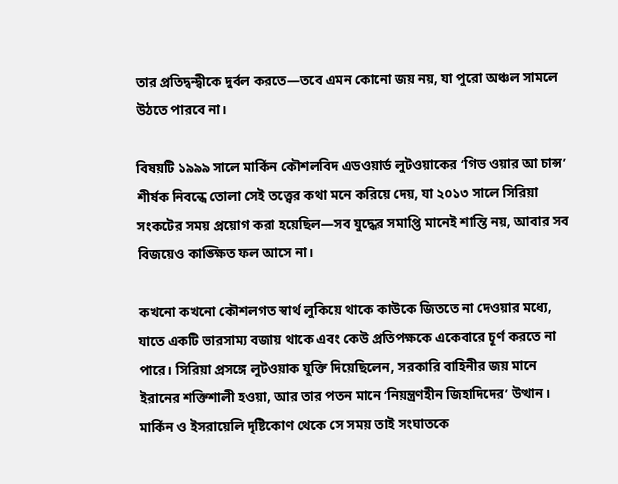তার প্রতিদ্বন্দ্বীকে দুর্বল করতে—তবে এমন কোনো জয় নয়, যা পুরো অঞ্চল সামলে উঠতে পারবে না।

বিষয়টি ১৯৯৯ সালে মার্কিন কৌশলবিদ এডওয়ার্ড লুটওয়াকের ‘গিভ ওয়ার আ চান্স’ শীর্ষক নিবন্ধে তোলা সেই তত্ত্বের কথা মনে করিয়ে দেয়, যা ২০১৩ সালে সিরিয়া সংকটের সময় প্রয়োগ করা হয়েছিল—সব যুদ্ধের সমাপ্তি মানেই শান্তি নয়, আবার সব বিজয়েও কাঙ্ক্ষিত ফল আসে না।

কখনো কখনো কৌশলগত স্বার্থ লুকিয়ে থাকে কাউকে জিততে না দেওয়ার মধ্যে, যাতে একটি ভারসাম্য বজায় থাকে এবং কেউ প্রতিপক্ষকে একেবারে চূর্ণ করতে না পারে। সিরিয়া প্রসঙ্গে লুটওয়াক যুক্তি দিয়েছিলেন, সরকারি বাহিনীর জয় মানে ইরানের শক্তিশালী হওয়া, আর তার পতন মানে ‘নিয়ন্ত্রণহীন জিহাদিদের’ উত্থান। মার্কিন ও ইসরায়েলি দৃষ্টিকোণ থেকে সে সময় তাই সংঘাতকে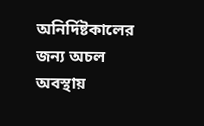অনির্দিষ্টকালের জন্য অচল অবস্থায়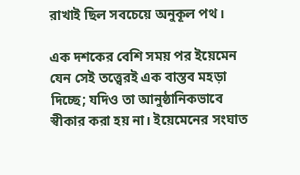রাখাই ছিল সবচেয়ে অনুকূল পথ।

এক দশকের বেশি সময় পর ইয়েমেন যেন সেই তত্ত্বেরই এক বাস্তব মহড়া দিচ্ছে; যদিও তা আনুষ্ঠানিকভাবে স্বীকার করা হয় না। ইয়েমেনের সংঘাত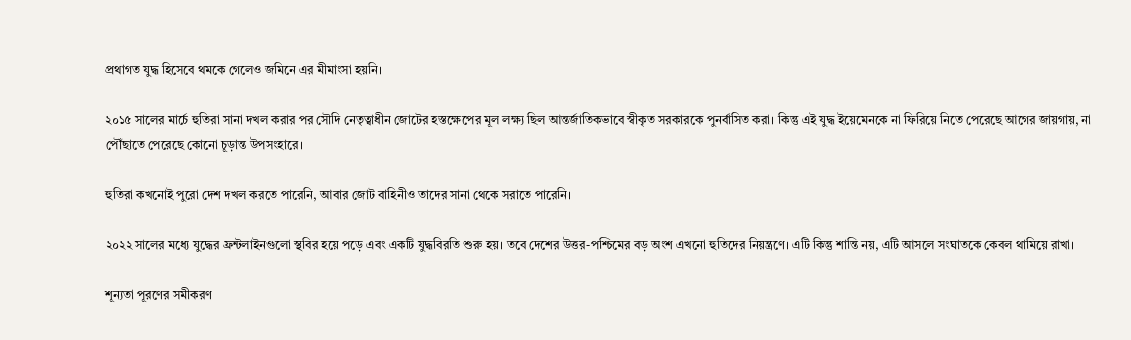প্রথাগত যুদ্ধ হিসেবে থমকে গেলেও জমিনে এর মীমাংসা হয়নি।

২০১৫ সালের মার্চে হুতিরা সানা দখল করার পর সৌদি নেতৃত্বাধীন জোটের হস্তক্ষেপের মূল লক্ষ্য ছিল আন্তর্জাতিকভাবে স্বীকৃত সরকারকে পুনর্বাসিত করা। কিন্তু এই যুদ্ধ ইয়েমেনকে না ফিরিয়ে নিতে পেরেছে আগের জায়গায়, না পৌঁছাতে পেরেছে কোনো চূড়ান্ত উপসংহারে।

হুতিরা কখনোই পুরো দেশ দখল করতে পারেনি, আবার জোট বাহিনীও তাদের সানা থেকে সরাতে পারেনি।

২০২২ সালের মধ্যে যুদ্ধের ফ্রন্টলাইনগুলো স্থবির হয়ে পড়ে এবং একটি যুদ্ধবিরতি শুরু হয়। তবে দেশের উত্তর-পশ্চিমের বড় অংশ এখনো হুতিদের নিয়ন্ত্রণে। এটি কিন্তু শান্তি নয়, এটি আসলে সংঘাতকে কেবল থামিয়ে রাখা।

শূন্যতা পূরণের সমীকরণ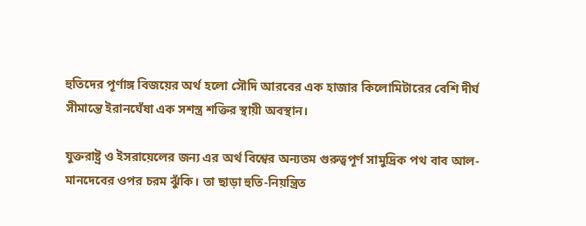হুতিদের পূর্ণাঙ্গ বিজয়ের অর্থ হলো সৌদি আরবের এক হাজার কিলোমিটারের বেশি দীর্ঘ সীমান্তে ইরানঘেঁষা এক সশস্ত্র শক্তির স্থায়ী অবস্থান।

যুক্তরাষ্ট্র ও ইসরায়েলের জন্য এর অর্থ বিশ্বের অন্যতম গুরুত্বপূর্ণ সামুদ্রিক পথ বাব আল-মানদেবের ওপর চরম ঝুঁকি। তা ছাড়া হুতি-নিয়ন্ত্রিত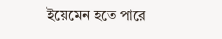ইয়েমেন হতে পারে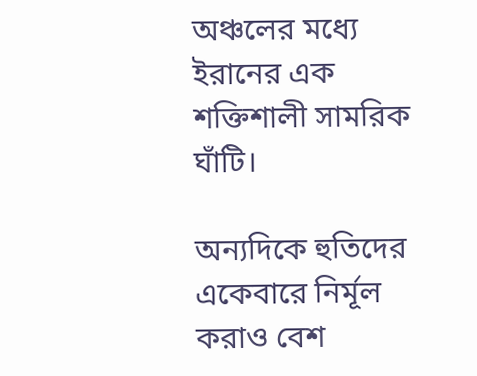অঞ্চলের মধ্যে ইরানের এক শক্তিশালী সামরিক ঘাঁটি।

অন্যদিকে হুতিদের একেবারে নির্মূল করাও বেশ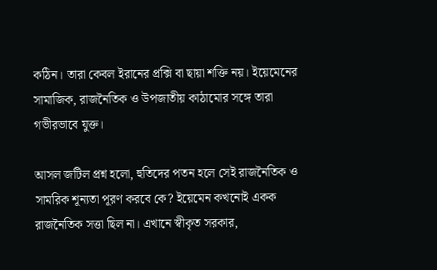কঠিন। তারা কেবল ইরানের প্রক্সি বা ছায়া শক্তি নয়। ইয়েমেনের সামাজিক, রাজনৈতিক ও উপজাতীয় কাঠামোর সঙ্গে তারা গভীরভাবে যুক্ত।

আসল জটিল প্রশ্ন হলো, হুতিদের পতন হলে সেই রাজনৈতিক ও সামরিক শূন্যতা পূরণ করবে কে? ইয়েমেন কখনোই একক রাজনৈতিক সত্তা ছিল না। এখানে স্বীকৃত সরকার,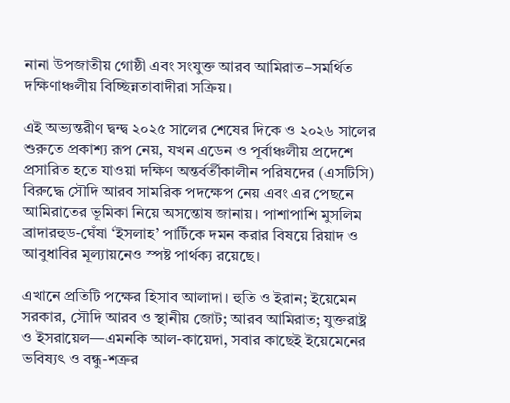নানা উপজাতীয় গোষ্ঠী এবং সংযুক্ত আরব আমিরাত–সমর্থিত দক্ষিণাঞ্চলীয় বিচ্ছিন্নতাবাদীরা সক্রিয়।

এই অভ্যন্তরীণ দ্বন্দ্ব ২০২৫ সালের শেষের দিকে ও ২০২৬ সালের শুরুতে প্রকাশ্য রূপ নেয়, যখন এডেন ও পূর্বাঞ্চলীয় প্রদেশে প্রসারিত হতে যাওয়া দক্ষিণ অন্তর্বর্তীকালীন পরিষদের (এসটিসি) বিরুদ্ধে সৌদি আরব সামরিক পদক্ষেপ নেয় এবং এর পেছনে আমিরাতের ভূমিকা নিয়ে অসন্তোষ জানায়। পাশাপাশি মুসলিম ব্রাদারহুড-ঘেঁষা ‘ইসলাহ’ পার্টিকে দমন করার বিষয়ে রিয়াদ ও আবুধাবির মূল্যায়নেও স্পষ্ট পার্থক্য রয়েছে।

এখানে প্রতিটি পক্ষের হিসাব আলাদা। হুতি ও ইরান; ইয়েমেন সরকার, সৌদি আরব ও স্থানীয় জোট; আরব আমিরাত; যুক্তরাষ্ট্র ও ইসরায়েল—এমনকি আল-কায়েদা, সবার কাছেই ইয়েমেনের ভবিষ্যৎ ও বন্ধু-শত্রুর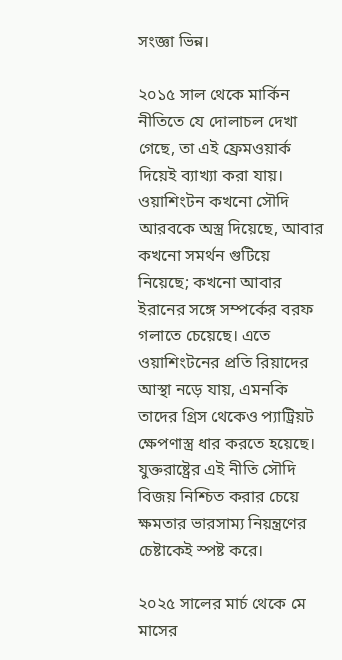সংজ্ঞা ভিন্ন।

২০১৫ সাল থেকে মার্কিন নীতিতে যে দোলাচল দেখা গেছে, তা এই ফ্রেমওয়ার্ক দিয়েই ব্যাখ্যা করা যায়। ওয়াশিংটন কখনো সৌদি আরবকে অস্ত্র দিয়েছে, আবার কখনো সমর্থন গুটিয়ে নিয়েছে; কখনো আবার ইরানের সঙ্গে সম্পর্কের বরফ গলাতে চেয়েছে। এতে ওয়াশিংটনের প্রতি রিয়াদের আস্থা নড়ে যায়, এমনকি তাদের গ্রিস থেকেও প্যাট্রিয়ট ক্ষেপণাস্ত্র ধার করতে হয়েছে। যুক্তরাষ্ট্রের এই নীতি সৌদি বিজয় নিশ্চিত করার চেয়ে ক্ষমতার ভারসাম্য নিয়ন্ত্রণের চেষ্টাকেই স্পষ্ট করে।

২০২৫ সালের মার্চ থেকে মে মাসের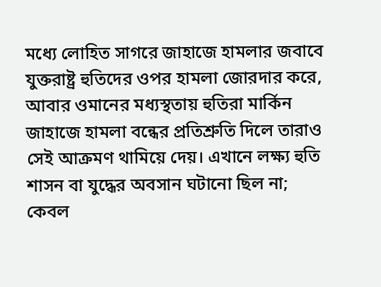মধ্যে লোহিত সাগরে জাহাজে হামলার জবাবে যুক্তরাষ্ট্র হুতিদের ওপর হামলা জোরদার করে, আবার ওমানের মধ্যস্থতায় হুতিরা মার্কিন জাহাজে হামলা বন্ধের প্রতিশ্রুতি দিলে তারাও সেই আক্রমণ থামিয়ে দেয়। এখানে লক্ষ্য হুতি শাসন বা যুদ্ধের অবসান ঘটানো ছিল না; কেবল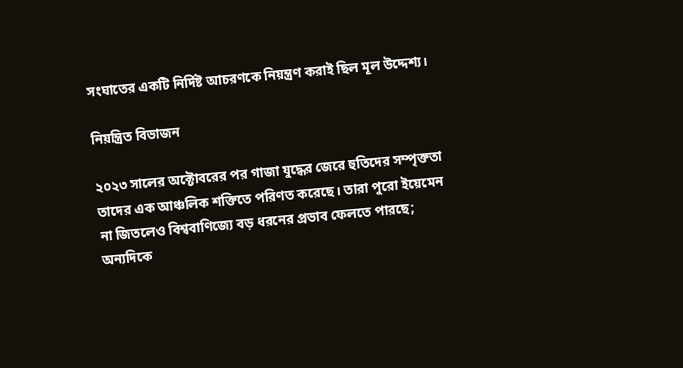সংঘাতের একটি নির্দিষ্ট আচরণকে নিয়ন্ত্রণ করাই ছিল মূল উদ্দেশ্য।

নিয়ন্ত্রিত বিভাজন

২০২৩ সালের অক্টোবরের পর গাজা যুদ্ধের জেরে হুতিদের সম্পৃক্ততা তাদের এক আঞ্চলিক শক্তিতে পরিণত করেছে। তারা পুরো ইয়েমেন না জিতলেও বিশ্ববাণিজ্যে বড় ধরনের প্রভাব ফেলতে পারছে; অন্যদিকে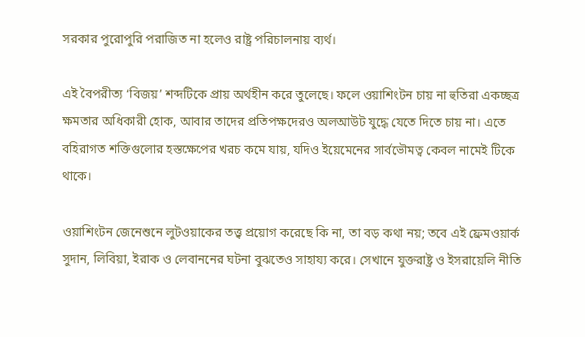সরকার পুরোপুরি পরাজিত না হলেও রাষ্ট্র পরিচালনায় ব্যর্থ।

এই বৈপরীত্য ‘বিজয়’ শব্দটিকে প্রায় অর্থহীন করে তুলেছে। ফলে ওয়াশিংটন চায় না হুতিরা একচ্ছত্র ক্ষমতার অধিকারী হোক, আবার তাদের প্রতিপক্ষদেরও অলআউট যুদ্ধে যেতে দিতে চায় না। এতে বহিরাগত শক্তিগুলোর হস্তক্ষেপের খরচ কমে যায়, যদিও ইয়েমেনের সার্বভৌমত্ব কেবল নামেই টিকে থাকে।

ওয়াশিংটন জেনেশুনে লুটওয়াকের তত্ত্ব প্রয়োগ করেছে কি না, তা বড় কথা নয়; তবে এই ফ্রেমওয়ার্ক সুদান, লিবিয়া, ইরাক ও লেবাননের ঘটনা বুঝতেও সাহায্য করে। সেখানে যুক্তরাষ্ট্র ও ইসরায়েলি নীতি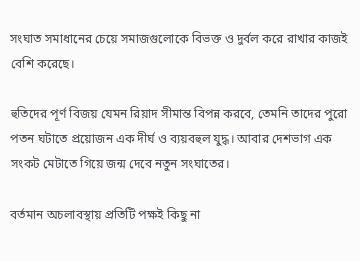সংঘাত সমাধানের চেয়ে সমাজগুলোকে বিভক্ত ও দুর্বল করে রাখার কাজই বেশি করেছে।

হুতিদের পূর্ণ বিজয় যেমন রিয়াদ সীমান্ত বিপন্ন করবে, তেমনি তাদের পুরো পতন ঘটাতে প্রয়োজন এক দীর্ঘ ও ব্যয়বহুল যুদ্ধ। আবার দেশভাগ এক সংকট মেটাতে গিয়ে জন্ম দেবে নতুন সংঘাতের।

বর্তমান অচলাবস্থায় প্রতিটি পক্ষই কিছু না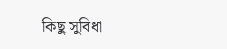কিছু সুবিধা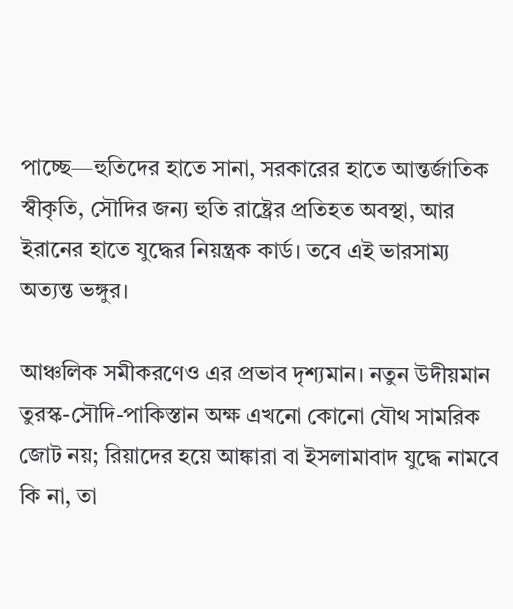পাচ্ছে—হুতিদের হাতে সানা, সরকারের হাতে আন্তর্জাতিক স্বীকৃতি, সৌদির জন্য হুতি রাষ্ট্রের প্রতিহত অবস্থা, আর ইরানের হাতে যুদ্ধের নিয়ন্ত্রক কার্ড। তবে এই ভারসাম্য অত্যন্ত ভঙ্গুর।

আঞ্চলিক সমীকরণেও এর প্রভাব দৃশ্যমান। নতুন উদীয়মান তুরস্ক-সৌদি-পাকিস্তান অক্ষ এখনো কোনো যৌথ সামরিক জোট নয়; রিয়াদের হয়ে আঙ্কারা বা ইসলামাবাদ যুদ্ধে নামবে কি না, তা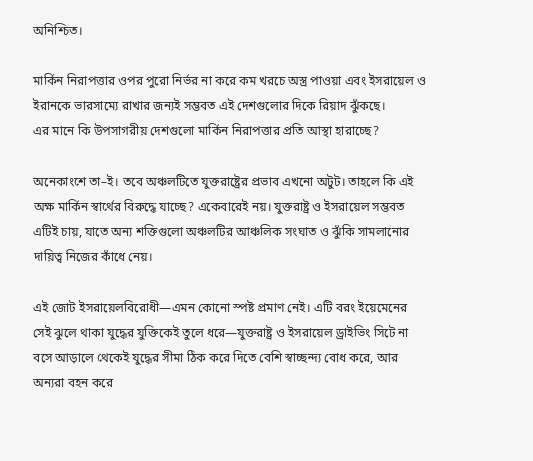অনিশ্চিত।

মার্কিন নিরাপত্তার ওপর পুরো নির্ভর না করে কম খরচে অস্ত্র পাওয়া এবং ইসরায়েল ও ইরানকে ভারসাম্যে রাখার জন্যই সম্ভবত এই দেশগুলোর দিকে রিয়াদ ঝুঁকছে।
এর মানে কি উপসাগরীয় দেশগুলো মার্কিন নিরাপত্তার প্রতি আস্থা হারাচ্ছে?

অনেকাংশে তা–ই। তবে অঞ্চলটিতে যুক্তরাষ্ট্রের প্রভাব এখনো অটুট। তাহলে কি এই অক্ষ মার্কিন স্বার্থের বিরুদ্ধে যাচ্ছে? একেবারেই নয়। যুক্তরাষ্ট্র ও ইসরায়েল সম্ভবত এটিই চায়, যাতে অন্য শক্তিগুলো অঞ্চলটির আঞ্চলিক সংঘাত ও ঝুঁকি সামলানোর দায়িত্ব নিজের কাঁধে নেয়।

এই জোট ইসরায়েলবিরোধী—এমন কোনো স্পষ্ট প্রমাণ নেই। এটি বরং ইয়েমেনের সেই ঝুলে থাকা যুদ্ধের যুক্তিকেই তুলে ধরে—যুক্তরাষ্ট্র ও ইসরায়েল ড্রাইভিং সিটে না বসে আড়ালে থেকেই যুদ্ধের সীমা ঠিক করে দিতে বেশি স্বাচ্ছন্দ্য বোধ করে, আর অন্যরা বহন করে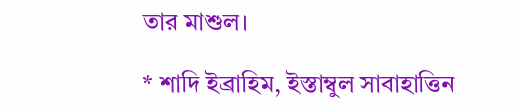তার মাশুল।

* শাদি ইব্রাহিম, ইস্তাম্বুল সাবাহাত্তিন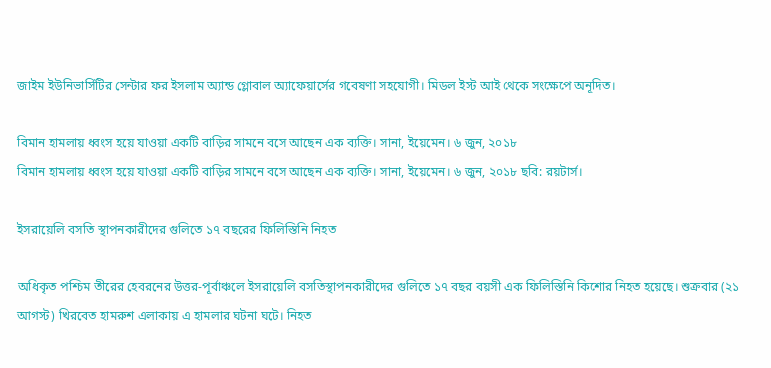জাইম ইউনিভার্সিটির সেন্টার ফর ইসলাম অ্যান্ড গ্লোবাল অ্যাফেয়ার্সের গবেষণা সহযোগী। মিডল ইস্ট আই থেকে সংক্ষেপে অনূদিত।

বিমান হামলায় ধ্বংস হয়ে যাওয়া একটি বাড়ির সামনে বসে আছেন এক ব্যক্তি। সানা, ইয়েমেন। ৬ জুন, ২০১৮
বিমান হামলায় ধ্বংস হয়ে যাওয়া একটি বাড়ির সামনে বসে আছেন এক ব্যক্তি। সানা, ইয়েমেন। ৬ জুন, ২০১৮ ছবি: রয়টার্স।

ইসরায়েলি বসতি স্থাপনকারীদের গুলিতে ১৭ বছরের ফিলিস্তিনি নিহত

অধিকৃত পশ্চিম তীরের হেবরনের উত্তর-পূর্বাঞ্চলে ইসরায়েলি বসতিস্থাপনকারীদের গুলিতে ১৭ বছর বয়সী এক ফিলিস্তিনি কিশোর নিহত হয়েছে। শুক্রবার (২১ আগস্ট) খিরবেত হামরুশ এলাকায় এ হামলার ঘটনা ঘটে। নিহত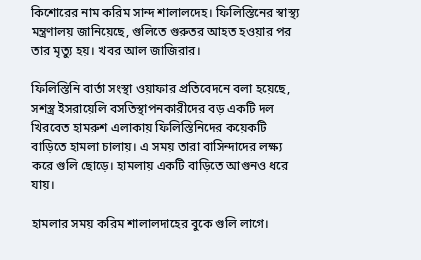কিশোরের নাম করিম সান্দ শালালদেহ। ফিলিস্তিনের স্বাস্থ্য মন্ত্রণালয় জানিয়েছে, গুলিতে গুরুতর আহত হওয়ার পর তার মৃত্যু হয়। খবর আল জাজিরার।

ফিলিস্তিনি বার্তা সংস্থা ওয়াফার প্রতিবেদনে বলা হয়েছে, সশস্ত্র ইসরায়েলি বসতিস্থাপনকারীদের বড় একটি দল খিরবেত হামরুশ এলাকায় ফিলিস্তিনিদের কয়েকটি বাড়িতে হামলা চালায়। এ সময় তারা বাসিন্দাদের লক্ষ্য করে গুলি ছোড়ে। হামলায় একটি বাড়িতে আগুনও ধরে যায়।

হামলার সময় করিম শালালদাহের বুকে গুলি লাগে।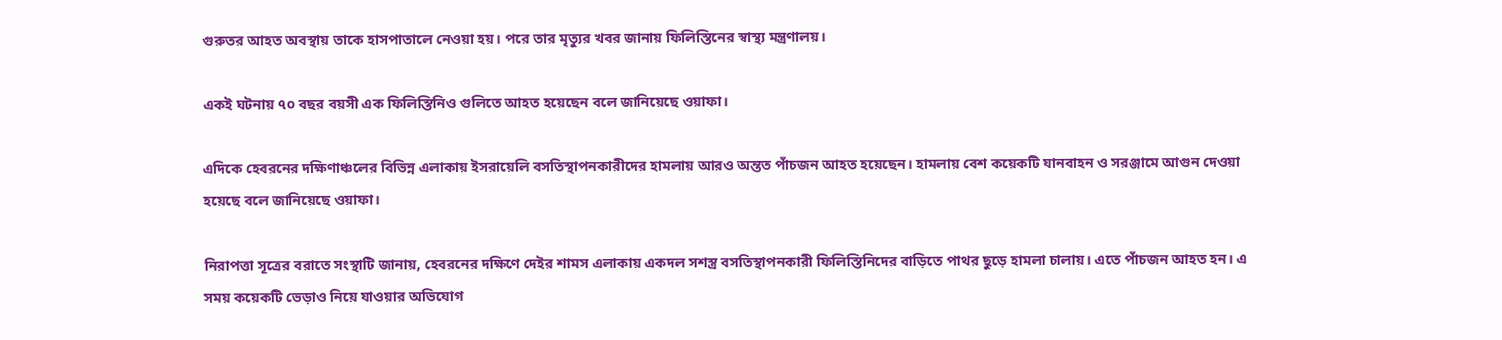গুরুতর আহত অবস্থায় তাকে হাসপাতালে নেওয়া হয়। পরে তার মৃত্যুর খবর জানায় ফিলিস্তিনের স্বাস্থ্য মন্ত্রণালয়।

একই ঘটনায় ৭০ বছর বয়সী এক ফিলিস্তিনিও গুলিতে আহত হয়েছেন বলে জানিয়েছে ওয়াফা।

এদিকে হেবরনের দক্ষিণাঞ্চলের বিভিন্ন এলাকায় ইসরায়েলি বসতিস্থাপনকারীদের হামলায় আরও অন্তত পাঁচজন আহত হয়েছেন। হামলায় বেশ কয়েকটি যানবাহন ও সরঞ্জামে আগুন দেওয়া হয়েছে বলে জানিয়েছে ওয়াফা।

নিরাপত্তা সূত্রের বরাতে সংস্থাটি জানায়, হেবরনের দক্ষিণে দেইর শামস এলাকায় একদল সশস্ত্র বসতিস্থাপনকারী ফিলিস্তিনিদের বাড়িতে পাথর ছুড়ে হামলা চালায়। এতে পাঁচজন আহত হন। এ সময় কয়েকটি ভেড়াও নিয়ে যাওয়ার অভিযোগ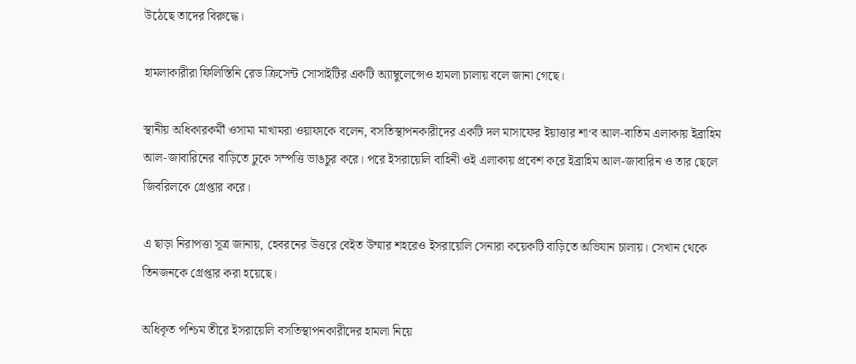উঠেছে তাদের বিরুদ্ধে।

হামলাকারীরা ফিলিস্তিনি রেড ক্রিসেন্ট সোসাইটির একটি অ্যাম্বুলেন্সেও হামলা চালায় বলে জানা গেছে।

স্থানীয় অধিকারকর্মী ওসামা মাখামরা ওয়াফাকে বলেন, বসতিস্থাপনকারীদের একটি দল মাসাফের ইয়াত্তার শা‘ব আল-বাতিম এলাকায় ইব্রাহিম আল-জাবারিনের বাড়িতে ঢুকে সম্পত্তি ভাঙচুর করে। পরে ইসরায়েলি বাহিনী ওই এলাকায় প্রবেশ করে ইব্রাহিম আল-জাবারিন ও তার ছেলে জিবরিলকে গ্রেপ্তার করে।

এ ছাড়া নিরাপত্তা সূত্র জানায়, হেবরনের উত্তরে বেইত উম্মার শহরেও ইসরায়েলি সেনারা কয়েকটি বাড়িতে অভিযান চালায়। সেখান থেকে তিনজনকে গ্রেপ্তার করা হয়েছে।

অধিকৃত পশ্চিম তীরে ইসরায়েলি বসতিস্থাপনকারীদের হামলা নিয়ে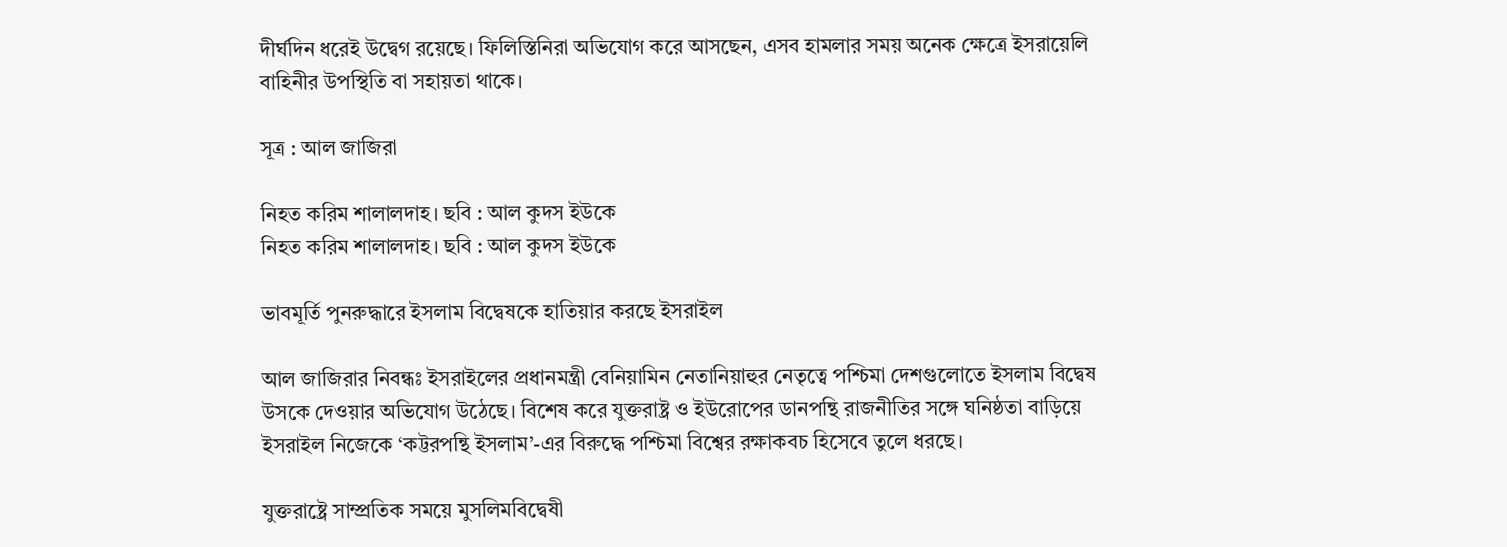দীর্ঘদিন ধরেই উদ্বেগ রয়েছে। ফিলিস্তিনিরা অভিযোগ করে আসছেন, এসব হামলার সময় অনেক ক্ষেত্রে ইসরায়েলি বাহিনীর উপস্থিতি বা সহায়তা থাকে।

সূত্র : আল জাজিরা

নিহত করিম শালালদাহ। ছবি : আল কুদস ইউকে
নিহত করিম শালালদাহ। ছবি : আল কুদস ইউকে

ভাবমূর্তি পুনরুদ্ধারে ইসলাম বিদ্বেষকে হাতিয়ার করছে ইসরাইল

আল জাজিরার নিবন্ধঃ ইসরাইলের প্রধানমন্ত্রী বেনিয়ামিন নেতানিয়াহুর নেতৃত্বে পশ্চিমা দেশগুলোতে ইসলাম বিদ্বেষ উসকে দেওয়ার অভিযোগ উঠেছে। বিশেষ করে যুক্তরাষ্ট্র ও ইউরোপের ডানপন্থি রাজনীতির সঙ্গে ঘনিষ্ঠতা বাড়িয়ে ইসরাইল নিজেকে ‘কট্টরপন্থি ইসলাম’-এর বিরুদ্ধে পশ্চিমা বিশ্বের রক্ষাকবচ হিসেবে তুলে ধরছে।

যুক্তরাষ্ট্রে সাম্প্রতিক সময়ে মুসলিমবিদ্বেষী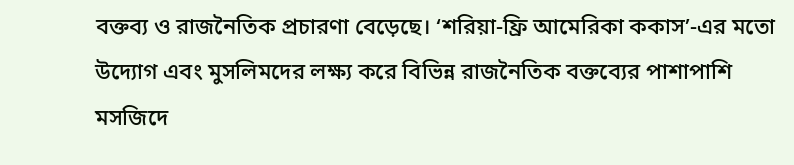বক্তব্য ও রাজনৈতিক প্রচারণা বেড়েছে। ‘শরিয়া-ফ্রি আমেরিকা ককাস’-এর মতো উদ্যোগ এবং মুসলিমদের লক্ষ্য করে বিভিন্ন রাজনৈতিক বক্তব্যের পাশাপাশি মসজিদে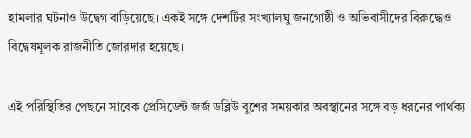হামলার ঘটনাও উদ্বেগ বাড়িয়েছে। একই সঙ্গে দেশটির সংখ্যালঘু জনগোষ্ঠী ও অভিবাসীদের বিরুদ্ধেও বিদ্বেষমূলক রাজনীতি জোরদার হয়েছে।

এই পরিস্থিতির পেছনে সাবেক প্রেসিডেন্ট জর্জ ডব্লিউ বুশের সময়কার অবস্থানের সঙ্গে বড় ধরনের পার্থক্য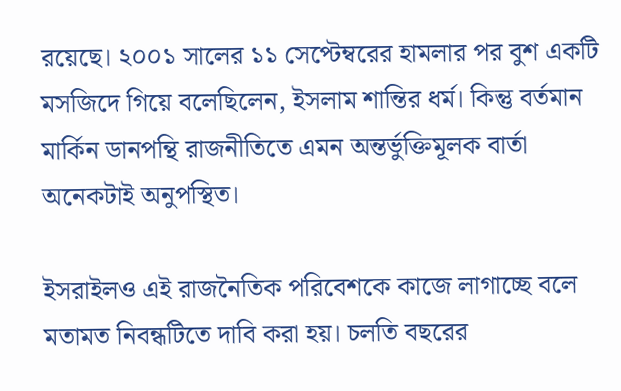রয়েছে। ২০০১ সালের ১১ সেপ্টেম্বরের হামলার পর বুশ একটি মসজিদে গিয়ে বলেছিলেন, ইসলাম শান্তির ধর্ম। কিন্তু বর্তমান মার্কিন ডানপন্থি রাজনীতিতে এমন অন্তর্ভুক্তিমূলক বার্তা অনেকটাই অনুপস্থিত।

ইসরাইলও এই রাজনৈতিক পরিবেশকে কাজে লাগাচ্ছে বলে মতামত নিবন্ধটিতে দাবি করা হয়। চলতি বছরের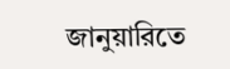জানুয়ারিতে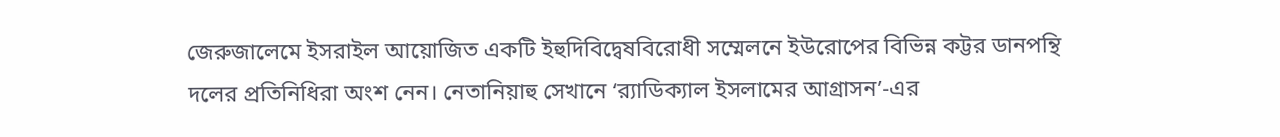জেরুজালেমে ইসরাইল আয়োজিত একটি ইহুদিবিদ্বেষবিরোধী সম্মেলনে ইউরোপের বিভিন্ন কট্টর ডানপন্থি দলের প্রতিনিধিরা অংশ নেন। নেতানিয়াহু সেখানে ‘র‌্যাডিক্যাল ইসলামের আগ্রাসন’-এর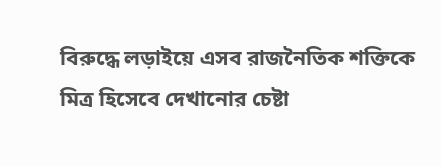বিরুদ্ধে লড়াইয়ে এসব রাজনৈতিক শক্তিকে মিত্র হিসেবে দেখানোর চেষ্টা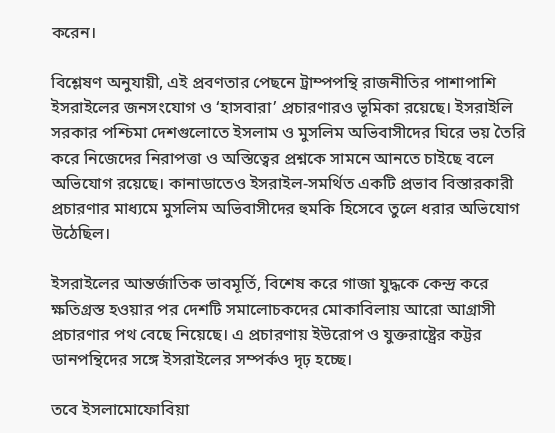করেন।

বিশ্লেষণ অনুযায়ী, এই প্রবণতার পেছনে ট্রাম্পপন্থি রাজনীতির পাশাপাশি ইসরাইলের জনসংযোগ ও ‘হাসবারা’ প্রচারণারও ভূমিকা রয়েছে। ইসরাইলি সরকার পশ্চিমা দেশগুলোতে ইসলাম ও মুসলিম অভিবাসীদের ঘিরে ভয় তৈরি করে নিজেদের নিরাপত্তা ও অস্তিত্বের প্রশ্নকে সামনে আনতে চাইছে বলে অভিযোগ রয়েছে। কানাডাতেও ইসরাইল-সমর্থিত একটি প্রভাব বিস্তারকারী প্রচারণার মাধ্যমে মুসলিম অভিবাসীদের হুমকি হিসেবে তুলে ধরার অভিযোগ উঠেছিল।

ইসরাইলের আন্তর্জাতিক ভাবমূর্তি, বিশেষ করে গাজা যুদ্ধকে কেন্দ্র করে ক্ষতিগ্রস্ত হওয়ার পর দেশটি সমালোচকদের মোকাবিলায় আরো আগ্রাসী প্রচারণার পথ বেছে নিয়েছে। এ প্রচারণায় ইউরোপ ও যুক্তরাষ্ট্রের কট্টর ডানপন্থিদের সঙ্গে ইসরাইলের সম্পর্কও দৃঢ় হচ্ছে।

তবে ইসলামোফোবিয়া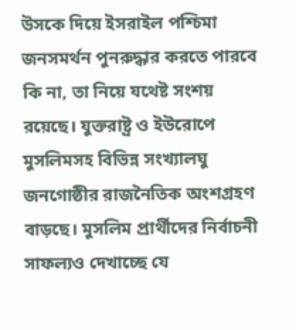উসকে দিয়ে ইসরাইল পশ্চিমা জনসমর্থন পুনরুদ্ধার করতে পারবে কি না, তা নিয়ে যথেষ্ট সংশয় রয়েছে। যুক্তরাষ্ট্র ও ইউরোপে মুসলিমসহ বিভিন্ন সংখ্যালঘু জনগোষ্ঠীর রাজনৈতিক অংশগ্রহণ বাড়ছে। মুসলিম প্রার্থীদের নির্বাচনী সাফল্যও দেখাচ্ছে যে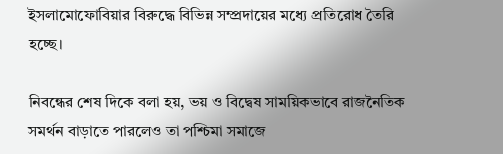ইসলামোফোবিয়ার বিরুদ্ধে বিভিন্ন সম্প্রদায়ের মধ্যে প্রতিরোধ তৈরি হচ্ছে।

নিবন্ধের শেষ দিকে বলা হয়, ভয় ও বিদ্বেষ সাময়িকভাবে রাজনৈতিক সমর্থন বাড়াতে পারলেও তা পশ্চিমা সমাজে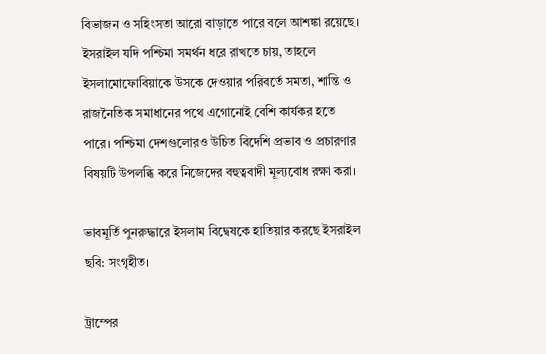বিভাজন ও সহিংসতা আরো বাড়াতে পারে বলে আশঙ্কা রয়েছে। ইসরাইল যদি পশ্চিমা সমর্থন ধরে রাখতে চায়, তাহলে ইসলামোফোবিয়াকে উসকে দেওয়ার পরিবর্তে সমতা, শান্তি ও রাজনৈতিক সমাধানের পথে এগোনোই বেশি কার্যকর হতে পারে। পশ্চিমা দেশগুলোরও উচিত বিদেশি প্রভাব ও প্রচারণার বিষয়টি উপলব্ধি করে নিজেদের বহুত্ববাদী মূল্যবোধ রক্ষা করা।

ভাবমূর্তি পুনরুদ্ধারে ইসলাম বিদ্বেষকে হাতিয়ার করছে ইসরাইল
ছবি: সংগৃহীত।

ট্রাম্পের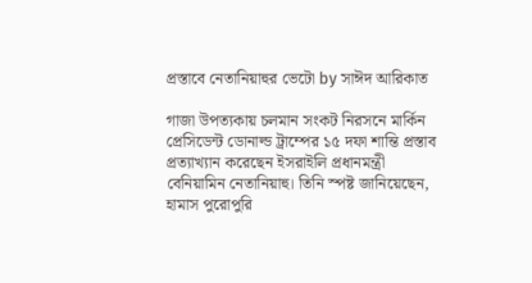প্রস্তাবে নেতানিয়াহুর ভেটো by সাঈদ আরিকাত

গাজা উপত্যকায় চলমান সংকট নিরসনে মার্কিন প্রেসিডেন্ট ডোনাল্ড ট্রাম্পের ১৫ দফা শান্তি প্রস্তাব প্রত্যাখ্যান করেছেন ইসরাইলি প্রধানমন্ত্রী বেনিয়ামিন নেতানিয়াহু। তিনি স্পষ্ট জানিয়েছেন, হামাস পুরোপুরি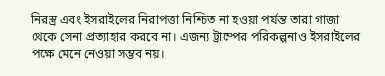নিরস্ত্র এবং ইসরাইলের নিরাপত্তা নিশ্চিত না হওয়া পর্যন্ত তারা গাজা থেকে সেনা প্রত্যাহার করবে না। এজন্য ট্রাম্পের পরিকল্পনাও ইসরাইলের পক্ষে মেনে নেওয়া সম্ভব নয়।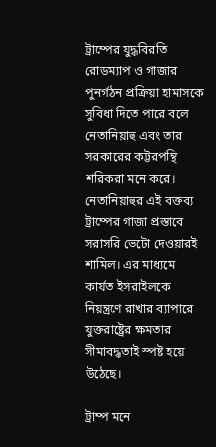ট্রাম্পের যুদ্ধবিরতি রোডম্যাপ ও গাজার পুনর্গঠন প্রক্রিয়া হামাসকে সুবিধা দিতে পারে বলে নেতানিয়াহু এবং তার সরকারের কট্টরপন্থি শরিকরা মনে করে। নেতানিয়াহুর এই বক্তব্য ট্রাম্পের গাজা প্রস্তাবে সরাসরি ভেটো দেওয়ারই শামিল। এর মাধ্যমে কার্যত ইসরাইলকে নিয়ন্ত্রণে রাখার ব্যাপারে যুক্তরাষ্ট্রের ক্ষমতার সীমাবদ্ধতাই স্পষ্ট হয়ে উঠেছে।

ট্রাম্প মনে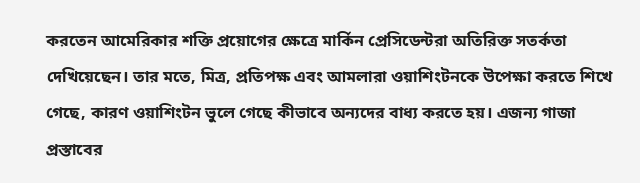করতেন আমেরিকার শক্তি প্রয়োগের ক্ষেত্রে মার্কিন প্রেসিডেন্টরা অতিরিক্ত সতর্কতা দেখিয়েছেন। তার মতে, মিত্র, প্রতিপক্ষ এবং আমলারা ওয়াশিংটনকে উপেক্ষা করতে শিখে গেছে, কারণ ওয়াশিংটন ভুলে গেছে কীভাবে অন্যদের বাধ্য করতে হয়। এজন্য গাজা প্রস্তাবের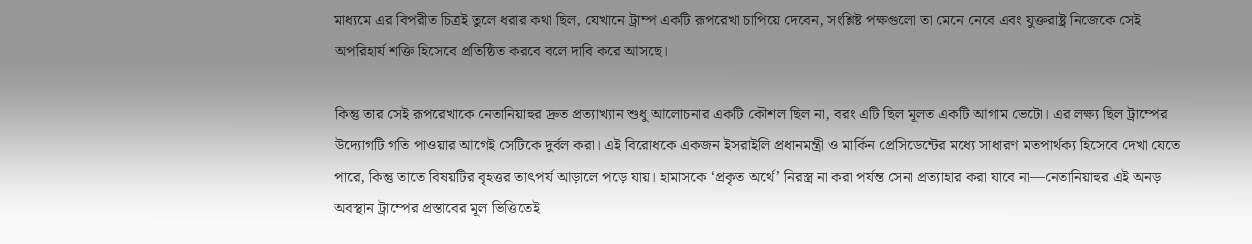মাধ্যমে এর বিপরীত চিত্রই তুলে ধরার কথা ছিল, যেখানে ট্রাম্প একটি রূপরেখা চাপিয়ে দেবেন, সংশ্লিষ্ট পক্ষগুলো তা মেনে নেবে এবং যুক্তরাষ্ট্র নিজেকে সেই অপরিহার্য শক্তি হিসেবে প্রতিষ্ঠিত করবে বলে দাবি করে আসছে।

কিন্তু তার সেই রূপরেখাকে নেতানিয়াহুর দ্রুত প্রত্যাখ্যান শুধু আলোচনার একটি কৌশল ছিল না, বরং এটি ছিল মূলত একটি আগাম ভেটো। এর লক্ষ্য ছিল ট্রাম্পের উদ্যোগটি গতি পাওয়ার আগেই সেটিকে দুর্বল করা। এই বিরোধকে একজন ইসরাইলি প্রধানমন্ত্রী ও মার্কিন প্রেসিডেন্টের মধ্যে সাধারণ মতপার্থক্য হিসেবে দেখা যেতে পারে, কিন্তু তাতে বিষয়টির বৃহত্তর তাৎপর্য আড়ালে পড়ে যায়। হামাসকে ‘প্রকৃত অর্থে’ নিরস্ত্র না করা পর্যন্ত সেনা প্রত্যাহার করা যাবে না—নেতানিয়াহুর এই অনড় অবস্থান ট্রাম্পের প্রস্তাবের মূল ভিত্তিতেই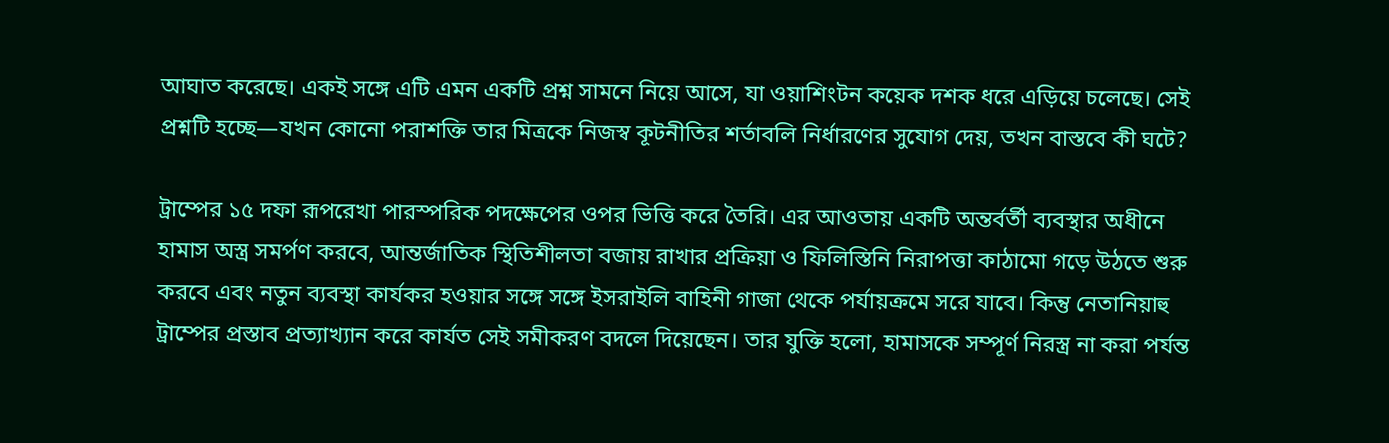আঘাত করেছে। একই সঙ্গে এটি এমন একটি প্রশ্ন সামনে নিয়ে আসে, যা ওয়াশিংটন কয়েক দশক ধরে এড়িয়ে চলেছে। সেই প্রশ্নটি হচ্ছে—যখন কোনো পরাশক্তি তার মিত্রকে নিজস্ব কূটনীতির শর্তাবলি নির্ধারণের সুযোগ দেয়, তখন বাস্তবে কী ঘটে?

ট্রাম্পের ১৫ দফা রূপরেখা পারস্পরিক পদক্ষেপের ওপর ভিত্তি করে তৈরি। এর আওতায় একটি অন্তর্বর্তী ব্যবস্থার অধীনে হামাস অস্ত্র সমর্পণ করবে, আন্তর্জাতিক স্থিতিশীলতা বজায় রাখার প্রক্রিয়া ও ফিলিস্তিনি নিরাপত্তা কাঠামো গড়ে উঠতে শুরু করবে এবং নতুন ব্যবস্থা কার্যকর হওয়ার সঙ্গে সঙ্গে ইসরাইলি বাহিনী গাজা থেকে পর্যায়ক্রমে সরে যাবে। কিন্তু নেতানিয়াহু ট্রাম্পের প্রস্তাব প্রত্যাখ্যান করে কার্যত সেই সমীকরণ বদলে দিয়েছেন। তার যুক্তি হলো, হামাসকে সম্পূর্ণ নিরস্ত্র না করা পর্যন্ত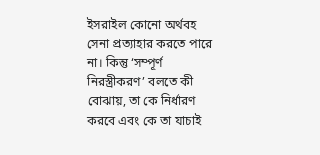ইসরাইল কোনো অর্থবহ সেনা প্রত্যাহার করতে পারে না। কিন্তু ‘সম্পূর্ণ নিরস্ত্রীকরণ’ বলতে কী বোঝায়, তা কে নির্ধারণ করবে এবং কে তা যাচাই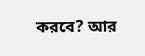করবে? আর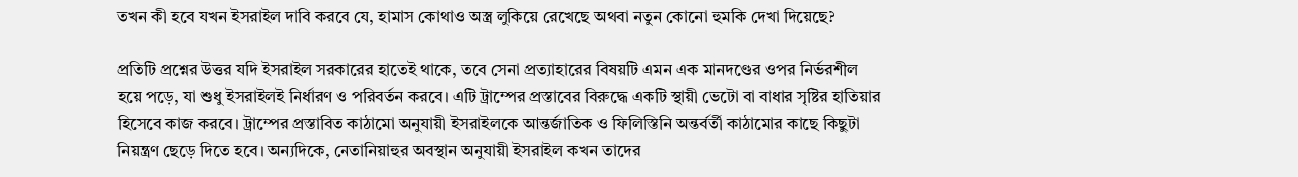তখন কী হবে যখন ইসরাইল দাবি করবে যে, হামাস কোথাও অস্ত্র লুকিয়ে রেখেছে অথবা নতুন কোনো হুমকি দেখা দিয়েছে?

প্রতিটি প্রশ্নের উত্তর যদি ইসরাইল সরকারের হাতেই থাকে, তবে সেনা প্রত্যাহারের বিষয়টি এমন এক মানদণ্ডের ওপর নির্ভরশীল হয়ে পড়ে, যা শুধু ইসরাইলই নির্ধারণ ও পরিবর্তন করবে। এটি ট্রাম্পের প্রস্তাবের বিরুদ্ধে একটি স্থায়ী ভেটো বা বাধার সৃষ্টির হাতিয়ার হিসেবে কাজ করবে। ট্রাম্পের প্রস্তাবিত কাঠামো অনুযায়ী ইসরাইলকে আন্তর্জাতিক ও ফিলিস্তিনি অন্তর্বর্তী কাঠামোর কাছে কিছুটা নিয়ন্ত্রণ ছেড়ে দিতে হবে। অন্যদিকে, নেতানিয়াহুর অবস্থান অনুযায়ী ইসরাইল কখন তাদের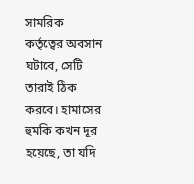সামরিক কর্তৃত্বের অবসান ঘটাবে, সেটি তারাই ঠিক করবে। হামাসের হুমকি কখন দূর হয়েছে, তা যদি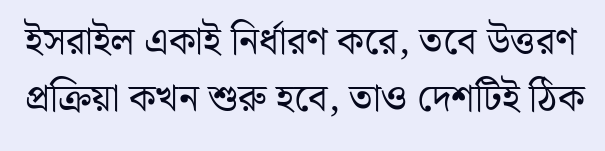ইসরাইল একাই নির্ধারণ করে, তবে উত্তরণ প্রক্রিয়া কখন শুরু হবে, তাও দেশটিই ঠিক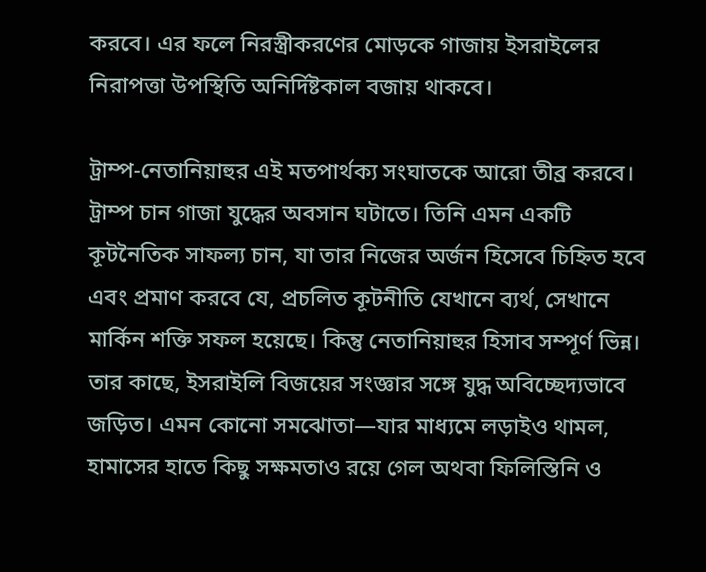করবে। এর ফলে নিরস্ত্রীকরণের মোড়কে গাজায় ইসরাইলের নিরাপত্তা উপস্থিতি অনির্দিষ্টকাল বজায় থাকবে।

ট্রাম্প-নেতানিয়াহুর এই মতপার্থক্য সংঘাতকে আরো তীব্র করবে। ট্রাম্প চান গাজা যুদ্ধের অবসান ঘটাতে। তিনি এমন একটি কূটনৈতিক সাফল্য চান, যা তার নিজের অর্জন হিসেবে চিহ্নিত হবে এবং প্রমাণ করবে যে, প্রচলিত কূটনীতি যেখানে ব্যর্থ, সেখানে মার্কিন শক্তি সফল হয়েছে। কিন্তু নেতানিয়াহুর হিসাব সম্পূর্ণ ভিন্ন। তার কাছে, ইসরাইলি বিজয়ের সংজ্ঞার সঙ্গে যুদ্ধ অবিচ্ছেদ্যভাবে জড়িত। এমন কোনো সমঝোতা—যার মাধ্যমে লড়াইও থামল, হামাসের হাতে কিছু সক্ষমতাও রয়ে গেল অথবা ফিলিস্তিনি ও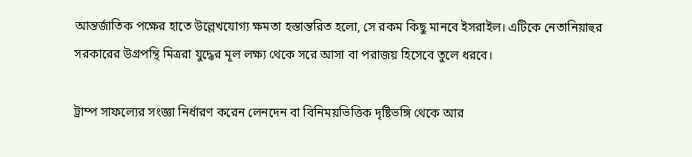আন্তর্জাতিক পক্ষের হাতে উল্লেখযোগ্য ক্ষমতা হস্তান্তরিত হলো, সে রকম কিছু মানবে ইসরাইল। এটিকে নেতানিয়াহুর সরকারের উগ্রপন্থি মিত্ররা যুদ্ধের মূল লক্ষ্য থেকে সরে আসা বা পরাজয় হিসেবে তুলে ধরবে।

ট্রাম্প সাফল্যের সংজ্ঞা নির্ধারণ করেন লেনদেন বা বিনিময়ভিত্তিক দৃষ্টিভঙ্গি থেকে আর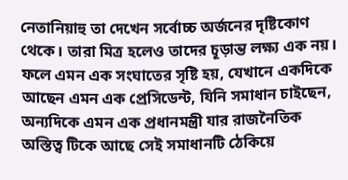নেতানিয়াহু তা দেখেন সর্বোচ্চ অর্জনের দৃষ্টিকোণ থেকে। তারা মিত্র হলেও তাদের চূড়ান্ত লক্ষ্য এক নয়। ফলে এমন এক সংঘাতের সৃষ্টি হয়, যেখানে একদিকে আছেন এমন এক প্রেসিডেন্ট, যিনি সমাধান চাইছেন, অন্যদিকে এমন এক প্রধানমন্ত্রী যার রাজনৈতিক অস্তিত্ব টিকে আছে সেই সমাধানটি ঠেকিয়ে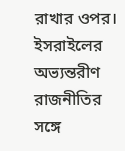রাখার ওপর। ইসরাইলের অভ্যন্তরীণ রাজনীতির সঙ্গে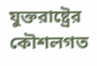যুক্তরাষ্ট্রের কৌশলগত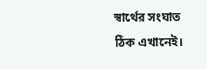স্বার্থের সংঘাত ঠিক এখানেই।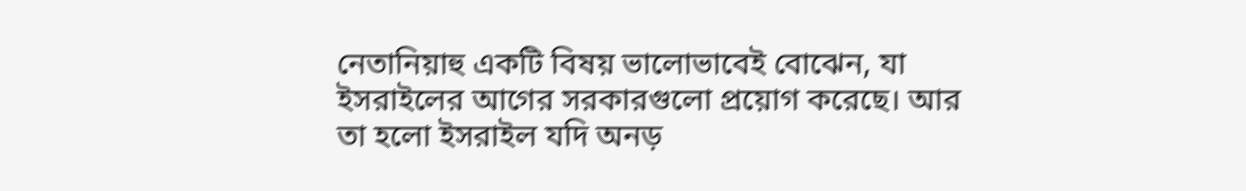নেতানিয়াহু একটি বিষয় ভালোভাবেই বোঝেন, যা ইসরাইলের আগের সরকারগুলো প্রয়োগ করেছে। আর তা হলো ইসরাইল যদি অনড়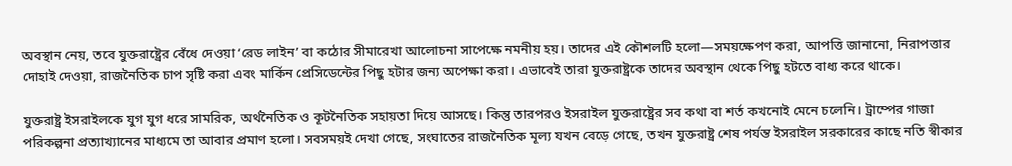অবস্থান নেয়, তবে যুক্তরাষ্ট্রের বেঁধে দেওয়া ‘রেড লাইন’ বা কঠোর সীমারেখা আলোচনা সাপেক্ষে নমনীয় হয়। তাদের এই কৌশলটি হলো—সময়ক্ষেপণ করা, আপত্তি জানানো, নিরাপত্তার দোহাই দেওয়া, রাজনৈতিক চাপ সৃষ্টি করা এবং মার্কিন প্রেসিডেন্টের পিছু হটার জন্য অপেক্ষা করা। এভাবেই তারা যুক্তরাষ্ট্রকে তাদের অবস্থান থেকে পিছু হটতে বাধ্য করে থাকে।

যুক্তরাষ্ট্র ইসরাইলকে যুগ যুগ ধরে সামরিক, অর্থনৈতিক ও কূটনৈতিক সহায়তা দিয়ে আসছে। কিন্তু তারপরও ইসরাইল যুক্তরাষ্ট্রের সব কথা বা শর্ত কখনোই মেনে চলেনি। ট্রাম্পের গাজা পরিকল্পনা প্রত্যাখ্যানের মাধ্যমে তা আবার প্রমাণ হলো। সবসময়ই দেখা গেছে, সংঘাতের রাজনৈতিক মূল্য যখন বেড়ে গেছে, তখন যুক্তরাষ্ট্র শেষ পর্যন্ত ইসরাইল সরকারের কাছে নতি স্বীকার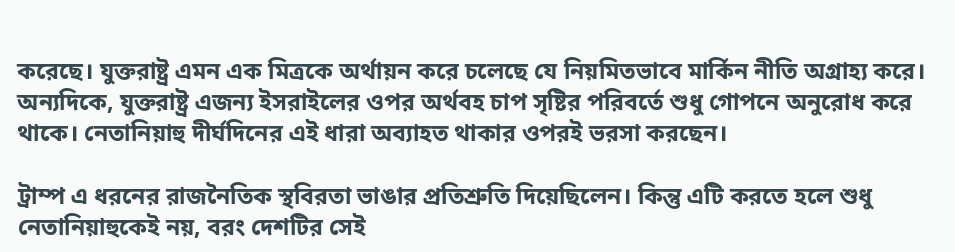করেছে। যুক্তরাষ্ট্র এমন এক মিত্রকে অর্থায়ন করে চলেছে যে নিয়মিতভাবে মার্কিন নীতি অগ্রাহ্য করে। অন্যদিকে, যুক্তরাষ্ট্র এজন্য ইসরাইলের ওপর অর্থবহ চাপ সৃষ্টির পরিবর্তে শুধু গোপনে অনুরোধ করে থাকে। নেতানিয়াহু দীর্ঘদিনের এই ধারা অব্যাহত থাকার ওপরই ভরসা করছেন।

ট্রাম্প এ ধরনের রাজনৈতিক স্থবিরতা ভাঙার প্রতিশ্রুতি দিয়েছিলেন। কিন্তু এটি করতে হলে শুধু নেতানিয়াহুকেই নয়, বরং দেশটির সেই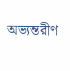অভ্যন্তরীণ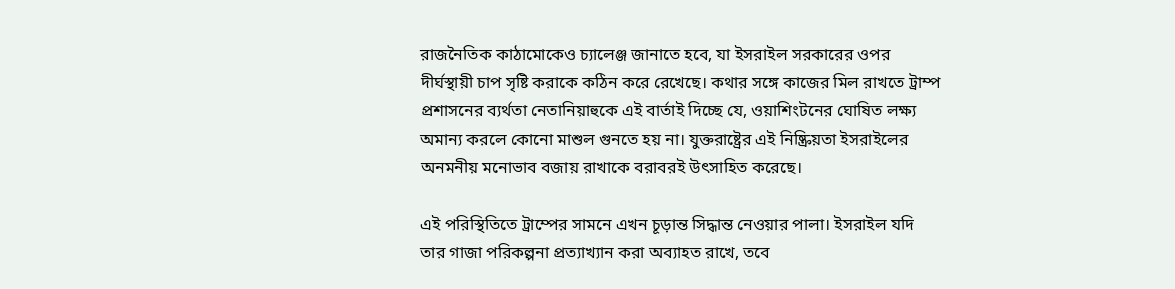রাজনৈতিক কাঠামোকেও চ্যালেঞ্জ জানাতে হবে, যা ইসরাইল সরকারের ওপর দীর্ঘস্থায়ী চাপ সৃষ্টি করাকে কঠিন করে রেখেছে। কথার সঙ্গে কাজের মিল রাখতে ট্রাম্প প্রশাসনের ব্যর্থতা নেতানিয়াহুকে এই বার্তাই দিচ্ছে যে, ওয়াশিংটনের ঘোষিত লক্ষ্য অমান্য করলে কোনো মাশুল গুনতে হয় না। যুক্তরাষ্ট্রের এই নিষ্ক্রিয়তা ইসরাইলের অনমনীয় মনোভাব বজায় রাখাকে বরাবরই উৎসাহিত করেছে।

এই পরিস্থিতিতে ট্রাম্পের সামনে এখন চূড়ান্ত সিদ্ধান্ত নেওয়ার পালা। ইসরাইল যদি তার গাজা পরিকল্পনা প্রত্যাখ্যান করা অব্যাহত রাখে, তবে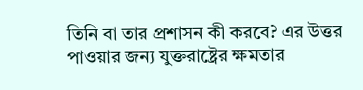তিনি বা তার প্রশাসন কী করবে? এর উত্তর পাওয়ার জন্য যুক্তরাষ্ট্রের ক্ষমতার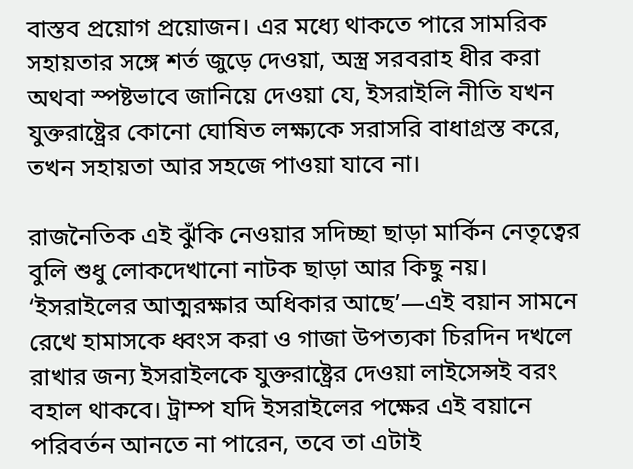বাস্তব প্রয়োগ প্রয়োজন। এর মধ্যে থাকতে পারে সামরিক সহায়তার সঙ্গে শর্ত জুড়ে দেওয়া, অস্ত্র সরবরাহ ধীর করা অথবা স্পষ্টভাবে জানিয়ে দেওয়া যে, ইসরাইলি নীতি যখন যুক্তরাষ্ট্রের কোনো ঘোষিত লক্ষ্যকে সরাসরি বাধাগ্রস্ত করে, তখন সহায়তা আর সহজে পাওয়া যাবে না।

রাজনৈতিক এই ঝুঁকি নেওয়ার সদিচ্ছা ছাড়া মার্কিন নেতৃত্বের বুলি শুধু লোকদেখানো নাটক ছাড়া আর কিছু নয়। ‘ইসরাইলের আত্মরক্ষার অধিকার আছে’—এই বয়ান সামনে রেখে হামাসকে ধ্বংস করা ও গাজা উপত্যকা চিরদিন দখলে রাখার জন্য ইসরাইলকে যুক্তরাষ্ট্রের দেওয়া লাইসেন্সই বরং বহাল থাকবে। ট্রাম্প যদি ইসরাইলের পক্ষের এই বয়ানে পরিবর্তন আনতে না পারেন, তবে তা এটাই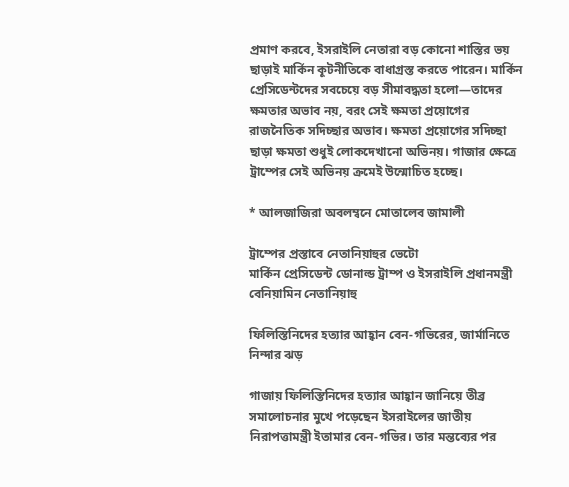প্রমাণ করবে, ইসরাইলি নেতারা বড় কোনো শাস্তির ভয় ছাড়াই মার্কিন কূটনীতিকে বাধাগ্রস্ত করতে পারেন। মার্কিন প্রেসিডেন্টদের সবচেয়ে বড় সীমাবদ্ধতা হলো—তাদের ক্ষমতার অভাব নয়, বরং সেই ক্ষমতা প্রয়োগের রাজনৈতিক সদিচ্ছার অভাব। ক্ষমতা প্রয়োগের সদিচ্ছা ছাড়া ক্ষমতা শুধুই লোকদেখানো অভিনয়। গাজার ক্ষেত্রে ট্রাম্পের সেই অভিনয় ক্রমেই উন্মোচিত হচ্ছে।

* আলজাজিরা অবলম্বনে মোতালেব জামালী

ট্রাম্পের প্রস্তাবে নেতানিয়াহুর ভেটো
মার্কিন প্রেসিডেন্ট ডোনাল্ড ট্রাম্প ও ইসরাইলি প্রধানমন্ত্রী বেনিয়ামিন নেতানিয়াহু

ফিলিস্তিনিদের হত্যার আহ্বান বেন-গভিরের, জার্মানিতে নিন্দার ঝড়

গাজায় ফিলিস্তিনিদের হত্যার আহ্বান জানিয়ে তীব্র সমালোচনার মুখে পড়েছেন ইসরাইলের জাতীয় নিরাপত্তামন্ত্রী ইতামার বেন-গভির। তার মন্তব্যের পর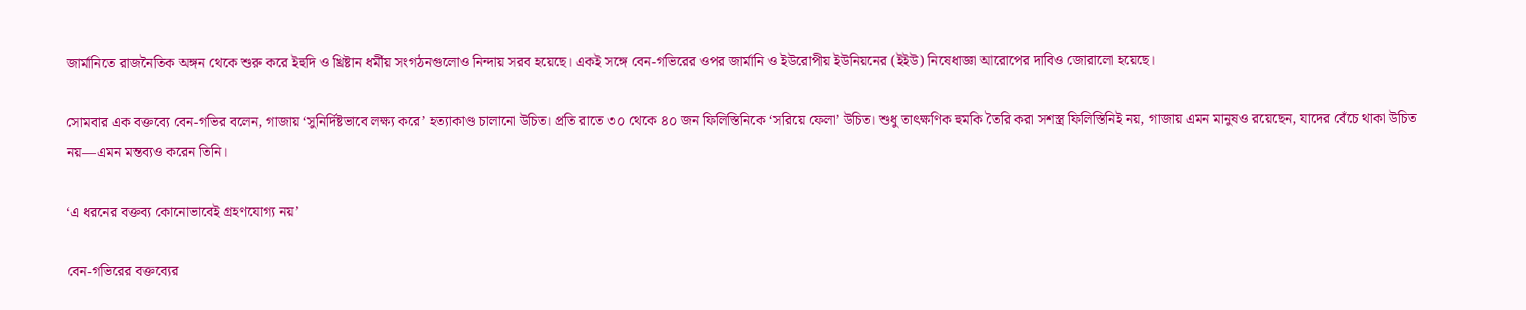জার্মানিতে রাজনৈতিক অঙ্গন থেকে শুরু করে ইহুদি ও খ্রিষ্টান ধর্মীয় সংগঠনগুলোও নিন্দায় সরব হয়েছে। একই সঙ্গে বেন-গভিরের ওপর জার্মানি ও ইউরোপীয় ইউনিয়নের (ইইউ) নিষেধাজ্ঞা আরোপের দাবিও জোরালো হয়েছে।

সোমবার এক বক্তব্যে বেন-গভির বলেন, গাজায় ‘সুনির্দিষ্টভাবে লক্ষ্য করে’ হত্যাকাণ্ড চালানো উচিত। প্রতি রাতে ৩০ থেকে ৪০ জন ফিলিস্তিনিকে ‘সরিয়ে ফেলা’ উচিত। শুধু তাৎক্ষণিক হুমকি তৈরি করা সশস্ত্র ফিলিস্তিনিই নয়, গাজায় এমন মানুষও রয়েছেন, যাদের বেঁচে থাকা উচিত নয়—এমন মন্তব্যও করেন তিনি।

‘এ ধরনের বক্তব্য কোনোভাবেই গ্রহণযোগ্য নয়’

বেন-গভিরের বক্তব্যের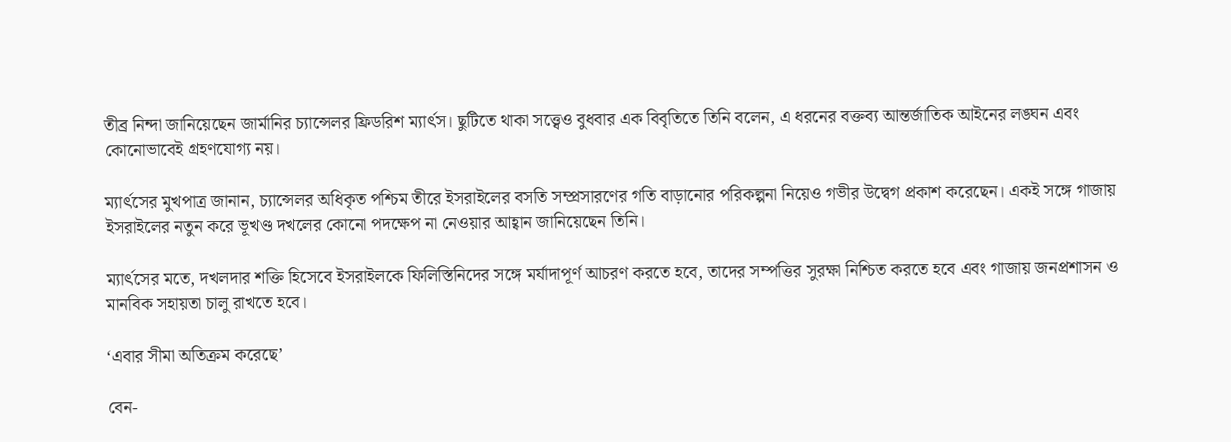তীব্র নিন্দা জানিয়েছেন জার্মানির চ্যান্সেলর ফ্রিডরিশ ম্যার্ৎস। ছুটিতে থাকা সত্ত্বেও বুধবার এক বিবৃতিতে তিনি বলেন, এ ধরনের বক্তব্য আন্তর্জাতিক আইনের লঙ্ঘন এবং কোনোভাবেই গ্রহণযোগ্য নয়।

ম্যার্ৎসের মুখপাত্র জানান, চ্যান্সেলর অধিকৃত পশ্চিম তীরে ইসরাইলের বসতি সম্প্রসারণের গতি বাড়ানোর পরিকল্পনা নিয়েও গভীর উদ্বেগ প্রকাশ করেছেন। একই সঙ্গে গাজায় ইসরাইলের নতুন করে ভূখণ্ড দখলের কোনো পদক্ষেপ না নেওয়ার আহ্বান জানিয়েছেন তিনি।

ম্যার্ৎসের মতে, দখলদার শক্তি হিসেবে ইসরাইলকে ফিলিস্তিনিদের সঙ্গে মর্যাদাপূর্ণ আচরণ করতে হবে, তাদের সম্পত্তির সুরক্ষা নিশ্চিত করতে হবে এবং গাজায় জনপ্রশাসন ও মানবিক সহায়তা চালু রাখতে হবে।

‘এবার সীমা অতিক্রম করেছে’

বেন-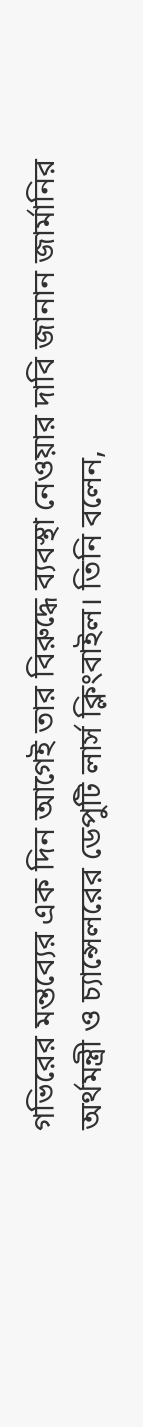গভিরের মন্তব্যের এক দিন আগেই তার বিরুদ্ধে ব্যবস্থা নেওয়ার দাবি জানান জার্মানির অর্থমন্ত্রী ও চ্যান্সেলরের ডেপুটি লার্স ক্লিংবাইল। তিনি বলেন,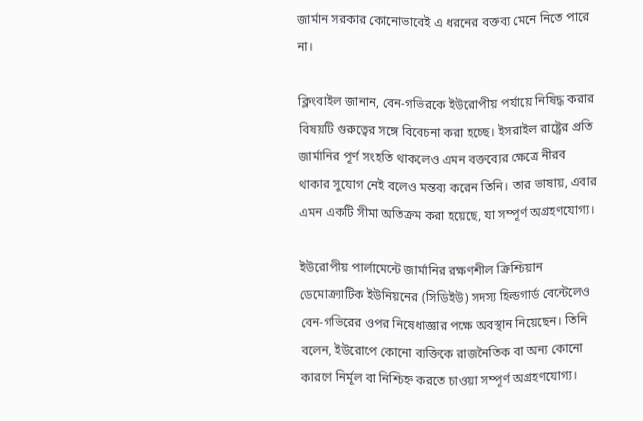জার্মান সরকার কোনোভাবেই এ ধরনের বক্তব্য মেনে নিতে পারে না।

ক্লিংবাইল জানান, বেন-গভিরকে ইউরোপীয় পর্যায়ে নিষিদ্ধ করার বিষয়টি গুরুত্বের সঙ্গে বিবেচনা করা হচ্ছে। ইসরাইল রাষ্ট্রের প্রতি জার্মানির পূর্ণ সংহতি থাকলেও এমন বক্তব্যের ক্ষেত্রে নীরব থাকার সুযোগ নেই বলেও মন্তব্য করেন তিনি। তার ভাষায়, এবার এমন একটি সীমা অতিক্রম করা হয়েছে, যা সম্পূর্ণ অগ্রহণযোগ্য।

ইউরোপীয় পার্লামেন্টে জার্মানির রক্ষণশীল ক্রিশ্চিয়ান ডেমোক্র্যাটিক ইউনিয়নের (সিডিইউ) সদস্য হিল্ডগার্ড বেন্টেলেও বেন-গভিরের ওপর নিষেধাজ্ঞার পক্ষে অবস্থান নিয়েছেন। তিনি বলেন, ইউরোপে কোনো ব্যক্তিকে রাজনৈতিক বা অন্য কোনো কারণে নির্মূল বা নিশ্চিহ্ন করতে চাওয়া সম্পূর্ণ অগ্রহণযোগ্য।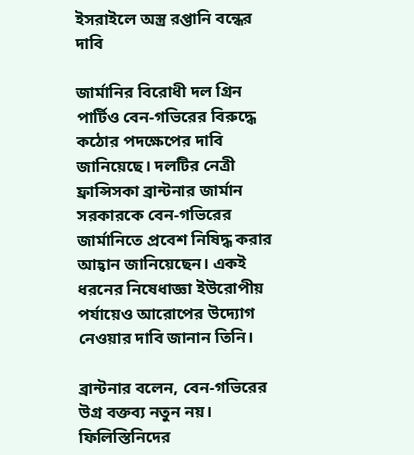ইসরাইলে অস্ত্র রপ্তানি বন্ধের দাবি

জার্মানির বিরোধী দল গ্রিন পার্টিও বেন-গভিরের বিরুদ্ধে কঠোর পদক্ষেপের দাবি জানিয়েছে। দলটির নেত্রী ফ্রান্সিসকা ব্রান্টনার জার্মান সরকারকে বেন-গভিরের জার্মানিতে প্রবেশ নিষিদ্ধ করার আহ্বান জানিয়েছেন। একই ধরনের নিষেধাজ্ঞা ইউরোপীয় পর্যায়েও আরোপের উদ্যোগ নেওয়ার দাবি জানান তিনি।

ব্রান্টনার বলেন, বেন-গভিরের উগ্র বক্তব্য নতুন নয়। ফিলিস্তিনিদের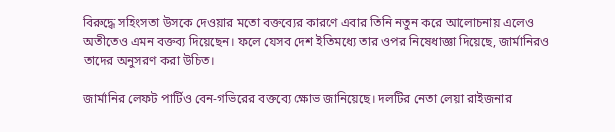বিরুদ্ধে সহিংসতা উসকে দেওয়ার মতো বক্তব্যের কারণে এবার তিনি নতুন করে আলোচনায় এলেও অতীতেও এমন বক্তব্য দিয়েছেন। ফলে যেসব দেশ ইতিমধ্যে তার ওপর নিষেধাজ্ঞা দিয়েছে, জার্মানিরও তাদের অনুসরণ করা উচিত।

জার্মানির লেফট পার্টিও বেন-গভিরের বক্তব্যে ক্ষোভ জানিয়েছে। দলটির নেতা লেয়া রাইজনার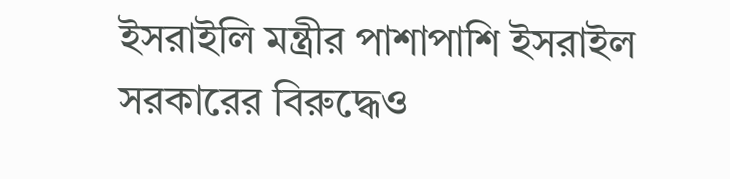ইসরাইলি মন্ত্রীর পাশাপাশি ইসরাইল সরকারের বিরুদ্ধেও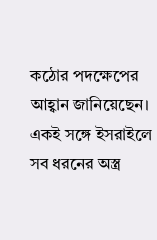কঠোর পদক্ষেপের আহ্বান জানিয়েছেন। একই সঙ্গে ইসরাইলে সব ধরনের অস্ত্র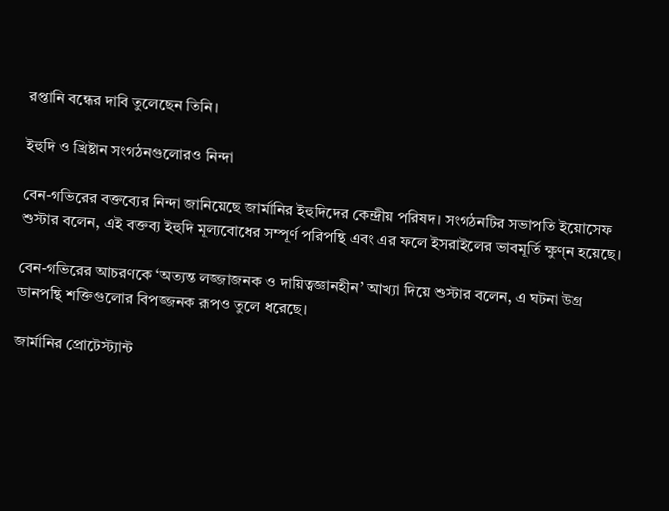রপ্তানি বন্ধের দাবি তুলেছেন তিনি।

ইহুদি ও খ্রিষ্টান সংগঠনগুলোরও নিন্দা

বেন-গভিরের বক্তব্যের নিন্দা জানিয়েছে জার্মানির ইহুদিদের কেন্দ্রীয় পরিষদ। সংগঠনটির সভাপতি ইয়োসেফ শুস্টার বলেন, এই বক্তব্য ইহুদি মূল্যবোধের সম্পূর্ণ পরিপন্থি এবং এর ফলে ইসরাইলের ভাবমূর্তি ক্ষুণ্ন হয়েছে।

বেন-গভিরের আচরণকে ‘অত্যন্ত লজ্জাজনক ও দায়িত্বজ্ঞানহীন’ আখ্যা দিয়ে শুস্টার বলেন, এ ঘটনা উগ্র ডানপন্থি শক্তিগুলোর বিপজ্জনক রূপও তুলে ধরেছে।

জার্মানির প্রোটেস্ট্যান্ট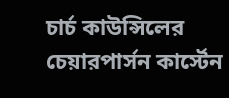চার্চ কাউন্সিলের চেয়ারপার্সন কার্স্টেন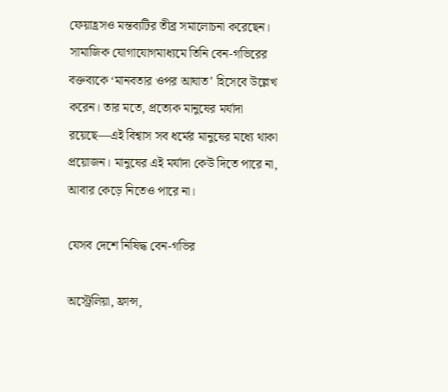ফেয়াহ্রসও মন্তব্যটির তীব্র সমালোচনা করেছেন। সামাজিক যোগাযোগমাধ্যমে তিনি বেন-গভিরের বক্তব্যকে ‘মানবতার ওপর আঘাত’ হিসেবে উল্লেখ করেন। তার মতে, প্রত্যেক মানুষের মর্যাদা রয়েছে—এই বিশ্বাস সব ধর্মের মানুষের মধ্যে থাকা প্রয়োজন। মানুষের এই মর্যাদা কেউ দিতে পারে না, আবার কেড়ে নিতেও পারে না।

যেসব দেশে নিষিদ্ধ বেন-গভির

অস্ট্রেলিয়া, ফ্রান্স,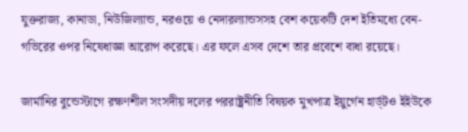যুক্তরাজ্য, কানাডা, নিউজিল্যান্ড, নরওয়ে ও নেদারল্যান্ডসসহ বেশ কয়েকটি দেশ ইতিমধ্যে বেন-গভিরের ওপর নিষেধাজ্ঞা আরোপ করেছে। এর ফলে এসব দেশে তার প্রবেশে বাধা রয়েছে।

জার্মানির বুন্ডেস্টাগে রক্ষণশীল সংসদীয় দলের পররাষ্ট্রনীতি বিষয়ক মুখপাত্র ইয়ুর্গেন হার্ড্টও ইইউকে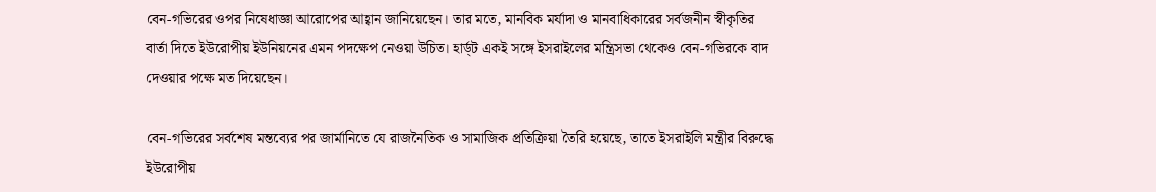বেন-গভিরের ওপর নিষেধাজ্ঞা আরোপের আহ্বান জানিয়েছেন। তার মতে, মানবিক মর্যাদা ও মানবাধিকারের সর্বজনীন স্বীকৃতির বার্তা দিতে ইউরোপীয় ইউনিয়নের এমন পদক্ষেপ নেওয়া উচিত। হার্ড্ট একই সঙ্গে ইসরাইলের মন্ত্রিসভা থেকেও বেন-গভিরকে বাদ দেওয়ার পক্ষে মত দিয়েছেন।

বেন-গভিরের সর্বশেষ মন্তব্যের পর জার্মানিতে যে রাজনৈতিক ও সামাজিক প্রতিক্রিয়া তৈরি হয়েছে, তাতে ইসরাইলি মন্ত্রীর বিরুদ্ধে ইউরোপীয়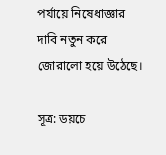পর্যায়ে নিষেধাজ্ঞার দাবি নতুন করে জোরালো হয়ে উঠেছে।

সূত্র: ডয়চে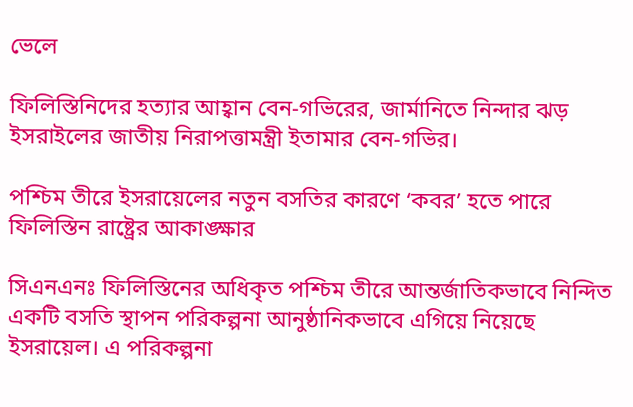ভেলে

ফিলিস্তিনিদের হত্যার আহ্বান বেন-গভিরের, জার্মানিতে নিন্দার ঝড়
ইসরাইলের জাতীয় নিরাপত্তামন্ত্রী ইতামার বেন-গভির।

পশ্চিম তীরে ইসরায়েলের নতুন বসতির কারণে ‘কবর’ হতে পারে ফিলিস্তিন রাষ্ট্রের আকাঙ্ক্ষার

সিএনএনঃ ফিলিস্তিনের অধিকৃত পশ্চিম তীরে আন্তর্জাতিকভাবে নিন্দিত একটি বসতি স্থাপন পরিকল্পনা আনুষ্ঠানিকভাবে এগিয়ে নিয়েছে ইসরায়েল। এ পরিকল্পনা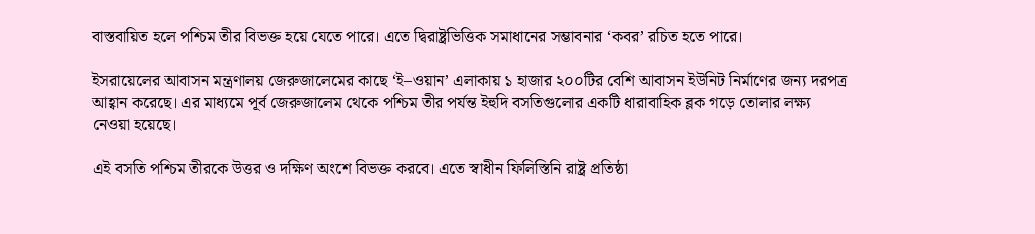বাস্তবায়িত হলে পশ্চিম তীর বিভক্ত হয়ে যেতে পারে। এতে দ্বিরাষ্ট্রভিত্তিক সমাধানের সম্ভাবনার ‘কবর’ রচিত হতে পারে।

ইসরায়েলের আবাসন মন্ত্রণালয় জেরুজালেমের কাছে ‘ই–ওয়ান’ এলাকায় ১ হাজার ২০০টির বেশি আবাসন ইউনিট নির্মাণের জন্য দরপত্র আহ্বান করেছে। এর মাধ্যমে পূর্ব জেরুজালেম থেকে পশ্চিম তীর পর্যন্ত ইহুদি বসতিগুলোর একটি ধারাবাহিক ব্লক গড়ে তোলার লক্ষ্য নেওয়া হয়েছে।

এই বসতি পশ্চিম তীরকে উত্তর ও দক্ষিণ অংশে বিভক্ত করবে। এতে স্বাধীন ফিলিস্তিনি রাষ্ট্র প্রতিষ্ঠা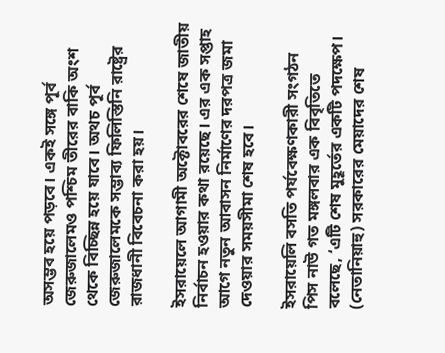অসম্ভব হয়ে পড়বে। একই সঙ্গে পূর্ব জেরুজালেমও পশ্চিম তীরের বাকি অংশ থেকে বিচ্ছিন্ন হয়ে যাবে। অথচ পূর্ব জেরুজালেমকে সম্ভাব্য ফিলিস্তিনি রাষ্ট্রের রাজধানী বিবেচনা করা হয়।

ইসরায়েলে আগামী অক্টোবরের শেষে জাতীয় নির্বাচন হওয়ার কথা রয়েছে। এর এক সপ্তাহ আগে নতুন আবাসন নির্মাণের দরপত্র জমা দেওয়ার সময়সীমা শেষ হবে।

ইসরায়েলি বসতি পর্যবেক্ষণকারী সংগঠন পিস নাউ গত মঙ্গলবার এক বিবৃতিতে বলেছে, ‘এটি শেষ মুহূর্তের একটি পদক্ষেপ। (নেতানিয়াহু) সরকারের মেয়াদের শেষ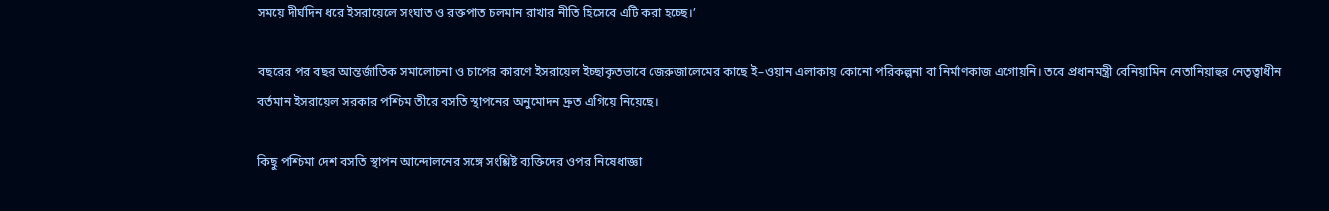সময়ে দীর্ঘদিন ধরে ইসরায়েলে সংঘাত ও রক্তপাত চলমান রাখার নীতি হিসেবে এটি করা হচ্ছে।’

বছরের পর বছর আন্তর্জাতিক সমালোচনা ও চাপের কারণে ইসরায়েল ইচ্ছাকৃতভাবে জেরুজালেমের কাছে ই–ওয়ান এলাকায় কোনো পরিকল্পনা বা নির্মাণকাজ এগোয়নি। তবে প্রধানমন্ত্রী বেনিয়ামিন নেতানিয়াহুর নেতৃত্বাধীন বর্তমান ইসরায়েল সরকার পশ্চিম তীরে বসতি স্থাপনের অনুমোদন দ্রুত এগিয়ে নিয়েছে।

কিছু পশ্চিমা দেশ বসতি স্থাপন আন্দোলনের সঙ্গে সংশ্লিষ্ট ব্যক্তিদের ওপর নিষেধাজ্ঞা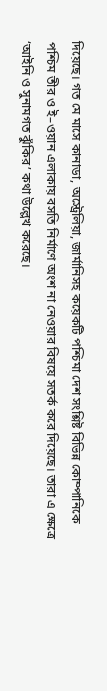দিয়েছে। গত মে মাসে কানাডা, অস্ট্রেলিয়া, জার্মানিসহ কয়েকটি পশ্চিমা দেশ সংশ্লিষ্ট বিভিন্ন কোম্পানিকে পশ্চিম তীর ও ই–ওয়ান এলাকায় বসতি নির্মাণে অংশ না নেওয়ার বিষয়ে সতর্ক করে দিয়েছে। তারা এ ক্ষেত্রে ‘আইনি ও সুনামগত ঝুঁকির’ কথা উল্লেখ করেছে।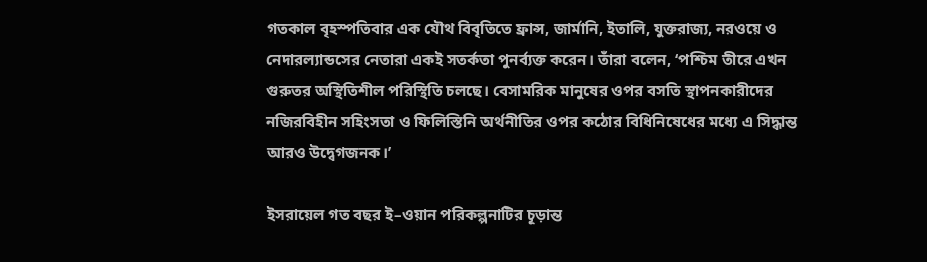গতকাল বৃহস্পতিবার এক যৌথ বিবৃতিতে ফ্রান্স, জার্মানি, ইতালি, যুক্তরাজ্য, নরওয়ে ও নেদারল্যান্ডসের নেতারা একই সতর্কতা পুনর্ব্যক্ত করেন। তাঁরা বলেন, ‘পশ্চিম তীরে এখন গুরুতর অস্থিতিশীল পরিস্থিতি চলছে। বেসামরিক মানুষের ওপর বসতি স্থাপনকারীদের নজিরবিহীন সহিংসতা ও ফিলিস্তিনি অর্থনীতির ওপর কঠোর বিধিনিষেধের মধ্যে এ সিদ্ধান্ত আরও উদ্বেগজনক।’

ইসরায়েল গত বছর ই–ওয়ান পরিকল্পনাটির চূড়ান্ত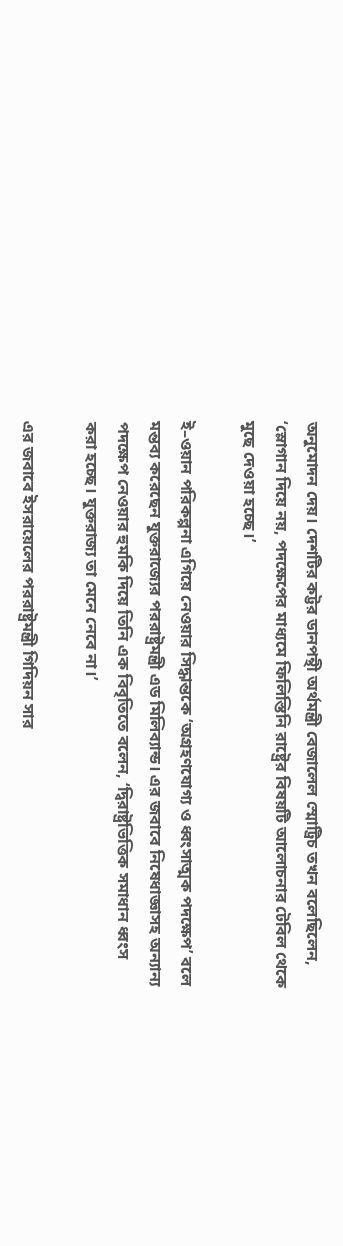অনুমোদন দেয়। দেশটির কট্টর ডানপন্থী অর্থমন্ত্রী বেজালেল স্মোট্রিচ তখন বলেছিলেন, ‘স্লোগান দিয়ে নয়, পদক্ষেপের মাধ্যমে ফিলিস্তিনি রাষ্ট্রের বিষয়টি আলোচনার টেবিল থেকে মুছে দেওয়া হচ্ছে।’

ই–ওয়ান পরিকল্পনা এগিয়ে নেওয়ার সিদ্ধান্তকে ‘অগ্রহণযোগ্য ও ধ্বংসাত্মক পদক্ষেপ’ বলে মন্তব্য করেছেন যুক্তরাজ্যের পররাষ্ট্রমন্ত্রী এড মিলিব্যান্ড। এর জবাবে নিষেধাজ্ঞাসহ অন্যান্য পদক্ষেপ নেওয়ার হুমকি দিয়ে তিনি এক বিবৃতিতে বলেন, ‘দ্বিরাষ্ট্রভিত্তিক সমাধান ধ্বংস করা হচ্ছে। যুক্তরাজ্য তা মেনে নেবে না।’

এর জবাবে ইসরায়েলের পররাষ্ট্রমন্ত্রী গিদিয়ন সার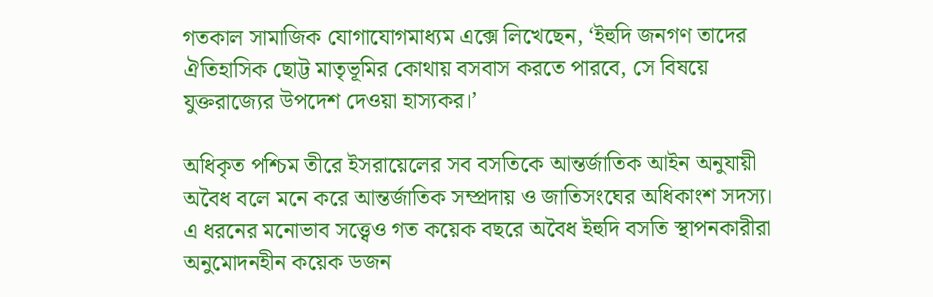গতকাল সামাজিক যোগাযোগমাধ্যম এক্সে লিখেছেন, ‘ইহুদি জনগণ তাদের ঐতিহাসিক ছোট্ট মাতৃভূমির কোথায় বসবাস করতে পারবে, সে বিষয়ে যুক্তরাজ্যের উপদেশ দেওয়া হাস্যকর।’

অধিকৃত পশ্চিম তীরে ইসরায়েলের সব বসতিকে আন্তর্জাতিক আইন অনুযায়ী অবৈধ বলে মনে করে আন্তর্জাতিক সম্প্রদায় ও জাতিসংঘের অধিকাংশ সদস্য। এ ধরনের মনোভাব সত্ত্বেও গত কয়েক বছরে অবৈধ ইহুদি বসতি স্থাপনকারীরা অনুমোদনহীন কয়েক ডজন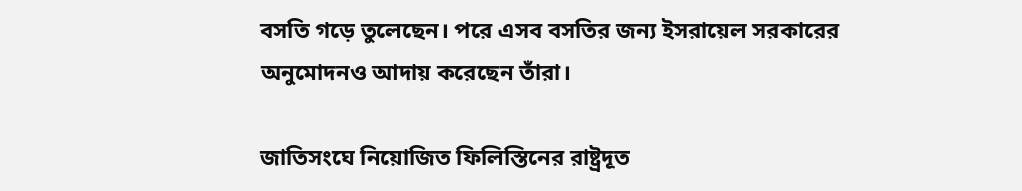বসতি গড়ে তুলেছেন। পরে এসব বসতির জন্য ইসরায়েল সরকারের অনুমোদনও আদায় করেছেন তাঁরা।

জাতিসংঘে নিয়োজিত ফিলিস্তিনের রাষ্ট্রদূত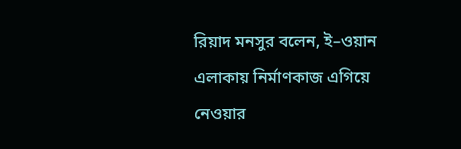রিয়াদ মনসুর বলেন, ই–ওয়ান এলাকায় নির্মাণকাজ এগিয়ে নেওয়ার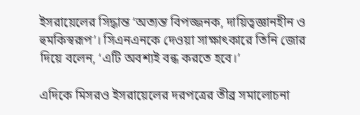ইসরায়েলের সিদ্ধান্ত ‘অত্যন্ত বিপজ্জনক, দায়িত্বজ্ঞানহীন ও হুমকিস্বরূপ’। সিএনএনকে দেওয়া সাক্ষাৎকারে তিনি জোর দিয়ে বলেন, ‘এটি অবশ্যই বন্ধ করতে হবে।’

এদিকে মিসরও ইসরায়েলের দরপত্রের তীব্র সমালোচনা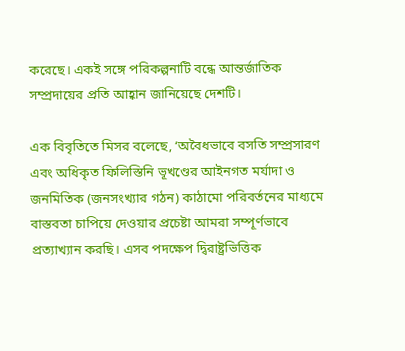করেছে। একই সঙ্গে পরিকল্পনাটি বন্ধে আন্তর্জাতিক সম্প্রদায়ের প্রতি আহ্বান জানিয়েছে দেশটি।

এক বিবৃতিতে মিসর বলেছে, ‘অবৈধভাবে বসতি সম্প্রসারণ এবং অধিকৃত ফিলিস্তিনি ভূখণ্ডের আইনগত মর্যাদা ও জনমিতিক (জনসংখ্যার গঠন) কাঠামো পরিবর্তনের মাধ্যমে বাস্তবতা চাপিয়ে দেওয়ার প্রচেষ্টা আমরা সম্পূর্ণভাবে প্রত্যাখ্যান করছি। এসব পদক্ষেপ দ্বিরাষ্ট্রভিত্তিক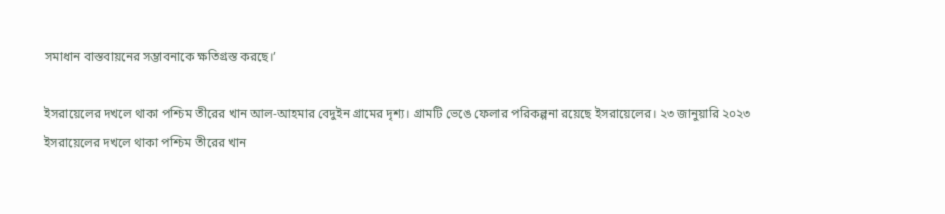সমাধান বাস্তবায়নের সম্ভাবনাকে ক্ষতিগ্রস্ত করছে।’

ইসরায়েলের দখলে থাকা পশ্চিম তীরের খান আল-আহমার বেদুইন গ্রামের দৃশ্য। গ্রামটি ভেঙে ফেলার পরিকল্পনা রয়েছে ইসরায়েলের। ২৩ জানুয়ারি ২০২৩
ইসরায়েলের দখলে থাকা পশ্চিম তীরের খান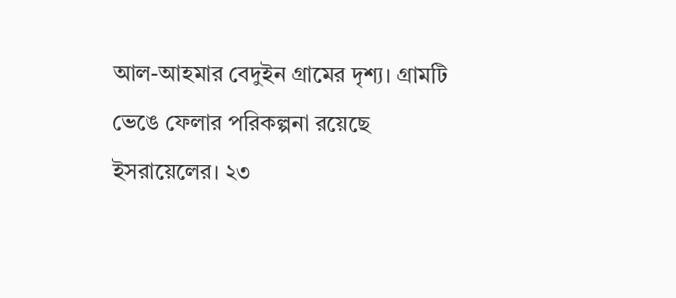আল-আহমার বেদুইন গ্রামের দৃশ্য। গ্রামটি ভেঙে ফেলার পরিকল্পনা রয়েছে ইসরায়েলের। ২৩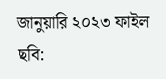জানুয়ারি ২০২৩ ফাইল ছবি: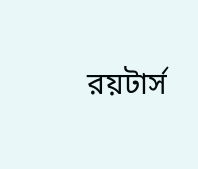রয়টার্স